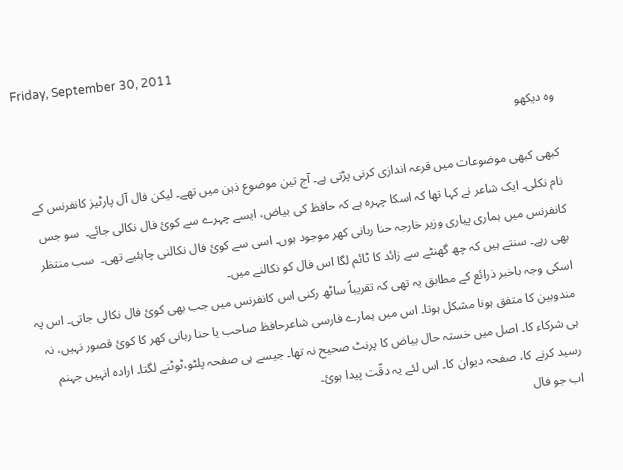Friday, September 30, 2011

وہ دیکھو

کبھی کبھی موضوعات میں قرعہ اندازی کرنی پڑتی ہے۔ آج تین موضوع ذہن میں تھے۔ لیکن فال آل پارٹیز کانفرنس کے نام نکلی۔ ایک شاعر نے کہا تھا کہ اسکا چہرہ ہے کہ حافظ کی بیاض، ایسے چہرے سے کوئ فال نکالی جائے۔  سو جس کانفرنس میں ہماری پیاری وزیر خارجہ حنا ربانی کھر موجود ہوں۔ اسی سے کوئ فال نکالنی چاہئیے تھی۔  سب منتظر بھی رہے۔ سنتے ہیں کہ چھ گھنٹے سے زائد کا ٹائم لگا اس فال کو نکالنے میں۔
اسکی وجہ باخبر ذرائع کے مطابق یہ تھی کہ تقریباً ساٹھ رکنی اس کانفرنس میں جب بھی کوئ فال نکالی جاتی۔ اس پہ مندوبین کا متفق ہونا مشکل ہوتا۔ اس میں ہمارے فارسی شاعرحافظ صاحب یا حنا ربانی کھر کا کوئ قصور نہیں، نہ ہی شرکاء کا۔ اصل میں خستہ حال بیاض کا پرنٹ صحیح نہ تھا۔ جیسے ہی صفحہ پلٹو،ٹوٹنے لگتا۔ ارادہ انہیں جہنم رسید کرنے کا، صفحہ دیوان کا۔ اس لئے یہ دقّت پیدا ہوئ۔
اب جو فال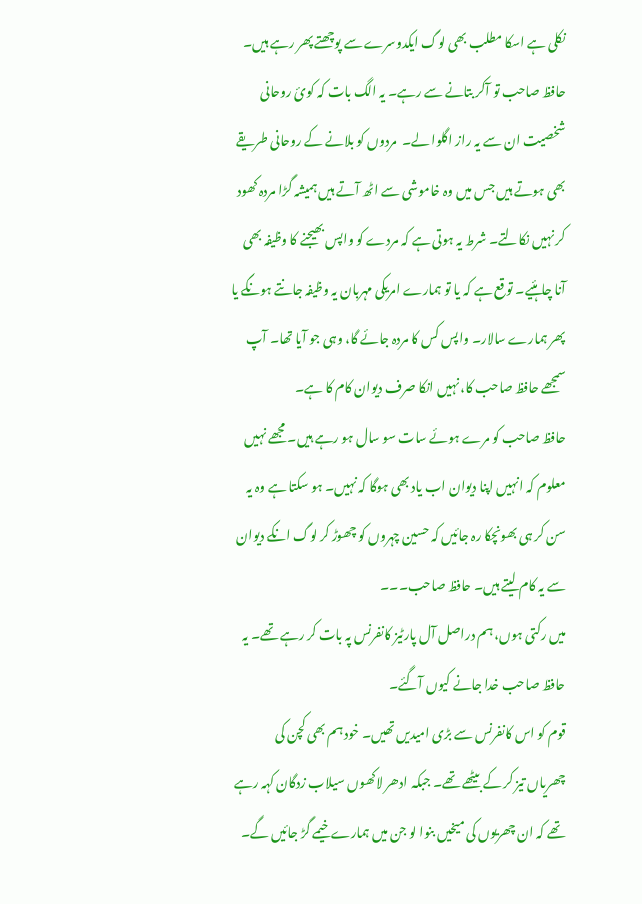نکلی ہے اسکا مطلب بھی لوگ ایکدوسرے سے پوچھتے پھر رہے ہیں۔ حافظ صاحب تو آکر بتانے سے رہے۔ یہ الگ بات کہ کوئ روحانی شخصیت ان سے یہ راز اگلوا لے۔  مردوں کو بلانے کے روحانی طریقے بھی ہوتے ہیں جس میں وہ خاموشی سے اٹھ آتے ہیں ہمیشہ گڑا مردہ کھود کر نہیں نکالتے۔ شرط یہ ہوتی ہے کہ مردے کو واپس بھیجنے کا وظیفہ بھی آنا چاہئیے۔ توقع ہے کہ یا تو ہمارے امریکی مہربان یہ وظیفہ جانتے ہونگے یا پھر ہمارے سالار۔ واپس کس کا مردہ جائے گا، وہی جو آیا تھا۔ آپ سمجھے حافظ صاحب کا، نہیں انکا صرف دیوان کام کا ہے۔
حافظ صاحب کو مرے ہوئے سات سو سال ہو رہے ہیں۔ مجھے نہیں معلوم کہ انہیں اپنا دیوان اب یاد بھی ہوگا کہ نہیں۔ ہو سکتا ہے وہ یہ سن کر ہی بھونچکا رہ جائیں کہ حسین چہروں کو چھوڑ کر لوگ انکے دیوان سے یہ کام لیتے ہیں۔ حافظ صاحب۔۔۔
میں رکتی ہوں، ہم دراصل آل پارٹیز کانفرنس پہ بات کر رہے تھے۔ یہ حافظ صاحب خدا جانے کیوں آگئے۔
قوم کو اس کانفرنس سے بڑی امیدیں تھیں۔ خود ہم بھی کچن کی چھریاں تیز کر کے بیٹھے تھے۔ جبکہ ادھر لاکھوں سیلاب زدگان کہہ رہے تھے کہ ان چھریوں کی میخیں بنوا لو جن میں ہمارے خیمے گڑ جائیں گے۔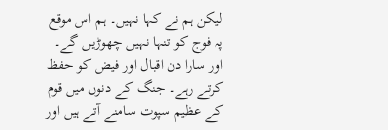لیکن ہم نے کہا نہیں۔ ہم اس موقع پہ فوج کو تنہا نہیں چھوڑیں گے۔ اور سارا دن اقبال اور فیض کو حفظ کرتے رہے۔ جنگ کے دنوں میں قوم کے عظیم سپوت سامنے آتے ہیں اور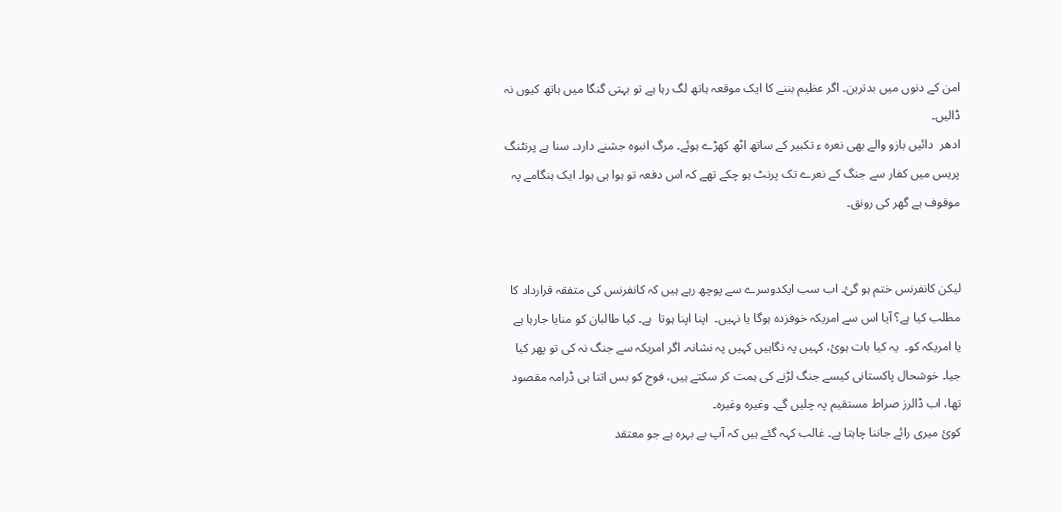امن کے دنوں میں بدترین۔ اگر عظیم بننے کا ایک موقعہ ہاتھ لگ رہا ہے تو بہتی گنگا میں ہاتھ کیوں نہ ڈالیں۔
ادھر  دائیں بازو والے بھی نعرہ ء تکبیر کے ساتھ اٹھ کھڑے ہوئے۔ مرگ انبوہ جشنے دارد۔ سنا ہے پرنٹنگ پریس میں کفار سے جنگ کے نعرے تک پرنٹ ہو چکے تھے کہ اس دفعہ تو ہوا ہی ہوا۔ ایک ہنگامے پہ موقوف ہے گھر کی رونق۔


لیکن کانفرنس ختم ہو گئ۔ اب سب ایکدوسرے سے پوچھ رہے ہیں کہ کانفرنس کی متفقہ قرارداد کا مطلب کیا ہے؟ آیا اس سے امریکہ خوفزدہ ہوگا یا نہیں۔  اپنا اپنا ہوتا  ہے۔ کیا طالبان کو منایا جارہا ہے یا امریکہ کو۔  یہ کیا بات ہوئ، کہیں پہ نگاہیں کہیں پہ نشانہ۔ اگر امریکہ سے جنگ نہ کی تو پھر کیا جیا۔ خوشحال پاکستانی کیسے جنگ لڑنے کی ہمت کر سکتے ہیں، فوج کو بس اتنا ہی ڈرامہ مقصود تھا، اب ڈالرز صراط مستقیم پہ چلیں گے۔ وغیرہ وغیرہ۔
کوئ میری رائے جاننا چاہتا ہے۔ غالب کہہ گئے ہیں کہ آپ بے بہرہ ہے جو معتقد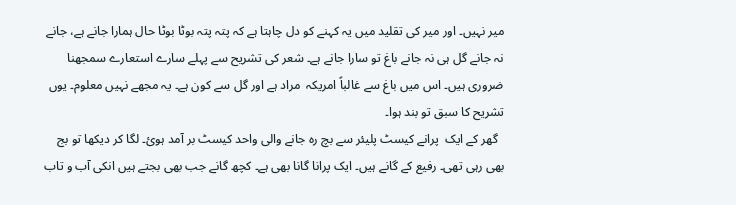میر نہیں۔ اور میر کی تقلید میں یہ کہنے کو دل چاہتا ہے کہ پتہ پتہ بوٹا بوٹا حال ہمارا جانے ہے، جانے نہ جانے گل ہی نہ جانے باغ تو سارا جانے ہے۔ شعر کی تشریح سے پہلے سارے استعارے سمجھنا ضروری ہیں۔ اس میں باغ سے غالباً امریکہ  مراد ہے اور گل سے کون ہے۔ یہ مجھے نہیں معلوم۔ یوں تشریح کا سبق تو بند ہوا۔
  گھر کے ایک  پرانے کیسٹ پلیئر سے بچ رہ جانے والی واحد کیسٹ بر آمد ہوئ۔ لگا کر دیکھا تو بج بھی رہی تھی۔ رفیع کے گانے ہیں۔ ایک پرانا گانا بھی ہے۔ کچھ گانے جب بھی بجتے ہیں انکی آب و تاب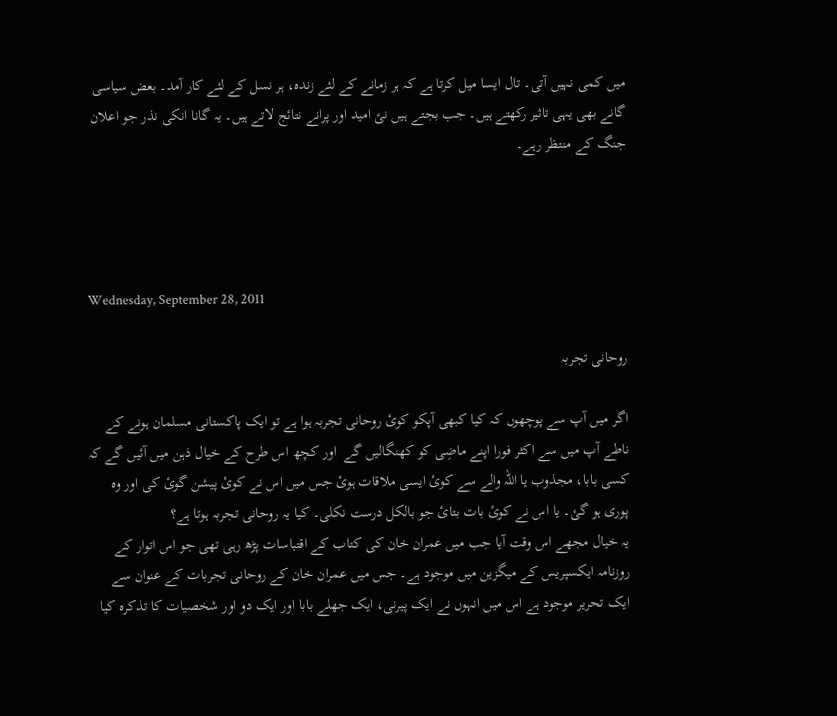میں کمی نہیں آتی۔ تال ایسا میل کرتا ہے کہ ہر زمانے کے لئے زندہ، ہر نسل کے لئے کار آمد۔ بعض سیاسی گانے بھی یہی تاثیر رکھتے ہیں۔ جب بجتے ہیں نئ امید اور پرانے نتائج لاتے ہیں۔ یہ گانا انکی نذر جو اعلان جنگ کے منتظر رہے۔




Wednesday, September 28, 2011

روحانی تجربہ

اگر میں آپ سے پوچھوں کہ کیا کبھی آپکو کوئ روحانی تجربہ ہوا ہے تو ایک پاکستانی مسلمان ہونے کے ناطے آپ میں سے اکثر فورا اپنے ماضِی کو کھنگالیں گے  اور کچھ اس طرح کے خیال ذہن میں آئیں گے کہ کسی بابا، مجذوب یا اللہ والے سے کوئ ایسی ملاقات ہوئ جس میں اس نے کوئ پیشن گوئ کی اور وہ پوری ہو گئ۔ یا اس نے کوئ بات بتائ جو بالکل درست نکلی۔ کیا یہ روحانی تجربہ ہوتا ہے؟
یہ خیال مجھے اس وقت آیا جب میں عمران خان کی کتاب کے اقتباسات پڑھ رہی تھی جو اس اتوار کے روزنامہ ایکسپریس کے میگزین میں موجود ہے۔ جس میں عمران خان کے روحانی تجربات کے عنوان سے ایک تحریر موجود ہے اس میں انہوں نے ایک پیرنی، ایک جھلے بابا اور ایک دو اور شخصیات کا تذکرہ کیا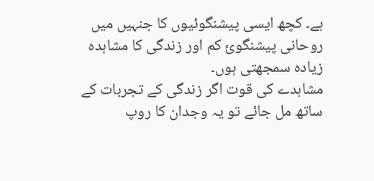ہے۔ کچھ ایسی پیشنگوئیوں کا جنہیں میں روحانی پیشنگوئ کم اور زندگی کا مشاہدہ زیادہ سمجھتی ہوں۔
مشاہدے کی قوت اگر زندگی کے تجربات کے ساتھ مل جائے تو یہ وجدان کا روپ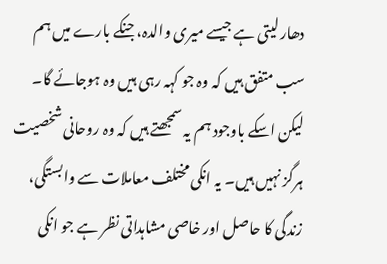دھار لیتی ہے جیسے میری والدہ، جنکے بارے میں ہم سب متفق ہیں کہ وہ جو کہہ رہی ہیں وہ ہوجائے گا۔ لیکن اسکے باوجود ہم یہ سمجھتے ہیں کہ وہ روحانی شخصیت ہرگز نہیں ہیں۔ یہ انکی مختلف معاملات سے وابستگی، زندگی کا حاصل اور خاصی مشاہداتی نظر ہے جو انکی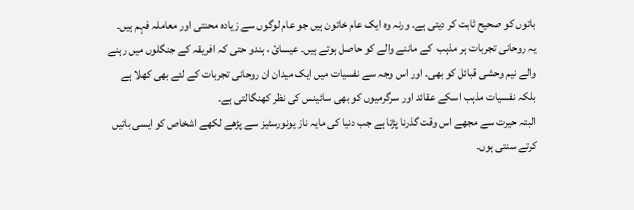باتوں کو صحیح ثابت کر دیتی ہے۔ ورنہ وہ ایک عام خاتون ہیں جو عام لوگوں سے زیادہ محنتی اور معاملہ فہم ہیں۔
یہ روحانی تجربات ہر مذہب  کے ماننے والے کو حاصل ہوتے ہیں۔ عیسائ ، ہندو حتی کہ افریقہ کے جنگلوں میں رہنے والے نیم وحشی قبائل کو بھی۔ اور اس وجہ سے نفسیات میں ایک میدان ان روحانی تجربات کے لئے بھی کھلا ہے بلکہ نفسیات مذہب اسکے عقائد اور سرگرمیوں کو بھی سائینس کی نظر کھنگالتی ہے۔
البتہ حیرت سے مجھے اس وقت گذرنا پڑتا ہے جب دنیا کی مایہ ناز یونورسٹیز سے پڑھے لکھے اشخاص کو ایسی باتیں کرتے سنتی ہوں۔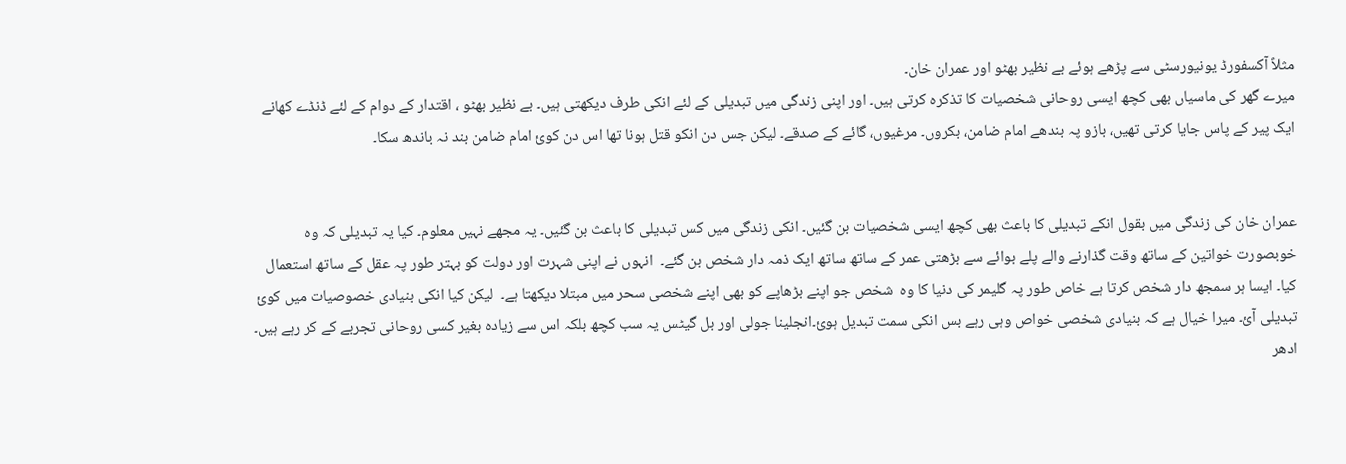مثلاً آکسفورڈ یونیورسٹی سے پڑھے ہوئے بے نظیر بھٹو اور عمران خان۔
میرے گھر کی ماسیاں بھی کچھ ایسی روحانی شخصیات کا تذکرہ کرتی ہیں۔ اور اپنی زندگی میں تبدیلی کے لئے انکی طرف دیکھتی ہیں۔ بے نظیر بھٹو ، اقتدار کے دوام کے لئے ڈنڈے کھانے ایک پیر کے پاس جایا کرتی تھیں، بازو پہ بندھے امام ضامن، بکروں۔ مرغیوں، گائے کے صدقے۔ لیکن جس دن انکو قتل ہونا تھا اس دن کوئ امام ضامن بند نہ باندھ سکا۔


عمران خان کی زندگی میں بقول انکے تبدیلی کا باعث بھی کچھ ایسی شخصیات بن گئیں۔ انکی زندگی میں کس تبدیلی کا باعث بن گئیں۔ یہ مجھے نہیں معلوم۔ کیا یہ تبدیلی کہ وہ خوبصورت خواتین کے ساتھ وقت گذارنے والے پلے بوائے سے بڑھتی عمر کے ساتھ ساتھ ایک ذمہ دار شخص بن گئے۔  انہوں نے اپنی شہرت اور دولت کو بہتر طور پہ عقل کے ساتھ استعمال کیا۔ ایسا ہر سمجھ دار شخص کرتا ہے خاص طور پہ گلیمر کی دنیا کا وہ  شخص جو اپنے بڑھاپے کو بھی اپنے شخصی سحر میں مبتلا دیکھتا ہے۔  لیکن کیا انکی بنیادی خصوصیات میں کوئ تبدیلی آئ۔ میرا خیال ہے کہ بنیادی شخصی خواص وہی رہے بس انکی سمت تبدیل ہوئ۔انجلینا جولی اور بل گیٹس یہ سب کچھ بلکہ اس سے زیادہ بغیر کسی روحانی تجربے کے کر رہے ہیں۔ ادھر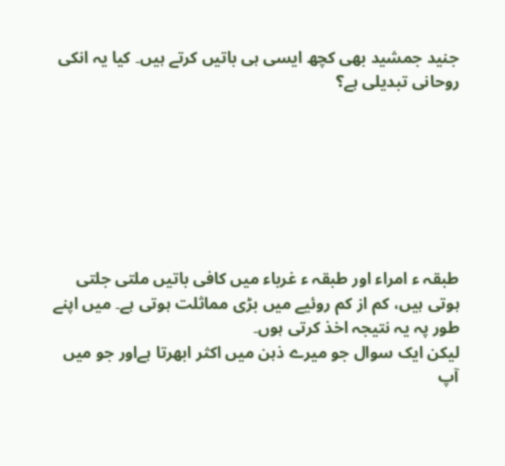جنید جمشید بھی کچھ ایسی ہی باتیں کرتے ہیں۔ کیا یہ انکی روحانی تبدیلی ہے؟







طبقہ ء امراء اور طبقہ ء غرباء میں کافی باتیں ملتی جلتی ہوتی ہیں، کم از کم روئیے میں بڑی مماثلت ہوتی ہے۔ میں اپنے طور پہ یہ نتیجہ اخذ کرتی ہوں۔
لیکن ایک سوال جو میرے ذہن میں اکثر ابھرتا ہےاور جو میں آپ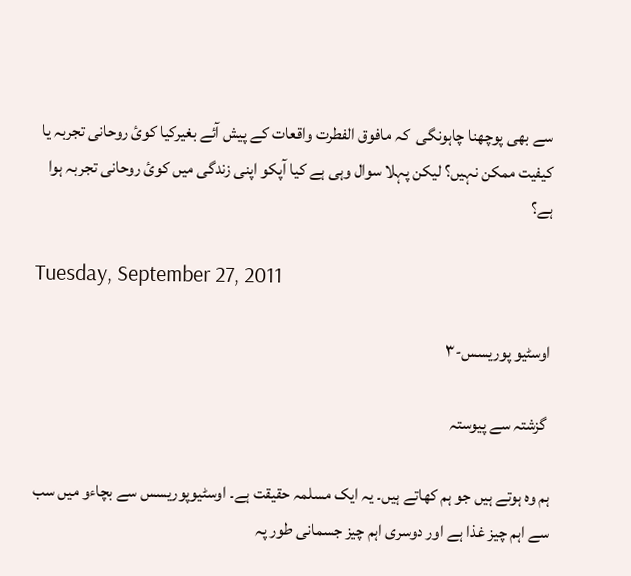سے بھی پوچھنا چاہونگی  کہ مافوق الفطرت واقعات کے پیش آئے بغیرکیا کوئ روحانی تجربہ یا کیفیت ممکن نہیں؟ لیکن پہلا سوال وہی ہے کیا آپکو اپنی زندگی میں کوئ روحانی تجربہ ہوا ہے؟

Tuesday, September 27, 2011

اوسٹیو پوریسس-۳

 گزشتہ سے پیوستہ

ہم وہ ہوتے ہیں جو ہم کھاتے ہیں۔ یہ ایک مسلمہ حقیقت ہے۔ اوسٹیوپوریسس سے بچاءو میں سب سے اہم چیز غذا ہے اور دوسری اہم چیز جسمانی طور پہ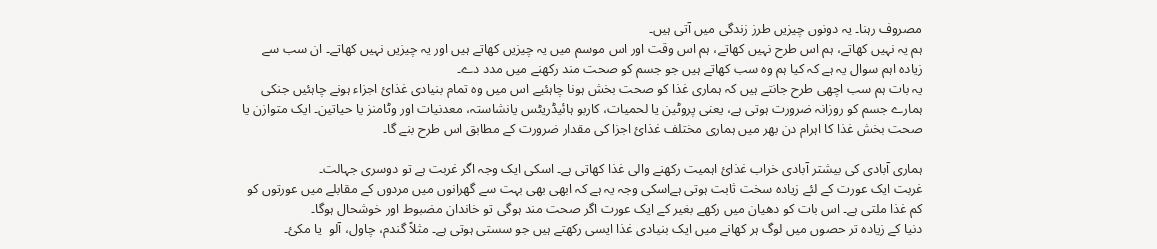مصروف رہنا۔ یہ دونوں چیزیں طرز زندگی میں آتی ہیں۔
ہم یہ نہیں کھاتے، ہم اس طرح نہیں کھاتے، ہم اس وقت اور اس موسم میں یہ چیزیں کھاتے ہیں اور یہ چیزیں نہیں کھاتے۔ ان سب سے زیادہ اہم سوال یہ ہے کہ کیا ہم وہ سب کھاتے ہیں جو جسم کو صحت مند رکھنے میں مدد دے۔
یہ بات ہم سب اچھی طرح جانتے ہیں کہ ہماری غذا کو صحت بخش ہونا چاہئیے اس میں وہ تمام بنیادی غذائ اجزاء ہونے چاہئیں جنکی  ہمارے جسم کو روزانہ ضرورت ہوتی ہے، یعنی پروٹین یا لحمیات، کاربو ہائیڈریٹس یانشاستہ، معدنیات اور وٹامنز یا حیاتین۔ ایک متوازن یا صحت بخش غذا کا اہرام دن بھر میں ہماری مختلف غذائ اجزا کی مقدار ضرورت کے مطابق اس طرح بنے گا۔

ہماری آبادی کی بیشتر آبادی خراب غذائ اہمیت رکھنے والی غذا کھاتی ہے۔ اسکی ایک وجہ اگر غربت ہے تو دوسری جہالت۔
غربت ایک عورت کے لئے زیادہ سخت ثابت ہوتی ہےاسکی وجہ یہ ہے کہ ابھی بھی بہت سے گھرانوں میں مردوں کے مقابلے میں عورتوں کو کم غذا ملتی ہے۔ اس بات کو دھیان میں رکھے بغیر کے ایک عورت اگر صحت مند ہوگی تو خاندان مضبوط اور خوشحال ہوگا۔
دنیا کے زیادہ تر حصوں میں لوگ ہر کھانے میں ایک بنیادی غذا ایسی رکھتے ہیں جو سستی ہوتی ہے۔ مثلاً گندم، چاول، آلو  یا مکئ۔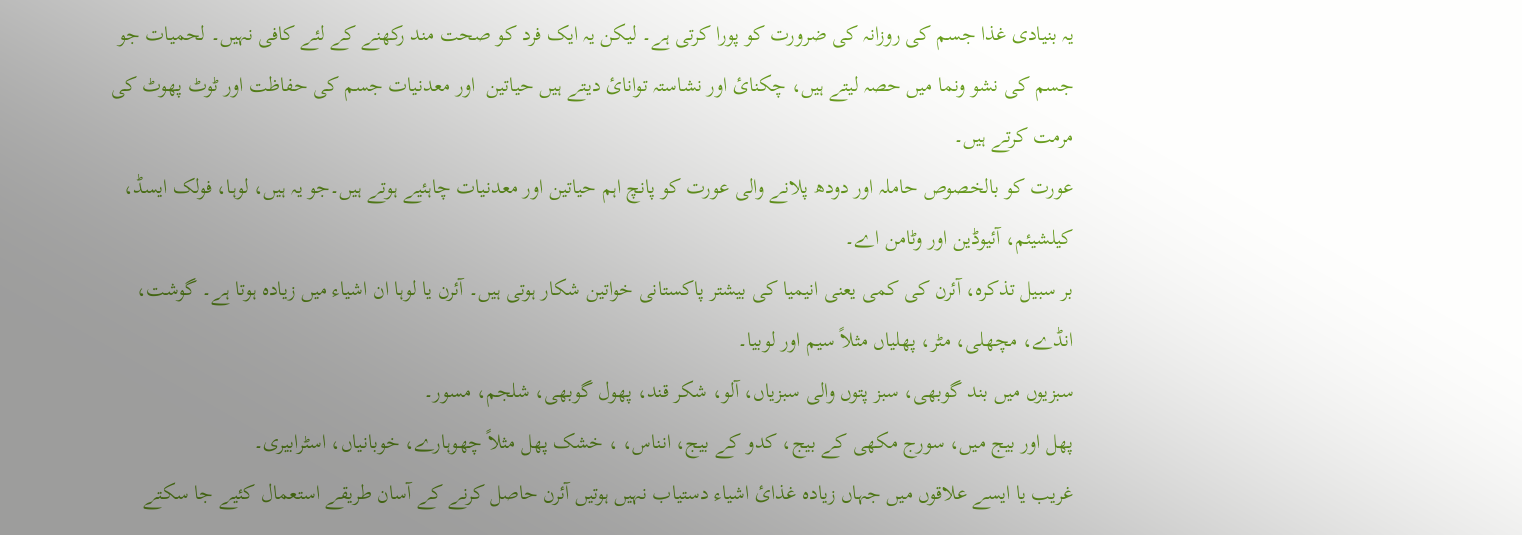یہ بنیادی غذا جسم کی روزانہ کی ضرورت کو پورا کرتی ہے۔ لیکن یہ ایک فرد کو صحت مند رکھنے کے لئے کافی نہیں۔ لحمیات جو جسم کی نشو ونما میں حصہ لیتے ہیں، چکنائ اور نشاستہ توانائ دیتے ہیں حیاتین  اور معدنیات جسم کی حفاظت اور ٹوٹ پھوٹ کی مرمت کرتے ہیں۔
عورت کو بالخصوص حاملہ اور دودھ پلانے والی عورت کو پانچ اہم حیاتین اور معدنیات چاہئیے ہوتے ہیں۔جو یہ ہیں، لوہا، فولک ایسڈ، کیلشیئم، آئیوڈین اور وٹامن اے۔
بر سبیل تذکرہ، آئرن کی کمی یعنی انیمیا کی بیشتر پاکستانی خواتین شکار ہوتی ہیں۔ آئرن یا لوہا ان اشیاء میں زیادہ ہوتا ہے۔ گوشت، انڈے، مچھلی، مٹر، پھلیاں مثلاً سیم اور لوبیا۔
سبزیوں میں بند گوبھی، سبز پتوں والی سبزیاں، آلو، شکر قند، پھول گوبھی، شلجم، مسور۔
پھل اور بیج میں، سورج مکھی کے بیج، کدو کے بیج، انناس، ، خشک پھل مثلاً چھوہارے، خوبانیاں، اسٹرابیری۔
غریب یا ایسے علاقوں میں جہاں زیادہ غذائ اشیاء دستیاب نہیں ہوتیں آئرن حاصل کرنے کے آسان طریقے استعمال کئیے جا سکتے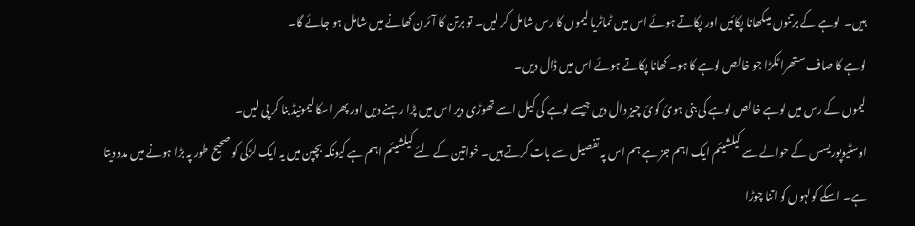ہیں۔  لوہے کے برتنوں میںکھانا پکائیں اور پکاتے ہوئے اس میں ٹماٹریا لیموں کا رس شامل کر لیں۔ تو برتن کا آئرن کھانے میں شامل ہو جائے گا۔
لوہے کا صاف ستھرا ٹکڑا جو خالص لوہے کا ہو۔ کھانا پکاتے ہوئے اس میں ڈال دیں۔
لیموں کے رس میں لوہے خالص لوہے کی بنی ہوئ کوئ چیز دال دیں جیسے لوہے کی کیل اسے تھوڑی دیر اس میں پڑا رہنے دیں اور پھر اسکا لیمونیڈ بنا کر پی لیں۔
اوسٹیوپوریسس کے حوالے سے کیلشیئم ایک اہم جز ہے ہم اس پہ تفصیل سے بات کرتے ہیں۔ خواتین کے لئے کیلشیئم اہم ہے کیونکہ بچپن میں یہ ایک لڑکی کو صحیح طور پہ بڑا ہونے میں مدد دیتا ہے۔ اسکے کولہوں کو اتنا چوڑا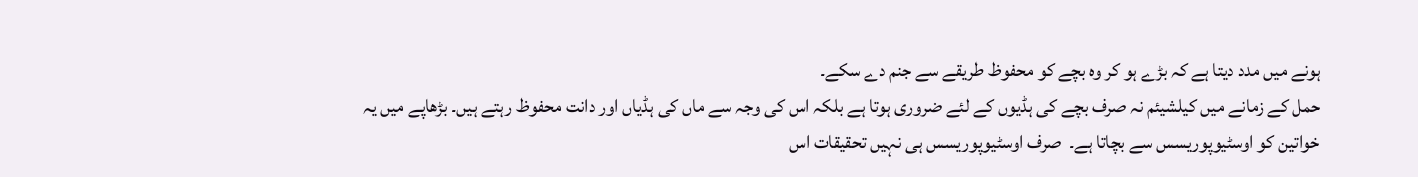ہونے میں مدد دیتا ہے کہ بڑے ہو کر وہ بچے کو محفوظ طریقے سے جنم دے سکے۔
حمل کے زمانے میں کیلشیئم نہ صرف بچے کی ہڈیوں کے لئے ضروری ہوتا ہے بلکہ اس کی وجہ سے ماں کی ہڈیاں اور دانت محفوظ رہتے ہیں۔ بڑھاپے میں یہ خواتین کو اوسٹیوپوریسس سے بچاتا ہے۔  صرف اوسٹیوپوریسس ہی نہیں تحقیقات اس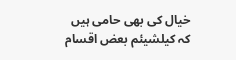خیال کی بھی حامی ہیں کہ کیلشیئم بعض اقسام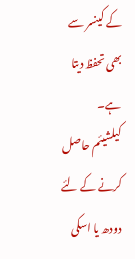کے کینسر سے بھی تحفظ دیتا ہے۔
کیلشیئم حاصل کرنے کے لئے دودھ یا اسکی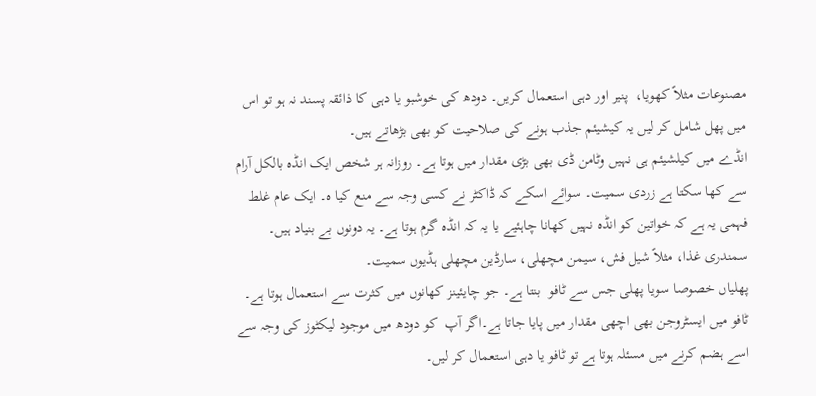مصنوعات مثلاً کھویا،  پنیر اور دہی استعمال کریں۔ دودھ کی خوشبو یا دہی کا ذائقہ پسند نہ ہو تو اس میں پھل شامل کر لیں یہ کیشیئم جذب ہونے کی صلاحیت کو بھی بڑھاتے ہیں۔
انڈے میں کیلشیئم ہی نہیں وٹامن ڈی بھی بڑی مقدار میں ہوتا ہے۔ روزانہ ہر شخص ایک انڈہ بالکل آرام سے کھا سکتا ہے زردی سمیت۔ سوائے اسکے کہ ڈاکٹر نے کسی وجہ سے منع کیا ہ۔ ایک عام غلط فہمی یہ ہے کہ خواتین کو انڈہ نہیں کھانا چاہئیے یا یہ کہ انڈہ گرم ہوتا ہے۔ یہ دونوں بے بنیاد ہیں۔
سمندری غذا، مثلاً شیل فش، سیمن مچھلی، سارڈین مچھلی ہڈیوں سمیت۔
پھلیاں خصوصا سویا پھلی جس سے ٹافو  بنتا ہے۔ جو چایئینز کھانوں میں کثرت سے استعمال ہوتا ہے۔ ٹافو میں ایسٹروجن بھی اچھی مقدار میں پایا جاتا ہے۔اگر آپ  کو دودھ میں موجود لیکٹوز کی وجہ سے اسے ہضم کرنے میں مسئلہ ہوتا ہے تو ٹافو یا دہی استعمال کر لیں۔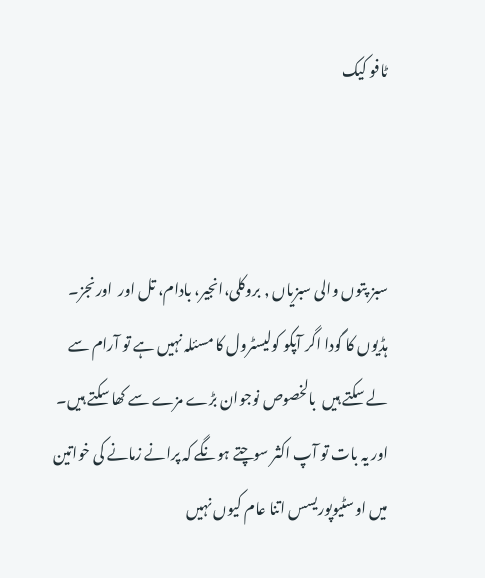ٹافو کیک



سبز پتوں والی سبزیاں , بروکلی،انجیر، بادام، تل اور  اورنجز۔
ہڈیوں کا گودا اگر آپکو کولیسٹرول کا مسئلہ نہیں ہے تو آرام سے لے سکتے ہیں  بالخصوص نوجوان بڑے مزے سے کھا سکتے ہیں۔
اور یہ بات تو آپ اکثر سوچتے ہونگے کہ پرانے زمانے کی خواتین میں اوسٹیوپوریسس اتنا عام کیوں نہیں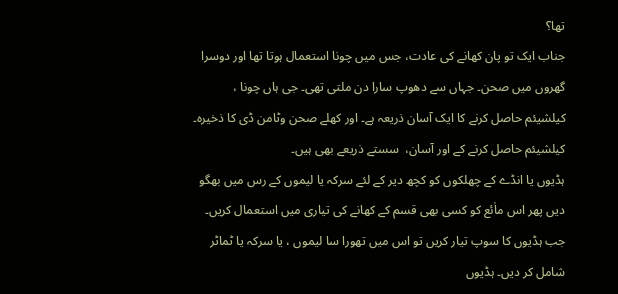تھا؟
جناب ایک تو پان کھانے کی عادت، جس میں چونا استعمال ہوتا تھا اور دوسرا گھروں میں صحن۔ جہاں سے دھوپ سارا دن ملتی تھی۔ جی ہاں چونا ، کیلشیئم حاصل کرنے کا ایک آسان ذریعہ ہے۔ اور کھلے صحن وٹامن ڈی کا ذخیرہ۔
کیلشیئم حاصل کرنے کے اور آسان،  سستے ذریعے بھی ہیں۔
ہڈیوں یا انڈے کے چھلکوں کو کچھ دیر کے لئے سرکہ یا لیموں کے رس میں بھگو دیں پھر اس ماٰئع کو کسی بھی قسم کے کھانے کی تیاری میں استعمال کریں۔
جب ہڈیوں کا سوپ تیار کریں تو اس میں تھورا سا لیموں ، یا سرکہ یا ٹماٹر شامل کر دیں۔ ہڈیوں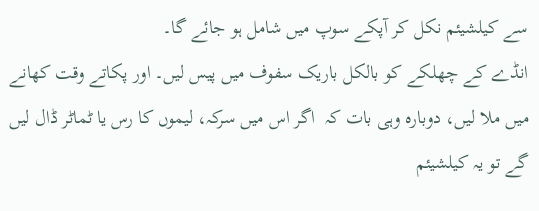سے کیلشیئم نکل کر آپکے سوپ میں شامل ہو جائے گا۔
انڈے کے چھلکے کو بالکل باریک سفوف میں پیس لیں۔ اور پکاتے وقت کھانے میں ملا لیں، دوبارہ وہی بات کہ  اگر اس میں سرکہ، لیموں کا رس یا ٹماٹر ڈال لیں گے تو یہ کیلشیئم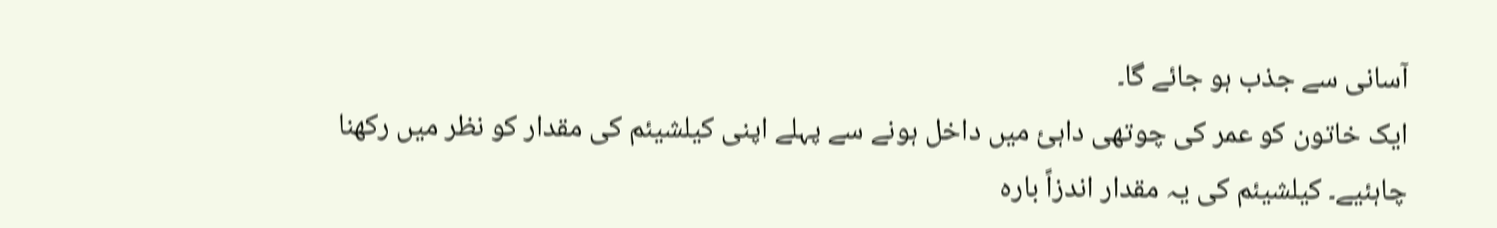آسانی سے جذب ہو جائے گا۔
ایک خاتون کو عمر کی چوتھی داہئ میں داخل ہونے سے پہلے اپنی کیلشیئم کی مقدار کو نظر میں رکھنا چاہئیے۔ کیلشیئم کی یہ مقدار اندزاً بارہ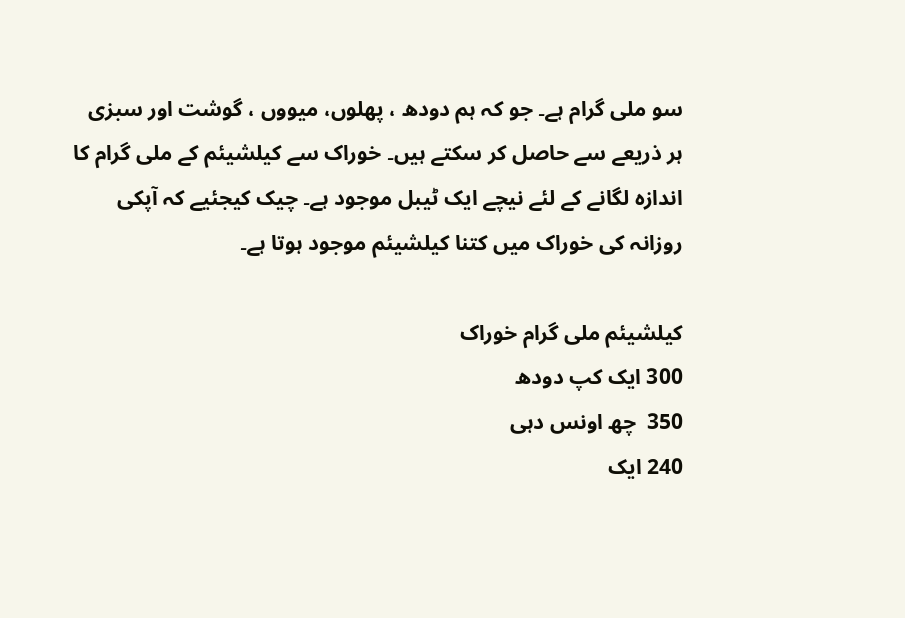سو ملی گرام ہے۔ جو کہ ہم دودھ ، پھلوں، میووں ، گوشت اور سبزی ہر ذریعے سے حاصل کر سکتے ہیں۔ خوراک سے کیلشیئم کے ملی گرام کا اندازہ لگانے کے لئے نیچے ایک ٹیبل موجود ہے۔ چیک کیجئیے کہ آپکی روزانہ کی خوراک میں کتنا کیلشیئم موجود ہوتا ہے۔

کیلشیئم ملی گرام خوراک
300 ایک کپ دودھ
350  چھ اونس دہی
240 ایک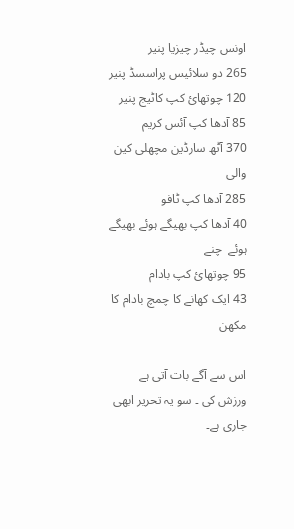اونس چیڈر چیزیا پنیر
265 دو سلائیس پراسسڈ پنیر
120 چوتھائ کپ کاٹیج پنیر
85 آدھا کپ آئس کریم
370 آٹھ سارڈین مچھلی کین والی
285 آدھا کپ ٹافو
40 آدھا کپ بھیگے ہوئے بھیگے ہوئے  چنے
95 چوتھائ کپ بادام
43 ایک کھانے کا چمچ بادام کا مکھن

اس سے آگے بات آتی ہے ورزش کی ۔ سو یہ تحریر ابھی جاری ہے۔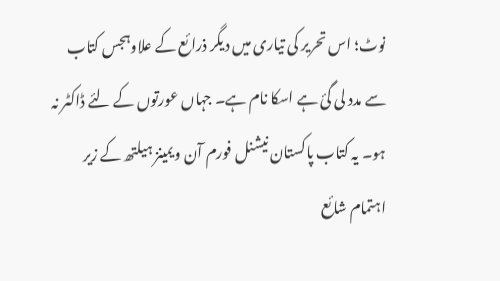نوٹ؛ اس تحریر کی تیاری میں دیگر ذرائع کے علاوہجس کتاب سے مدد لی گئ ہے اسکا نام ہے۔ جہاں عورتوں کے لئے ڈاکٹر نہ ہو۔ یہ کتاب پاکستان نیشنل فورم آن ویمینز ہیلتھ کے زیر اہتمام شائع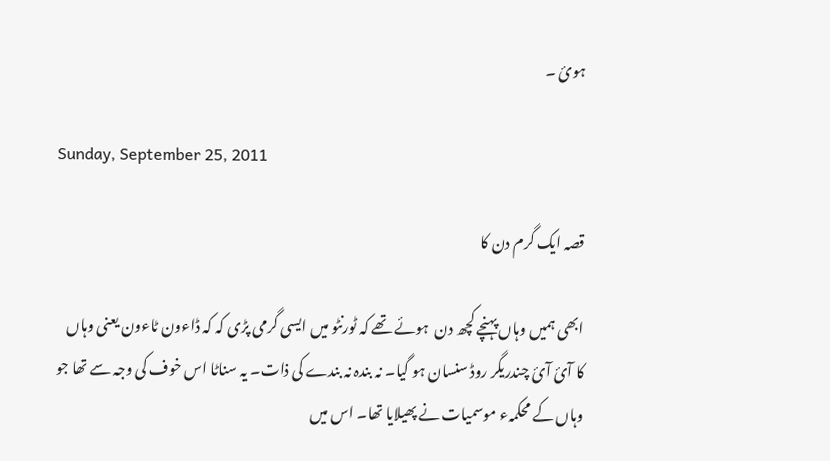ہوئ ۔

Sunday, September 25, 2011

قصہ ایک گرم دن کا

ابھی ہمیں وہاں پہنچے کچھ دن  ہوئے تھے کہ ٹورنٹو میں ایسی گرمی پڑی کہ کہ ڈاءون ٹاءون یعنی وہاں کا آئ آئ چندریگر روڈ سنسان ہو گیا۔ نہ بندہ نہ بندے کی ذات۔ یہ سناٹا اس خوف کی وجہ سے تھا جو وہاں کے محکمہء موسمیات نے پھیلایا تھا۔ اس میں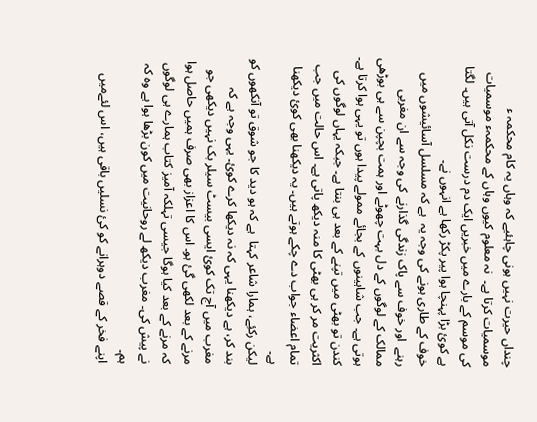چنداں حیرت نہیں ہونی چاہئیے کہ وہاں یہ کام محکمہ ء موسمیات کرتا ہے۔  نہ معلوم کیوں وہاں کے محکمہء موسمیات کی موسم کے بارے میں خبریں ایک دم درست نکل آتی ہیں۔ لگتا ہے کوئ بڑا پہنچا ہوا پیر پکڑ رکھا ہے انہوں نے۔
خوف کے طاری ہونے کی وجہ یہ  ہے کہ مسلسل آسائیشوں میں رہنے  اور خوف سے پاک زندگی گذارنے کی وجہ سے ان مغربی ممالک کے لوگوں کے دل بہت چھوٹے اور ہمت بچپن سے ہی بوڑھی ہوتی ہے۔ جب شاہینوں کے بجائے ممولے پیدا ہوں تو یہی ہوا کرتا ہے۔ کندن تو بھٹی میں تپنے کے بعد ہی بنتا ہے۔ جبکہ یہاں لوگوں کی اکثریت مر کر ہی بھٹی کا منہ دیکھ پاتی ہے۔ اس حالت میں جب تمام اعضاء جواب دے چکے ہوتے ہیں۔ یہ دیکھنا بھی کوئ دیکھنا ہے۔
لیکن رکئِے، ہمارا شاعر کہتا  ہے کہ ہو دید کا جو شوق تو آنکھوں کو بند کر، ہے دیکھنا یہی کہ نہ دیکھا کرے کوئ۔ یہی وجہ ہے کہ مغرب میں آج تک کوئ ایسی بیسٹ سیلر بک نہیں دیکھی جو مرنے کے بعد لکھی گئ ہو۔ اس کا اعزاز بھی صرف ہمیں حاصل ہوا کہ مرنے کے بعد کیا ہوگا جیسی تہلکہ آمیز کتاب ہمارے ہی لوگوں نے پیش کی۔ مغرب دیکھ لے روحانیت میں کون بڑھا ہوا ہے وہ کہ ہم۔
اپنے فخر کے قصے دوہرانے کو کئ نسلیں باقی ہیں، اس لئےمیں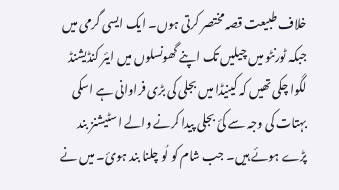خلاف طبیعت قصہ مختصر کرتی ہوں۔ ایک ایسی گرمی میں جبکہ ٹورنٹو میں چیلیں تک اپنے گھونسلوں میں ایئر کنڈیشنڈ لگوا چکی تھیں کہ کینیڈا میں بجلی کی بڑی فراوانی ہے اسکی بہتات کی وجہ سے کئ بجلی پیدا کرنے والے اسٹیشنز بند پڑے ہوئے ہیں۔ جب شام کو لُو چلنا بند ہوئ۔ میں نے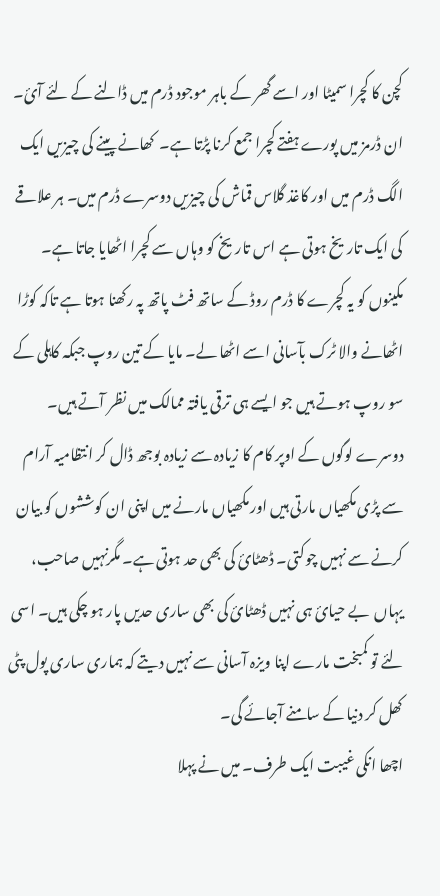کچن کا کچرا سمیٹا اور اسے گھر کے باہر موجود ڈرم میں ڈالنے کے لئے آئ۔
ان ڈرمز میں پورے ہفتے کچرا جمع کرنا پڑتا ہے۔  کھانے پینے کی چیزیں ایک  الگ ڈرم میں اور کاغذ گلاس قماش کی چیزیں دوسرے ڈرم میں۔ ہر علاقے کی ایک تاریخ ہوتی ہے اس تاریخ کو وہاں سے کچرا اٹھایا جاتا ہے۔ مکینوں کو یہ کچرے کا ڈرم روڈ کے ساتھ فٹ پاتھ پہ رکھنا ہوتا ہے تاکہ کوڑا اٹھانے والا ٹرک بآسانی اسے اٹھا لے۔ مایا کے تین روپ جبکہ کاہلی کے سو روپ ہوتے ہیں جو ایسے ہی ترقی یافتہ ممالک میں نظر آتے ہیں۔ دوسرے لوگوں کے اوپر کام کا زیادہ سے زیادہ بوجھ ڈال کر انتظامیہ آرام سے پڑی مکھیاں مارتی ہیں اور مکھیاں مارنے میں اپنی ان کوششوں کو بیان کرنے سے نہیں چوکتی۔ ڈھٹائ کی بھی حد ہوتی ہے۔ مگرنہیں صاحب، یہاں  بے حیائ ہی نہیں ڈھٹائ کی بھی ساری حدیں پار ہو چکی ہیں۔ اسی لئے تو کمبخت مارے اپنا ویزہ آسانی سے نہیں دیتے کہ ہماری ساری پول پٹی کھل کر دنیا کے سامنے آجائے گی۔
اچھا انکی غیبت ایک طرف۔ میں نے پہلا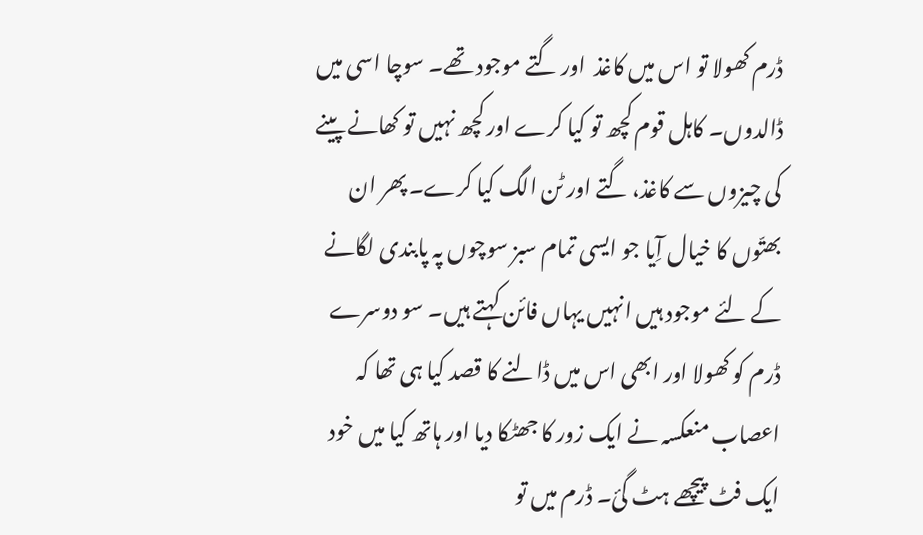ڈرم کھولا تو اس میں کاغذ  اور گتے موجود تھے۔ سوچا اسی میں ڈالدوں۔ کاہل قوم کچھ تو کیا کرے اور کچھ نہیں تو کھانے پینے کی چیزوں سے کاغذ، گتے اور ٹن الگ کیا کرے۔ پھر ان بھتّوں کا خیال آِیا جو ایسی تمام سبز سوچوں پہ پابندی لگانے کے لئے موجود ہیں انہیں یہاں فائن کہتے ہیں۔ سو دوسرے ڈرم کو کھولا اور ابھی اس میں ڈالنے کا قصد کیا ہی تھا کہ اعصاب منعکسہ نے ایک زور کا جھٹکا دیا اور ہاتھ کیا میں خود ایک فٹ پیچھے ہٹ گئ۔ ڈرم میں تو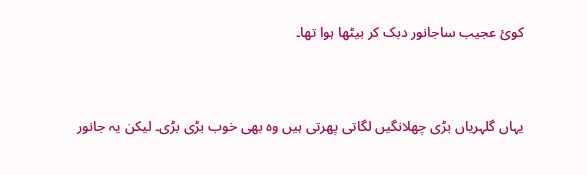کوئ عجیب ساجانور دبک کر بیٹھا ہوا تھا۔


یہاں گلہریاں بڑی چھلانگیں لگاتی پھرتی ہیں وہ بھی خوب بڑی بڑی۔ لیکن یہ جانور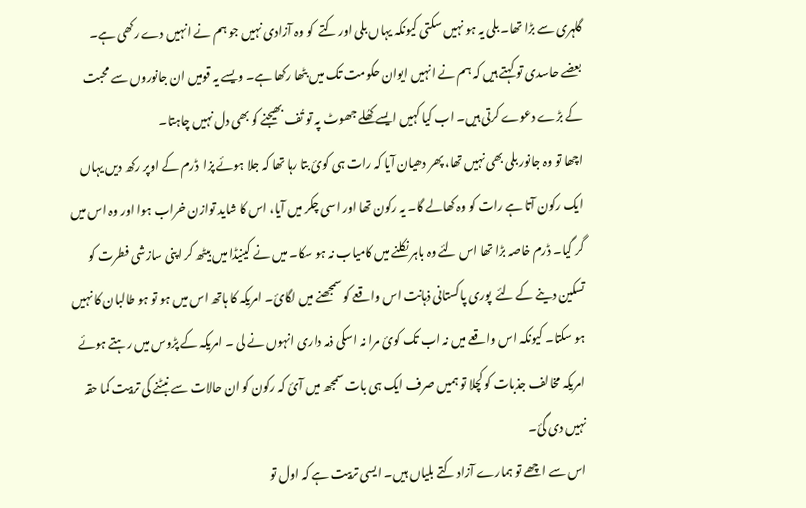گلہری سے بڑا تھا۔ بلی یہ ہو نہیں سکتی کیونکہ یہاں بلی اور کتے  کو وہ آزادی نہیں جو ہم نے انہیں دے رکھی ہے۔ بعضے حاسدی تو کہتے ہیں کہ ہم نے انہیں ایوان حکومت تک میں بٹھا رکھا ہے۔ ویسے یہ قومیں ان جانوروں سے محبت کے بڑے دعوے کرتی ہیں۔ اب کیا کہیں ایسے کھُلے جھوٹ پہ تو تُف بھیجنے کو بھی دل نہیں چاہتا۔
اچھا تو وہ جانور بلی بھی نہیں تھا، پھر دھیان آیا کہ رات ہی کوئ بتا رہا تھا کہ جلا ہوئے پزا  ڈرم کے اوپر رکھ دیں یہاں ایک رکون آتا ہے رات کو وہ کھالے گا۔ یہ رکون تھا اور اسی چکر میں آیا، اس کا شاید توازن خراب ہوا اور وہ اس میں گر گیا۔ ڈرم خاصہ بڑا تھا اس لئے وہ باہر نکلنے میں کامیاب نہ ہو سکا۔ میں نے کینیڈا میں بیٹھ کر اپنی سازشی فطرت کو تسکین دینے کے لئے  پوری پاکستانی ذہانت اس واقعے کو سمجھنے میں لگائ۔ امریکہ کا ہاتھ اس میں ہو تو ہو طالبان کا نہیں ہو سکتا۔ کیونکہ اس واقعے میں نہ اب تک کوئ مرا نہ اسکی ذمہ داری انہوں نے لی ۔ امریکہ کے پڑوس میں رہتے ہوئے امریکہ مخالف جذبات کو کچلا تو ہمیں صرف ایک ہی بات سمجھ میں آئ کہ رکون کو ان حالات سے نبٹنے کی تربیت کما حقہ نہیں دی گئ۔
اس سے اچھے تو ہمارے آزاد کتے بلیاں ہیں۔ ایسی تربیت ہے کہ اول تو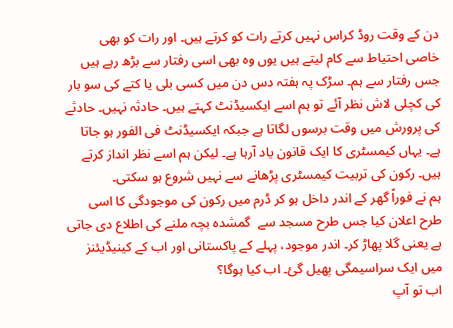دن کے وقت روڈ کراس نہیں کرتے رات کو کرتے ہیں۔ اور رات کو بھی خاصی احتیاط سے کام لیتے ہیں یوں وہ بھی اسی رفتار سے بڑھ رہے ہیں جس رفتار سے ہم۔ سڑک پہ ہفتہ دس دن میں کسی بلی یا کتے کی سو بار کی کچلی لاش نظر آئے تو ہم اسے ایکسیڈنٹ کہتے ہیں۔ حادثہ نہیں۔ حادثے کی پرورش میں وقت برسوں لگاتا ہے جبکہ ایکسیڈنٹ فی الفور ہو جاتا ہے۔ یہاں کیمسٹری کا ایک قانون یاد آرہا ہے۔ لیکن ہم اسے نظر انداز کرتے ہیں۔ رکون کی تربیت کیمسٹری پڑھانے سے نہیں شروع ہو سکتی۔
ہم نے فوراً گھر کے اندر داخل ہو کر ڈرم میں رکون کی موجودگی کا اسی طرح اعلان کیا جس طرح مسجد سے  گمشدہ بچہ ملنے کی اطلاع دی جاتی ہے یعنی گلا پھاڑ کر۔ اندر موجود، پہلے کے پاکستانی اور اب کے کینیڈیئنز میں ایک سراسیمگی پھیل گئ۔ اب کیا ہوگا؟
اب تو آپ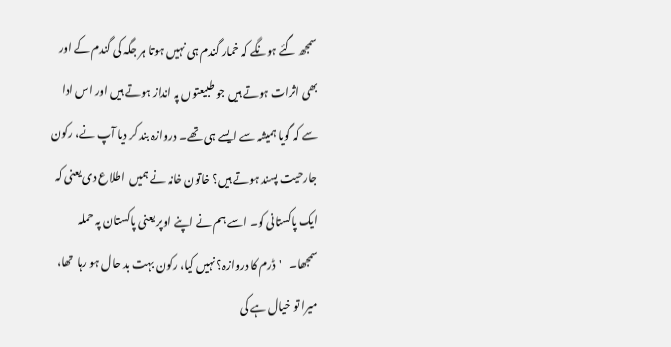سمجھ گئے ہونگے کہ خمار گندم ہی نہیں ہوتا ہر جگہ کی گندم کے اور بھی اثرات ہوتے ہیں جو طبیعتوں پہ انداز ہوتے ہیں اور اس ادا سے کہ گویا ہمیشہ سے ایسے ہی تھے۔ دروازہ بند کر دیا آپ نے، رکون جارحیت پسند ہوتے ہیں؟ خاتون خانہ نے ہمیں  اطلاع دی یعنی کہ ایک پاکستانی کو۔ اسے ہم نے اپنے اوپر یعنی پاکستان پہ حملہ سمجھا۔   'ڈرم کا دروازہ؟ نہیں کیا، رکون بہت بد حال ہو رہا  تھا، میرا تو خیال ہے کی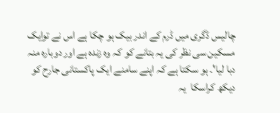چالیس ڈگری میں ڈرم کے اندر بیک ہو چکا ہے اس نے توایک مسکین سی نظر کی یہ بتانے کو کہ وہ زندہ ہے اور دوبارہ منہ دبا لیا'۔ ہو سکتا ہے کہ اپنے سامنے ایک پاکستانی جارح کو دیکھ کراسکا  یہ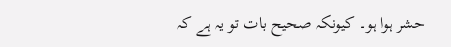حشر ہوا ہو۔ کیونکہ صحیح بات تو یہ ہے کہ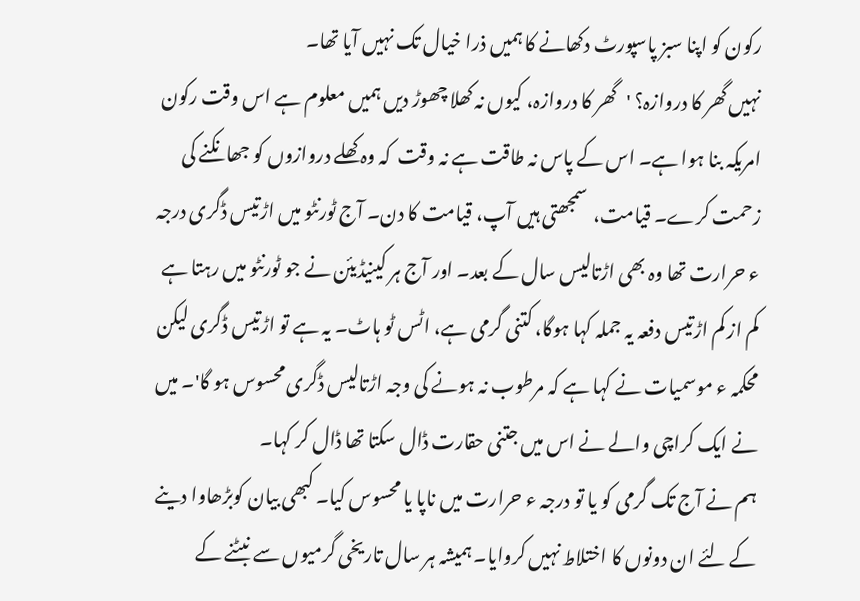رکون کو اپنا سبز پاسپورٹ دکھانے کا ہمیں ذرا خیال تک نہیں آیا تھا۔
نہیں گھر کا دروازہ؟ 'گھر کا دروازہ، کیوں نہ کھلا چھوڑ دیں ہمیں معلوم ہے اس وقت رکون امریکہ بنا ہوا ہے۔ اس کے پاس نہ طاقت ہے نہ وقت  کہ وہ کھلے دروازوں کو جھانکنے کی زحمت کرے۔ قیامت،  سمجھتی ہیں آپ، قیامت کا دن۔ آج ٹورنٹو میں اڑتیس ڈگری درجہ ء حرارت تھا وہ بھی اڑتالیس سال کے بعد۔ اور آج ہر کینیڈیئن نے جو ٹورنٹو میں رہتا ہے کم از کم اڑتیس دفعہ یہ جملہ کہا ہوگا، کتنی گرمی ہے، اٹس ٹو ہاٹ۔ یہ ہے تو اڑتیس ڈگری لیکن محکمہ ء موسمیات نے کہا ہے کہ مرطوب نہ ہونے کی وجہ اڑتالیس ڈگری محسوس ہو گا'۔ میں نے ایک کراچی والے نے اس میں جتنی حقارت ڈال سکتا تھا ڈال کر کہا۔
ہم نے آج تک گرمی کو یا تو درجہ ء حرارت میں ناپا یا محسوس کیا۔ کبھی بیان کوبڑھاوا دینے کے لئے ان دونوں کا اختلاط نہیں کروایا۔ ہمیشہ ہر سال تاریخی گرمیوں سے نبٹنے کے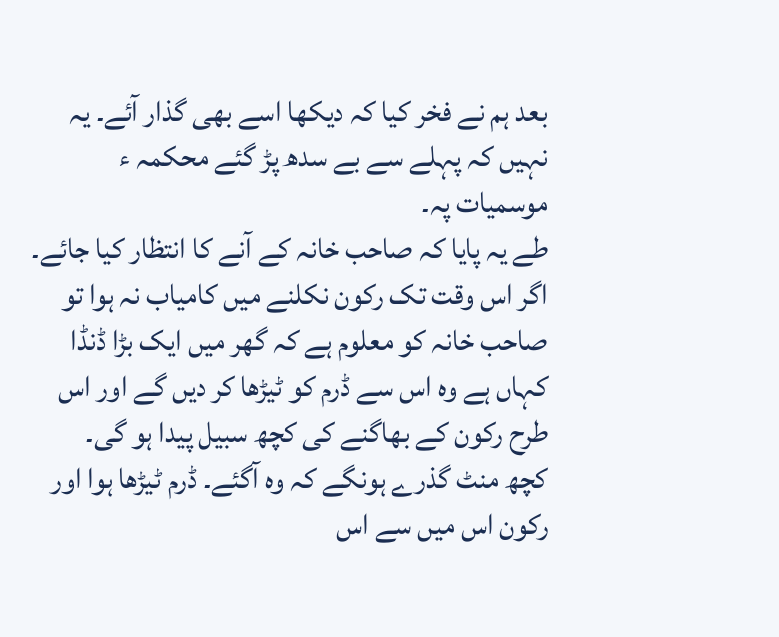بعد ہم نے فخر کیا کہ دیکھا اسے بھی گذار آئے۔ یہ نہیں کہ پہلے سے بے سدھ پڑ گئے محکمہ ء موسمیات پہ۔
طے یہ پایا کہ صاحب خانہ کے آنے کا انتظار کیا جائے۔ اگر اس وقت تک رکون نکلنے میں کامیاب نہ ہوا تو صاحب خانہ کو معلوم ہے کہ گھر میں ایک بڑا ڈنڈا کہاں ہے وہ اس سے ڈرم کو ٹیڑھا کر دیں گے اور اس طرح رکون کے بھاگنے کی کچھ سبیل پیدا ہو گی۔
کچھ منٹ گذرے ہونگے کہ وہ آگئے۔ ڈرم ٹیڑھا ہوا اور رکون اس میں سے اس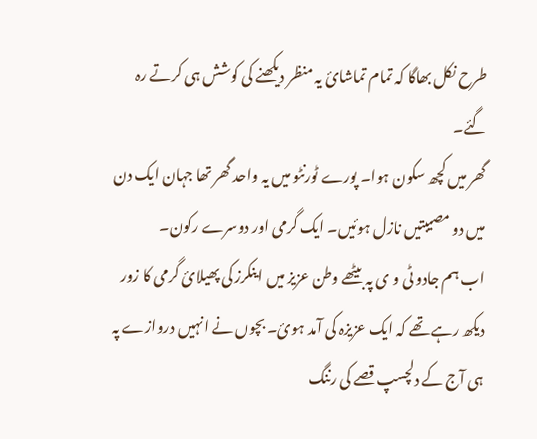طرح نکل بھاگا کہ تمام تماشائ یہ منظر دیکھنے کی کوشش ہی کرتے رہ گئے۔
گھر میں کچھ سکون ہوا۔ پورے ٹورنٹو میں یہ واحد گھر تھا جہان ایک دن میں دو مصیبتیں نازل ہوئیں۔ ایک گرمی اور دوسرے رکون۔
اب ہم جادو ٹی و ی پہ بیٹھے وطن عزیز میں اینکرز کی پھیلائ گرمی کا زور دیکھ رہے تھے کہ ایک عزیزہ کی آمد ہوئ۔ بچوں نے انہیں دروازے پہ ہی آج کے دلچسپ قصے کی رننگ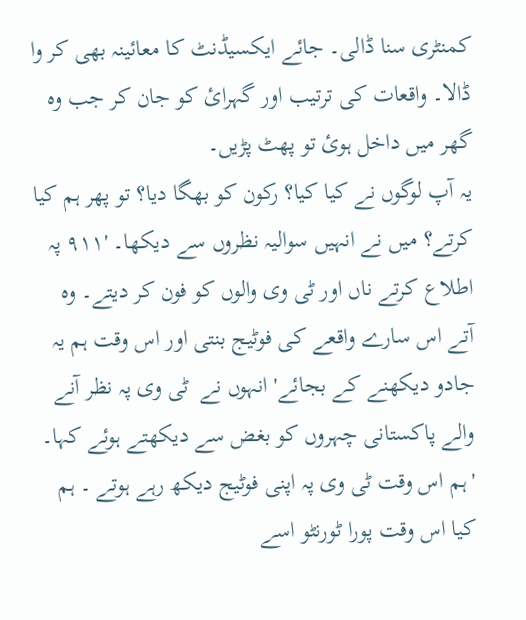کمنٹری سنا ڈالی۔ جائے ایکسیڈنٹ کا معائینہ بھی کر وا ڈالا۔ واقعات کی ترتیب اور گہرائ کو جان کر جب وہ گھر میں داخل ہوئ تو پھٹ پڑیں۔
یہ آپ لوگوں نے کیا کیا؟ رکون کو بھگا دیا؟ تو پھر ہم کیا کرتے؟ میں نے انہیں سوالیہ نظروں سے دیکھا۔ '۹۱۱ پہ اطلاع کرتے ناں اور ٹی وی والوں کو فون کر دیتے۔ وہ آتے اس سارے واقعے کی فوٹیج بنتی اور اس وقت ہم یہ جادو دیکھنے کے بجائے' انہوں نے  ٹی وی پہ نظر آنے والے پاکستانی چہروں کو بغض سے دیکھتے ہوئے کہا۔ 'ہم اس وقت ٹی وی پہ اپنی فوٹیج دیکھ رہے ہوتے ۔ ہم کیا اس وقت پورا ٹورنٹو اسے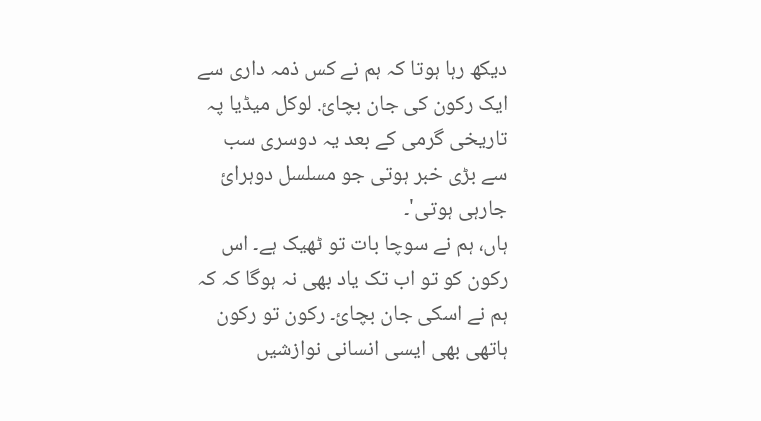دیکھ رہا ہوتا کہ ہم نے کس ذمہ داری سے ایک رکون کی جان بچائ. لوکل میڈیا پہ تاریخی گرمی کے بعد یہ دوسری سب سے بڑی خبر ہوتی جو مسلسل دوہرائ جارہی ہوتی'۔
ہاں، ہم نے سوچا بات تو ٹھیک ہے۔ اس رکون کو تو اب تک یاد بھی نہ ہوگا کہ کہ ہم نے اسکی جان بچائ۔ رکون تو رکون ہاتھی بھی ایسی انسانی نوازشیں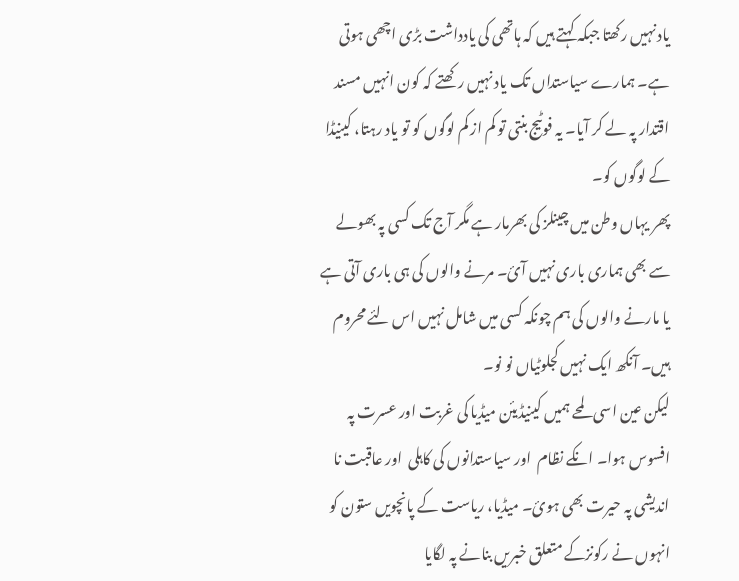یاد نہیں رکھتا جبکہ کہتے ہیں کہ ہاتھی کی یادداشت بڑی اچھی ہوتی ہے۔ ہمارے سیاستداں تک یاد نہیں رکھتے کہ کون انہیں مسند اقتدار پہ لے کر آیا۔ یہ فوٹیج بنتی تو کم از کم لوگوں کو تو یاد رہتا، کینیڈا کے لوگوں کو۔
پھر یہاں وطن میں چینلز کی بھرمار ہے مگر آج تک کسی پہ بھولے سے بھی ہماری باری نہیں آئ۔ مرنے والوں کی ہی باری آتی ہے یا مارنے والوں کی ہم چونکہ کسی میں شامل نہیں اس لئے محروم ہیں۔ آنکھ ایک نہیں کجلوٹیاں نو نو۔
لیکن عین اسی لمحے ہمیں کینیڈیئن میڈیا کی غربت اور عسرت پہ افسوس ہوا۔ انکے نظام  اور سیاستدانوں کی کاہلی  اور عاقبت نا اندیشی پہ حیرت بھی ہوئ۔ میڈیا، ریاست کے پانچویں ستون کو انہوں نے رکونزکے متعلق خبریں بنانے پہ لگایا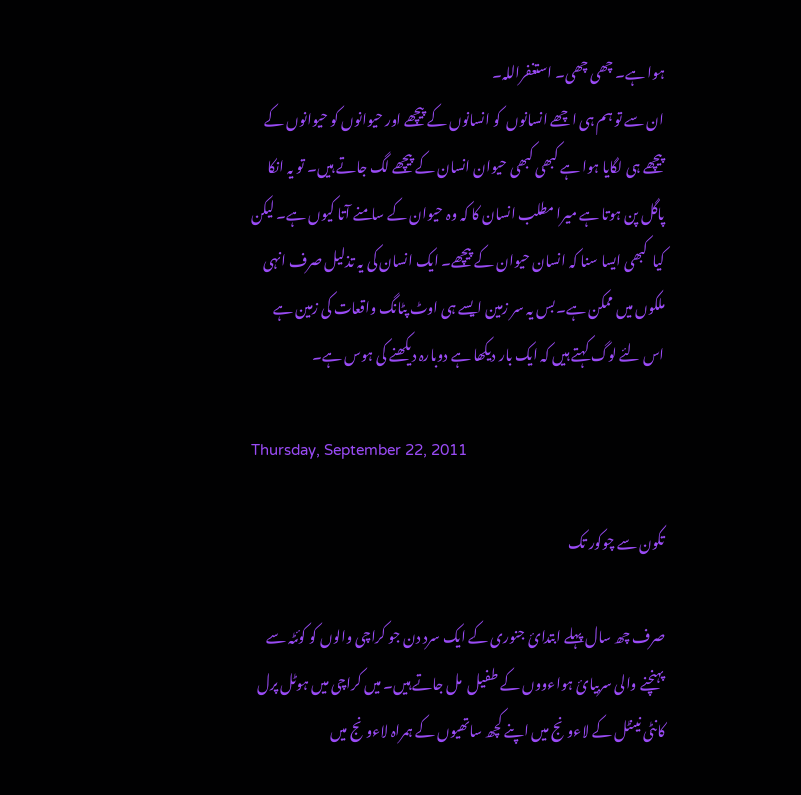ہوا ہے۔ چھی چھی۔ استغفراللہ۔
ان سے تو ہم ہی اچھے انسانوں  کو انسانوں کے پیچھے اور حیوانوں کو حیوانوں کے پیچھے ہی لگایا ہوا ہے کبھی کبھی حیوان انسان کے پیچھے لگ جاتے ہیں۔ تو یہ انکا پاگل پن ہوتا ہے میرا مطلب انسان کا کہ وہ حیوان کے سامنے آتا کیوں ہے۔ لیکن کیا  کبھی ایسا سنا کہ انسان حیوان کے پیچھے۔ ایک انسان کی یہ تذلیل صرف انہی ملکوں میں ممکن ہے۔ بس یہ سر زمین ایسے ہی اوٹ پٹانگ واقعات کی زمین ہے اس لئے لوگ کہتے ہیں کہ ایک بار دیکھا ہے دوبارہ دیکھنے کی ہوس ہے۔

Thursday, September 22, 2011

تکون سے چوکور تک

صرف چھ سال پہلے ابتدائ جنوری کے ایک سرد دن جو کراچی والوں کو کوئٹہ سے پہنچنے والی سربیائ ہواءووں کے طفیل  مل جاتے ہیں۔ میں کراچی میں ہوٹل پرل کانٹی نینٹل کے لاءونج میں اپنے کچھ ساتھیوں کے ہمراہ لاءونج میں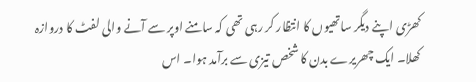کھڑی اپنے دیگر ساتھیوں کا انتظار کر رہی تھی کہ سامنے اوپر سے آنے والی لفٹ کا دروازہ کھلا۔ ایک چھریرے بدن کا شخص تیزی سے برآمد ہوا۔ اس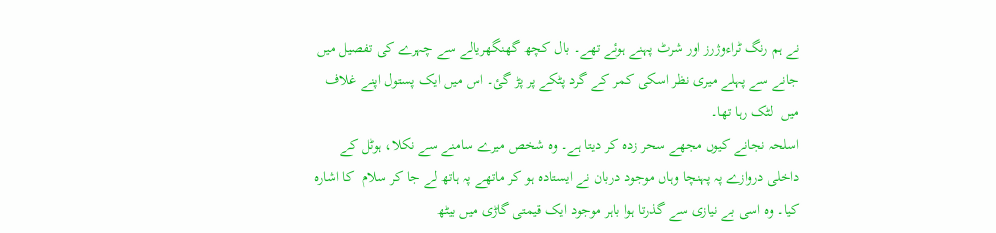نے ہم رنگ ٹراءوژرز اور شرٹ پہنے ہوئے تھے۔ بال کچھ گھنگھریالے سے چہرے کی تفصیل میں جانے سے پہلے میری نظر اسکی کمر کے گرد پٹکے پر پڑ گئ۔ اس میں ایک پستول اپنے غلاف میں  لٹک رہا تھا۔
اسلحہ نجانے کیوں مجھے سحر زدہ کر دیتا ہے۔ وہ شخص میرے سامنے سے نکلا، ہوٹل کے داخلی دروازے پہ پہنچا وہاں موجود دربان نے ایستادہ ہو کر ماتھے پہ ہاتھ لے جا کر سلام  کا اشارہ کیا۔ وہ اسی بے نیازی سے گذرتا ہوا باہر موجود ایک قیمتی گاڑی میں بیٹھ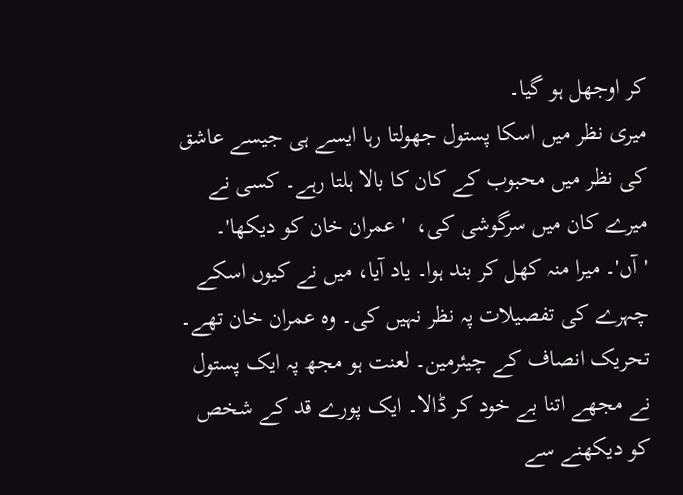کر اوجھل ہو گیا۔
میری نظر میں اسکا پستول جھولتا رہا ایسے ہی جیسے عاشق کی نظر میں محبوب کے کان کا بالا ہلتا رہے۔ کسی نے میرے کان میں سرگوشی کی،  'عمران خان کو دیکھا'۔ 'آں'۔ میرا منہ کھل کر بند ہوا۔ یاد آیا، میں نے کیوں اسکے چہرے کی تفصیلات پہ نظر نہیں کی۔ وہ عمران خان تھے۔ تحریک انصاف کے چیئرمین۔ لعنت ہو مجھ پہ ایک پستول نے مجھے اتنا بے خود کر ڈالا۔ ایک پورے قد کے شخص کو دیکھنے سے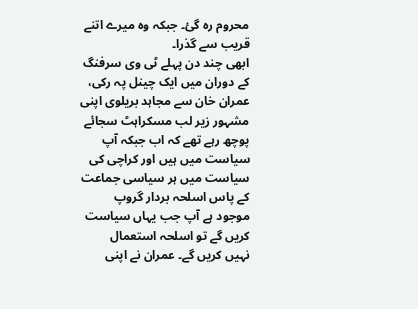محروم رہ گئ۔ جبکہ وہ میرے اتنے قریب سے گذرا۔
ابھی چند دن پہلے ٹی وی سرفنگ کے دوران میں ایک چینل پہ رکی، عمران خان سے مجاہد بریلوی اپنی مشہور زیر لب مسکراہٹ سجائے پوچھ رہے تھے کہ اب جبکہ آپ سیاست میں ہیں اور کراچی کی سیاست میں ہر سیاسی جماعت کے پاس اسلحہ بردار گروپ موجود ہے آپ جب یہاں سیاست کریں گے تو اسلحہ استعمال  نہیں کریں گے۔ عمران نے اپنی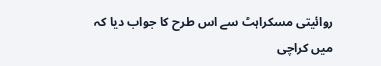روائیتی مسکراہٹ سے اس طرح کا جواب دیا کہ میں کراچی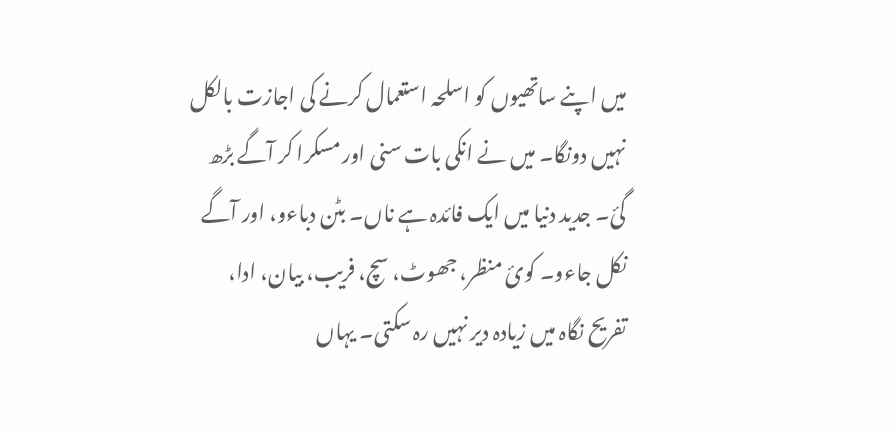میں اپنے ساتھیوں کو اسلحہ استعمال کرنے کی اجازت بالکل نہیں دونگا۔ میں نے انکی بات سنی اور مسکرا کر آگے بڑھ گئ۔ جدید دنیا میں ایک فائدہ ہے ناں۔ بٹن دباءو، اور آگے نکل جاءو۔ کوئ منظر، جھوٹ، سچ، فریب، بیان، ادا،  تفریح نگاہ میں زیادہ دیر نہیں رہ سکتی۔ یہاں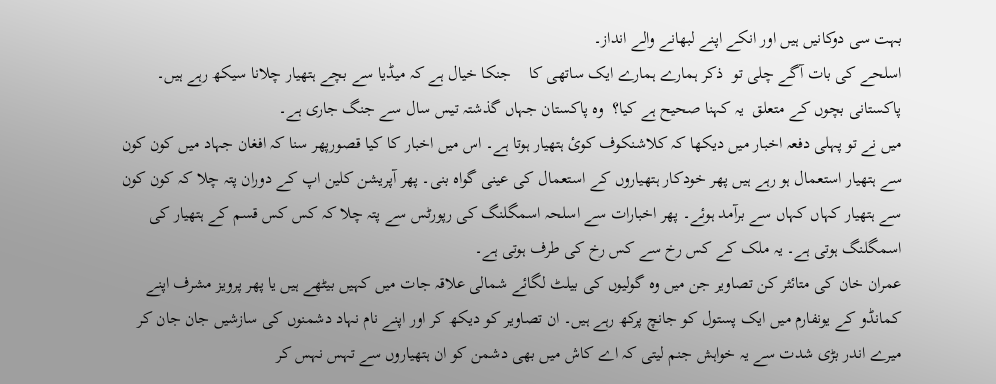بہت سی دوکانیں ہیں اور انکے اپنے لبھانے والے انداز۔
اسلحے کی بات آگے چلی تو  ذکر ہمارے ہمارے ایک ساتھی کا    جنکا خیال ہے کہ میڈیا سے بچے ہتھیار چلانا سیکھ رہے ہیں۔ پاکستانی بچوں کے متعلق  یہ کہنا صحیح ہے کیا؟  وہ پاکستان جہاں گذشتہ تیس سال سے جنگ جاری ہے۔
میں نے تو پہلی دفعہ اخبار میں دیکھا کہ کلاشنکوف کوئ ہتھیار ہوتا ہے۔ اس میں اخبار کا کیا قصورپھر سنا کہ افغان جہاد میں کون کون سے ہتھیار استعمال ہو رہے ہیں پھر خودکار ہتھیاروں کے استعمال کی عینی گواہ بنی۔ پھر آپریشن کلین اپ کے دوران پتہ چلا کہ کون کون سے ہتھیار کہاں کہاں سے برآمد ہوئے۔ پھر اخبارات سے اسلحہ اسمگلنگ کی رپورٹس سے پتہ چلا کہ کس کس قسم کے ہتھیار کی اسمگلنگ ہوتی ہے۔ یہ ملک کے کس رخ سے کس رخ کی طرف ہوتی ہے۔
عمران خان کی متائثر کن تصاویر جن میں وہ گولیوں کی بیلٹ لگائے شمالی علاقہ جات میں کہیں بیٹھے ہیں یا پھر پرویز مشرف اپنے کمانڈو کے یونفارم میں ایک پستول کو جانچ پرکھ رہے ہیں۔ ان تصاویر کو دیکھ کر اور اپنے نام نہاد دشمنوں کی سازشیں جان جان کر میرے اندر بڑی شدت سے یہ خواہش جنم لیتی کہ اے کاش میں بھی دشمن کو ان ہتھیاروں سے تہس نہس کر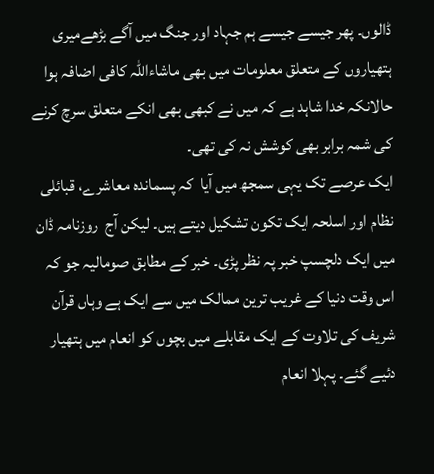ڈالوں۔ پھر جیسے جیسے ہم جہاد اور جنگ میں آگے بڑھےمیری ہتھیاروں کے متعلق معلومات میں بھی ماشاءاللہ کافی اضافہ ہوا حالانکہ خدا شاہد ہے کہ میں نے کبھی بھی انکے متعلق سرچ کرنے کی شمہ برابر بھی کوشش نہ کی تھی۔
ایک عرصے تک یہی سمجھ میں آیا  کہ پسماندہ معاشرے، قبائلی نظام اور اسلحہ ایک تکون تشکیل دیتے ہیں۔ لیکن آج  روزنامہ ڈان میں ایک دلچسپ خبر پہ نظر پڑی۔ خبر کے مطابق صومالیہ جو کہ اس وقت دنیا کے غریب ترین ممالک میں سے ایک ہے وہاں قرآن شریف کی تلاوت کے ایک مقابلے میں بچوں کو انعام میں ہتھیار دئیے گئے۔ پہلا انعام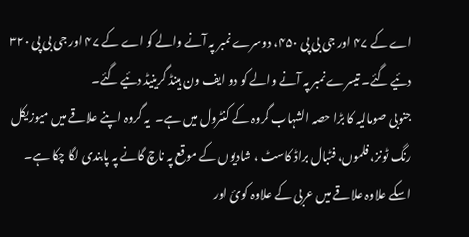اے کے ۴۷ اور جی بی پی ۴۵۰، دوسرے نمبر پہ آنے والے کو اے کے ۴۷ اور جی بی پی ۳۲۰ دئیے گئے۔ تیسرے نمبر پہ آنے والے کو دو ایف ون ہینڈ گرینیڈ دئیے گئے۔
جنوبی صومالیہ کا بڑا حصہ الشہاب گروہ کے کنٹرول میں ہے۔  یہ گروہ اپنے علاقے میں میوزیکل رنگ ٹونز، فلموں، فٹبال براڈ کاسٹ ، شادیوں کے موقع پہ ناچ گانے پہ پابندی لگا چکا ہے۔ اسکے علاوہ علاقے میں عربی کے علاوہ کوئ اور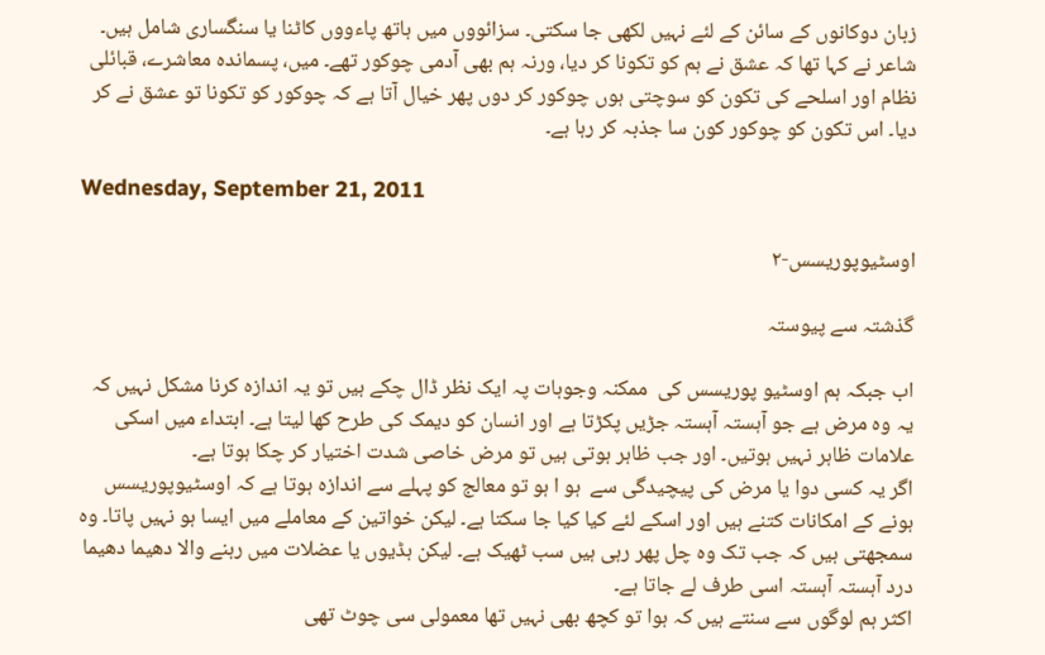زبان دوکانوں کے سائن کے لئے نہیں لکھی جا سکتی۔ سزائووں میں ہاتھ پاءووں کاٹنا یا سنگساری شامل ہیں۔
شاعر نے کہا تھا کہ عشق نے ہم کو تکونا کر دیا، ورنہ ہم بھی آدمی چوکور تھے۔ میں، پسماندہ معاشرے، قبائلی نظام اور اسلحے کی تکون کو سوچتی ہوں چوکور کر دوں پھر خیال آتا ہے کہ چوکور کو تکونا تو عشق نے کر دیا۔ اس تکون کو چوکور کون سا جذبہ کر رہا ہے۔

Wednesday, September 21, 2011

اوسٹیوپوریسس-۲

گذشتہ سے پیوستہ

اب جبکہ ہم اوسٹیو پوریسس کی  ممکنہ وجوہات پہ ایک نظر ڈال چکے ہیں تو یہ اندازہ کرنا مشکل نہیں کہ یہ وہ مرض ہے جو آہستہ آہستہ جڑیں پکڑتا ہے اور انسان کو دیمک کی طرح کھا لیتا ہے۔ ابتداء میں اسکی علامات ظاہر نہیں ہوتیں۔ اور جب ظاہر ہوتی ہیں تو مرض خاصی شدت اختیار کر چکا ہوتا ہے۔
اگر یہ کسی دوا یا مرض کی پیچیدگی سے  ہو ا ہو تو معالج کو پہلے سے اندازہ ہوتا ہے کہ اوسٹیوپوریسس ہونے کے امکانات کتنے ہیں اور اسکے لئے کیا کیا جا سکتا ہے۔ لیکن خواتین کے معاملے میں ایسا ہو نہیں پاتا۔ وہ سمجھتی ہیں کہ جب تک وہ چل پھر رہی ہیں سب ٹھیک ہے۔ لیکن ہڈیوں یا عضلات میں رہنے والا دھیما دھیما درد آہستہ آہستہ اسی طرف لے جاتا ہے۔
اکثر ہم لوگوں سے سنتے ہیں کہ ہوا تو کچھ بھی نہیں تھا معمولی سی چوٹ تھی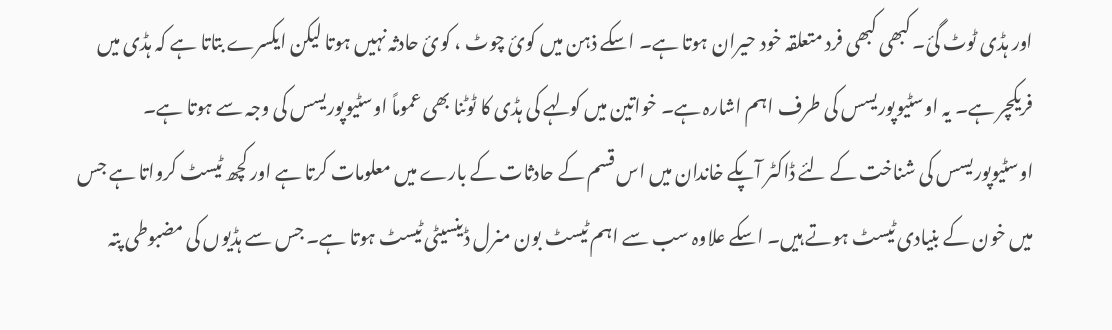اور ہڈی ٹوٹ گئ۔ کبھی کبھی فرد متعلقہ خود حیران ہوتا ہے۔ اسکے ذہن میں کوئ چوٹ ، کوئ حادثہ نہیں ہوتا لیکن ایکسرے بتاتا ہے کہ ہڈی میں فریکچر ہے۔ یہ اوسٹیوپوریسس کی طرف اہم اشارہ ہے۔ خواتین میں کولہے کی ہڈی کا ٹوٹنا بھی عموماً اوسٹیوپوریسس کی وجہ سے ہوتا ہے۔
اوسٹیوپوریسس کی شناخت کے لئے ڈاکٹر آپکے خاندان میں اس قسم کے حادثات کے بارے میں معلومات کرتا ہے اور کچھ ٹیسٹ کرواتا ہے جس میں خون کے بنیادی ٹیسٹ ہوتے ہیں۔ اسکے علاوہ سب سے اہم ٹیسٹ بون منرل ڈینسیٹی ٹیسٹ ہوتا ہے۔ جس سے ہڈیوں کی مضبوطی پتہ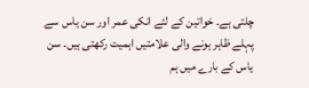چلتی ہے۔ خواتین کے لئے انکی عمر اور سن یاس سے پہلے ظاہر ہونے والی علامتیں اہمیت رکھتی ہیں۔ سن یاس کے بارے میں ہم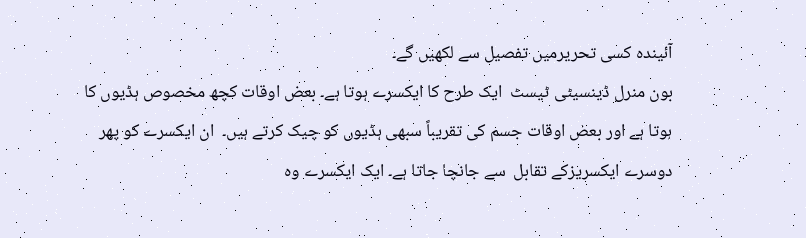آئیندہ کسی تحریرمیں تفصیل سے لکھیں گے۔
بون منرل ڈینسیٹی ٹیسٹ  ایک طرح کا ایکسرے ہوتا ہے۔ بعض اوقات کچھ مخصوص ہڈیوں کا ہوتا ہے اور بعض اوقات جسم کی تقریباً سبھی ہڈیوں کو چیک کرتے ہیں۔  ان ایکسرے کو پھر دوسرے ایکسریزکے تقابل  سے جانچا جاتا ہے۔ ایک ایکسرے وہ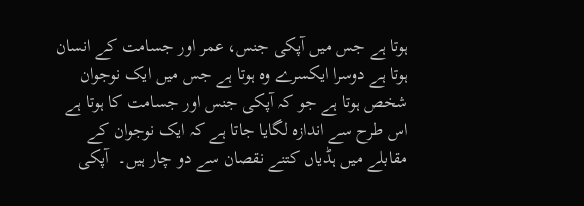ہوتا ہے جس میں آپکی جنس، عمر اور جسامت کے انسان ہوتا ہے دوسرا ایکسرے وہ ہوتا ہے جس میں ایک نوجوان شخص ہوتا ہے جو کہ آپکی جنس اور جسامت کا ہوتا ہے اس طرح سے اندازہ لگایا جاتا ہے کہ ایک نوجوان کے مقابلے میں ہڈیاں کتنے نقصان سے دو چار ہیں۔  آپکی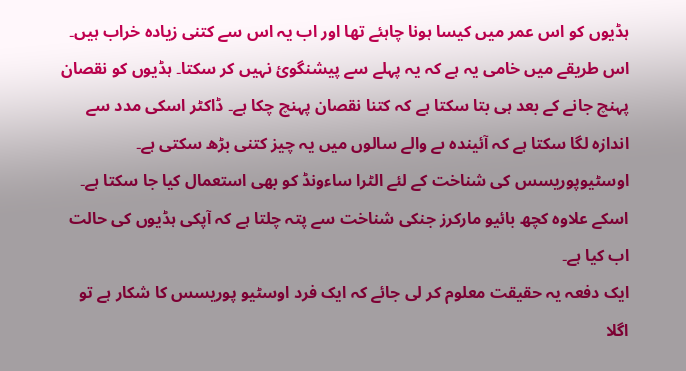ہڈیوں کو اس عمر میں کیسا ہونا چاہئے تھا اور اب یہ اس سے کتنی زیادہ خراب ہیں۔ اس طریقے میں خامی یہ ہے کہ یہ پہلے سے پیشنگوئ نہیں کر سکتا۔ ہڈیوں کو نقصان پہنچ جانے کے بعد ہی بتا سکتا ہے کہ کتنا نقصان پہنچ چکا ہے۔ ڈاکٹر اسکی مدد سے اندازہ لگا سکتا ہے کہ آئیندہ ںے والے سالوں میں یہ چیز کتنی بڑھ سکتی ہے۔
اوسٹیوپوریسس کی شناخت کے لئے الٹرا ساءونڈ کو بھی استعمال کیا جا سکتا ہے۔ اسکے علاوہ کچھ بائیو مارکرز جنکی شناخت سے پتہ چلتا ہے کہ آپکی ہڈیوں کی حالت اب کیا ہے۔
ایک دفعہ یہ حقیقت معلوم کر لی جائے کہ ایک فرد اوسٹیو پوریسس کا شکار ہے تو اگلا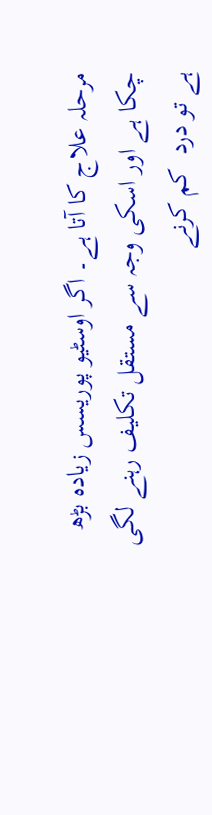مرحلہ علاج کا آتا ہے۔ اگر اوسٹیو پوریسس زیادہ بڑھ چکا ہے اور اسکی وجہ سے مستقل تکلیف رہنے لگی ہے تو درد  کم کرنے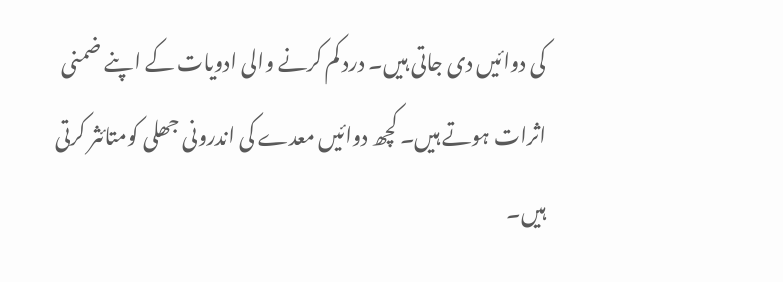کی دوائیں دی جاتی ہیں۔ درد کم کرنے والی ادویات کے اپنے ضمنی اثرات ہوتے ہیں۔ کچھ دوائیں معدے کی اندرونی جھلی کومتائثر کرتی ہیں۔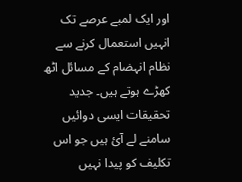اور ایک لمبے عرصے تک انہیں استعمال کرنے سے نظام انہضام کے مسائل اٹھ کھڑے ہوتے ہیں۔ جدید تحقیقات ایسی دوائیں سامنے لے آئ ہیں جو اس تکلیف کو پیدا نہیں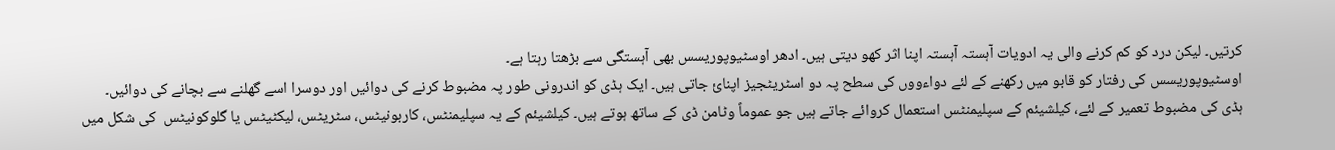کرتیں۔ لیکن درد کو کم کرنے والی یہ ادویات آہستہ آہستہ اپنا اثر کھو دیتی ہیں۔ ادھر اوسٹیوپوریسس بھی آہستگی سے بڑھتا رہتا ہے۔
اوسٹیوپوریسس کی رفتار کو قابو میں رکھنے کے لئے دواءووں کی سطح پہ دو اسٹریٹجیز اپنائ جاتی ہیں۔ ایک ہڈی کو اندرونی طور پہ مضبوط کرنے کی دوائیں اور دوسرا اسے گھلنے سے بچانے کی دوائیں۔
ہڈی کی مضبوط تعمیر کے لئے، کیلشیئم کے سپلیمنٹس استعمال کروائے جاتے ہیں جو عموماً وٹامن ڈی کے ساتھ ہوتے ہیں۔ کیلشیئم کے یہ سپلیمنٹس، کاربونیٹس، سٹریٹس، لیکٹیٹس یا گلوکونیٹس  کی شکل میں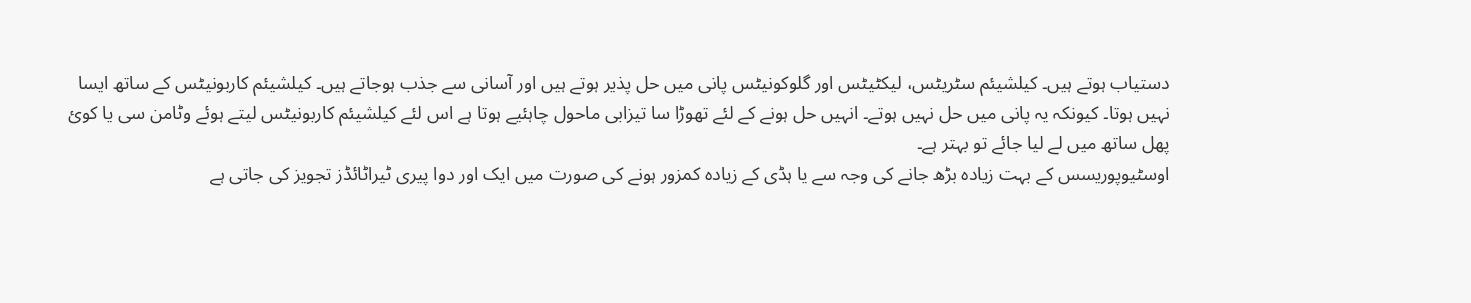دستیاب ہوتے ہیں۔ کیلشیئم سٹریٹس، لیکٹیٹس اور گلوکونیٹس پانی میں حل پذیر ہوتے ہیں اور آسانی سے جذب ہوجاتے ہیں۔ کیلشیئم کاربونیٹس کے ساتھ ایسا نہیں ہوتا۔ کیونکہ یہ پانی میں حل نہیں ہوتے۔ انہیں حل ہونے کے لئے تھوڑا سا تیزابی ماحول چاہئیے ہوتا ہے اس لئے کیلشیئم کاربونیٹس لیتے ہوئے وٹامن سی یا کوئ پھل ساتھ میں لے لیا جائے تو بہتر ہے۔
اوسٹیوپوریسس کے بہت زیادہ بڑھ جانے کی وجہ سے یا ہڈی کے زیادہ کمزور ہونے کی صورت میں ایک اور دوا پیری ٹیراٹائڈز تجویز کی جاتی ہے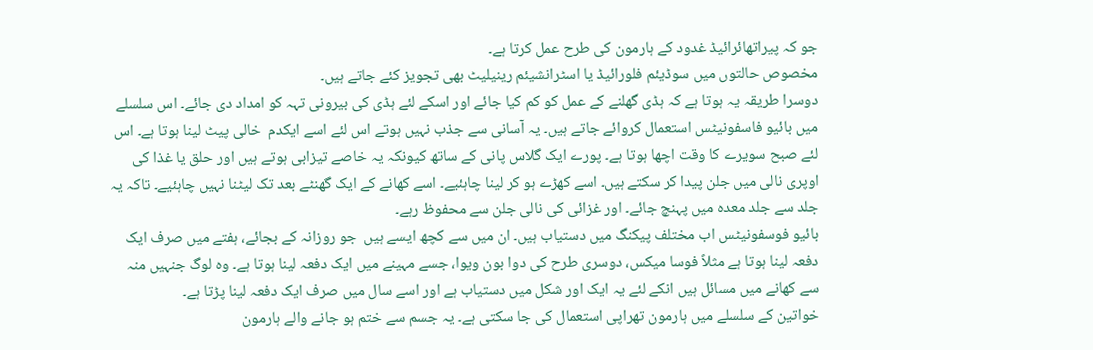جو کہ پیراتھائرائیڈ غدود کے ہارمون کی طرح عمل کرتا ہے۔
مخصوص حالتوں میں سوڈیئم فلورائیڈ یا اسٹرانشیئم رینیلیٹ بھی تجویز کئے جاتے ہیں۔
دوسرا طریقہ یہ ہوتا ہے کہ ہڈی گھلنے کے عمل کو کم کیا جائے اور اسکے لئے ہڈی کی بیرونی تہہ کو امداد دی جائے۔ اس سلسلے میں بائیو فاسفونیٹس استعمال کروائے جاتے ہیں۔ یہ آسانی سے جذب نہیں ہوتے اس لئے اسے ایکدم  خالی پیٹ لینا ہوتا ہے۔ اس لئے صبح سویرے کا وقت اچھا ہوتا ہے۔ پورے ایک گلاس پانی کے ساتھ کیونکہ یہ خاصے تیزابی ہوتے ہیں اور حلق یا غذا کی اوپری نالی میں جلن پیدا کر سکتے ہیں۔ اسے کھڑے ہو کر لینا چاہئیے۔ اسے کھانے کے ایک گھنٹے بعد تک لیٹنا نہیں چاہئیے۔ تاکہ یہ جلد سے جلد معدہ میں پہنچ جائے۔ اور غزائی کی نالی جلن سے محفوظ رہے۔
بائیو فوسفونیٹس اب مختلف پیکنگ میں دستیاب ہیں۔ ان میں سے کچھ ایسے ہیں  جو روزانہ کے بجائے، ہفتے میں صرف ایک دفعہ لینا ہوتا ہے مثلاً فوسا میکس، دوسری طرح کی دوا بون ویوا، جسے مہینے میں ایک دفعہ لینا ہوتا ہے۔ وہ لوگ جنہیں منہ سے کھانے میں مسائل ہیں انکے لئے یہ ایک اور شکل میں دستیاب ہے اور اسے سال میں صرف ایک دفعہ لینا پڑتا ہے۔
خواتین کے سلسلے میں ہارمون تھراپی استعمال کی جا سکتی ہے۔ یہ جسم سے ختم ہو جانے والے ہارمون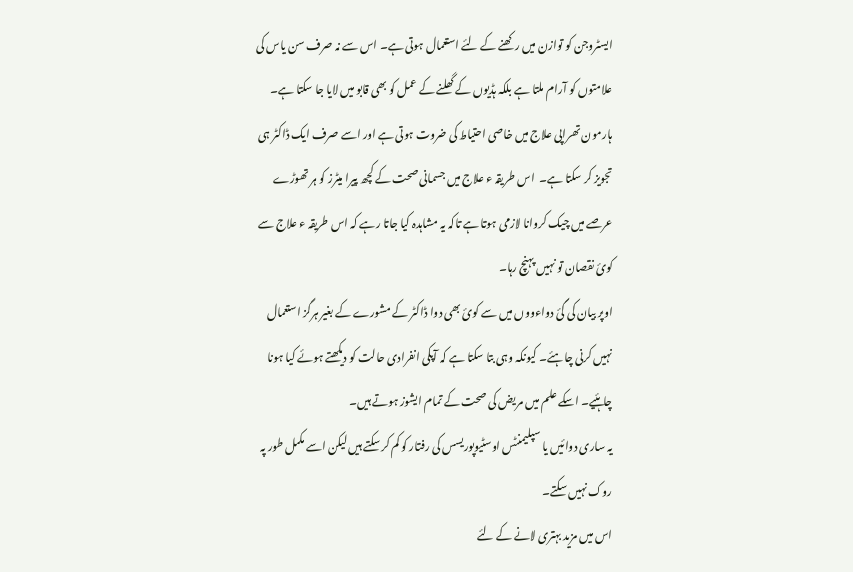ایسٹروجن کو توازن میں رکھنے کے لئے استعمال ہوتی ہے۔ اس سے نہ صرف سن یاس کی علامتوں کو آرام ملتا ہے بلکہ ہڈیوں کے گھلنے کے عمل کو بھی قابو میں لایا جا سکتا ہے۔ ہارمون تھراپی علاج میں خاصی احتیاط کی ضروت ہوتی ہے اور اسے صرف ایک ڈاکٹر ہی تجویز کر سکتا ہے۔  اس طریقہ ء علاج میں جسمانی صحت کے کچھ پیرا میٹرز کو ہر تھوڑے عرصے میں چیک کروانا لازمی ہوتا ہے تاکہ یہ مشاہدہ کیا جاتا رہے کہ اس طریقہ ء علاج سے کوئ نقصان تو نہیں پہنچ رہا۔
اوپر بیان کی گئ دواءووں میں سے کوئ بھی دوا ڈاکٹر کے مشورے کے بغیر ہرگز استعمال نہیں کرنی چاہئے۔ کیونکہ وہی بتا سکتا ہے کہ آپکی انفرادی حالت کو دیکھتے ہوئے کیا ہونا چاہئیے۔ اسکے علم میں مریض کی صحت کے تمام ایشوز ہوتے ہیں۔
یہ ساری دوائیں یا سپلیمنٹس اوسٹیوپوریسس کی رفتار کو کم کر سکتے ہیں لیکن اسے مکمل طور پہ روک نہیں سکتے۔
اس میں مزید بہتری لانے کے لئے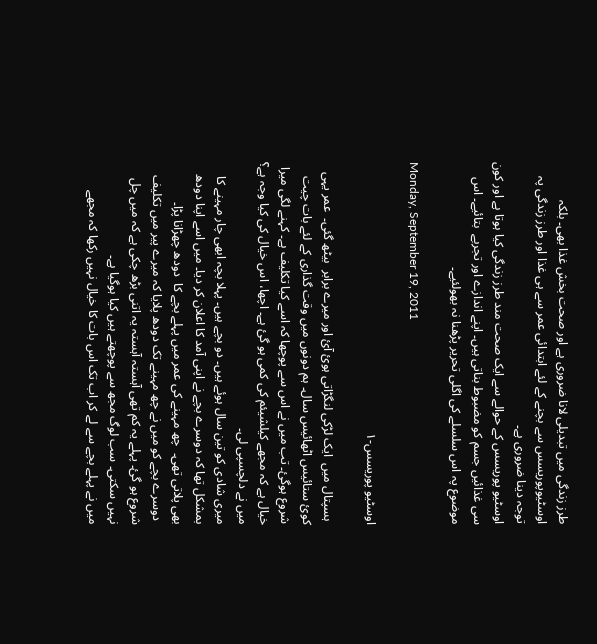طرز زندگی میں تبدیلی لانا ضروری ہے اور صحت بخش غذا بھی۔ بلکہ اوسٹیوپوریسس سے بچنے کے لئے ابتدائی عمر سے ہی غذا اور طرز زندگی پہ توجہ دینا ضروری ہے۔
اوسٹیو پوریسس کے حوالے سے ایک صحت مند طرز زندگی کیا ہوتا ہے اور کون سی غذائیں جسم کو مضبوط بناتی ہیں۔ اپنے اندازے اور تجربے  بتائیے۔ اس موضوع پہ اس سلسلے کی اگلی تحریر پڑھنا نہ بھولئیے۔

Monday, September 19, 2011

اوسٹیو پوریسس-۱

 ہسپتال میں  ایک لڑکی لنگڑاتی ہوئ آئ اور میرے برابر  بیٹھ گئی۔  عمر یہی کوئ ستائیس اٹھائیس سال۔ ہم دونوں میں وقت گذاری کے لئے بات چیت شروع ہوگئ۔ تب میں نے اس سے پوچھا کہ اسے کیا تکلیف ہے۔ کہنے لگی میرا خیال ہے کہ مجھے کیلشیئم کی کمی ہو گئ ہے۔ اچھا، اس خیال کی کیا وجہ ہے؟ میں نے دلچسپی لی۔
میری شادی کو تین سال ہوئے ہیں۔ دو بچے ہیں۔ پہلا بچہ ابھی چار مہینے کا بمشکل تھا کہ دوسرے بچے نے اپنی آمد کا اعلان کر دیا۔ میں اسے اپنا دودھ بھی پلاتی تھی۔  چھ مہینے کی عمر میں پہلے بچے کا  دودھ چھڑانا پڑا۔
 دوسرے بچے کو میں نے چھ مہینے تک دودھ پلایا کہ میرے پیر میں تکلیف شروع ہو گئ۔ پہلے یہ کم تھی آہستہ آہستہ یہ اتنی بڑھ چکی ہے کہ میں چل نہیں سکتی۔ سب لوگ مجھ سے پوچھتے ہیں کیا ہوگیا ہے۔
میں نے پہلے بچے سے لے کر اب تک اس بات کا خیال نہیں رکھا کہ مجھے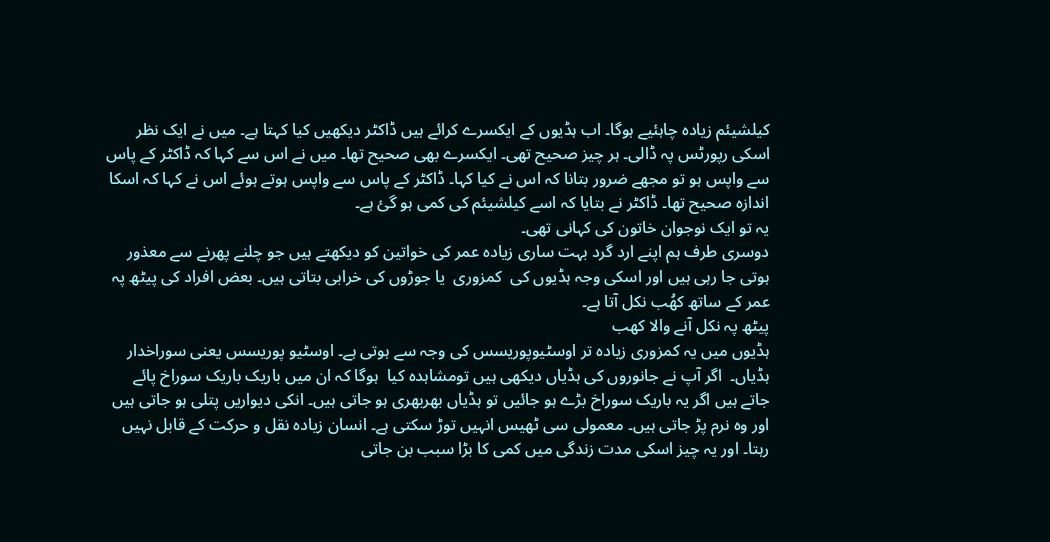کیلشیئم زیادہ چاہئیے ہوگا۔ اب ہڈیوں کے ایکسرے کرائے ہیں ڈاکٹر دیکھیں کیا کہتا ہے۔ میں نے ایک نظر اسکی رپورٹس پہ ڈالی۔ ہر چیز صحیح تھی۔ ایکسرے بھی صحیح تھا۔ میں نے اس سے کہا کہ ڈاکٹر کے پاس سے واپس ہو تو مجھے ضرور بتانا کہ اس نے کیا کہا۔ ڈاکٹر کے پاس سے واپس ہوتے ہوئے اس نے کہا کہ اسکا اندازہ صحیح تھا۔ ڈاکٹر نے بتایا کہ اسے کیلشیئم کی کمی ہو گئ ہے۔
یہ تو ایک نوجوان خاتون کی کہانی تھی۔
دوسری طرف ہم اپنے ارد گرد بہت ساری زیادہ عمر کی خواتین کو دیکھتے ہیں جو چلنے پھرنے سے معذور ہوتی جا رہی ہیں اور اسکی وجہ ہڈیوں کی  کمزوری  یا جوڑوں کی خرابی بتاتی ہیں۔ بعض افراد کی پیٹھ پہ عمر کے ساتھ کھُب نکل آتا ہے۔
پیٹھ پہ نکل آنے والا کھب
ہڈیوں میں یہ کمزوری زیادہ تر اوسٹیوپوریسس کی وجہ سے ہوتی ہے۔ اوسٹیو پوریسس یعنی سوراخدار ہڈیاں۔  اگر آپ نے جانوروں کی ہڈیاں دیکھی ہیں تومشاہدہ کیا  ہوگا کہ ان میں باریک باریک سوراخ پائے جاتے ہیں اگر یہ باریک سوراخ بڑے ہو جائیں تو ہڈیاں بھربھری ہو جاتی ہیں۔ انکی دیواریں پتلی ہو جاتی ہیں اور وہ نرم پڑ جاتی ہیں۔ معمولی سی ٹھیس انہیں توڑ سکتی ہے۔ انسان زیادہ نقل و حرکت کے قابل نہیں رہتا۔ اور یہ چیز اسکی مدت زندگی میں کمی کا بڑا سبب بن جاتی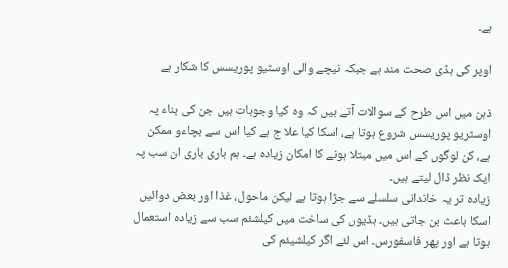ہے۔

اوپر کی ہڈی صحت مند ہے جبکہ نیچے والی اوسٹیو پوریسس کا شکار ہے

ذہن میں اس طرح کے سوالات آتے ہیں کہ وہ کیا وجوہات ہیں جن کی بناء پہ اوسٹریو پوریسس شروع ہوتا ہے، اسکا کیا علا ج ہے کیا اس سے بچاءو ممکن ہے، کن لوگوں کے اس میں مبتلا ہونے کا امکان زیادہ ہے۔ ہم باری باری ان سب پہ ایک نظر ڈال لیتے ہیں۔
زیادہ تر یہ خاندانی سلسلے سے جڑا ہوتا ہے لیکن ماحول، غذا اور بعض دوائیں اسکا باعث بن جاتی ہیں۔ ہڈیوں کی ساخت میں کیلشئم سب سے زیادہ استعمال ہوتا ہے اور پھر فاسفورس۔ اس لئے اگر کیلشیئم کی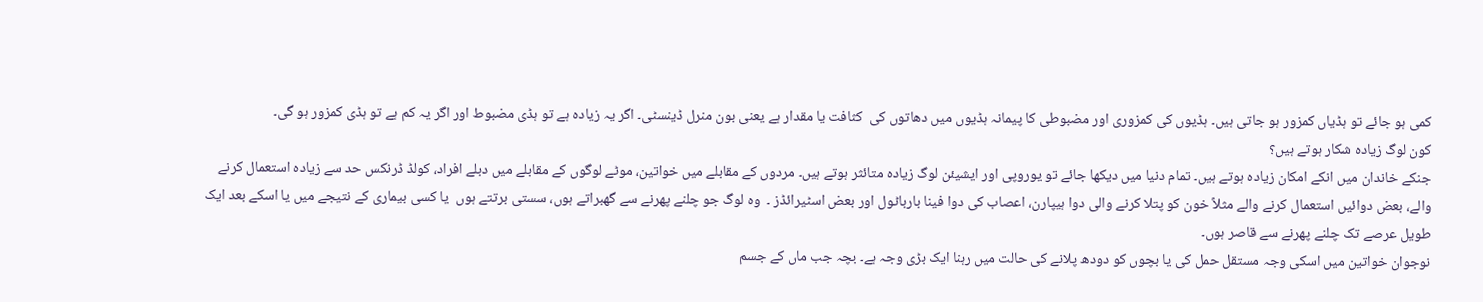کمی ہو جائے تو ہڈیاں کمزور ہو جاتی ہیں۔ ہڈیوں کی کمزوری اور مضبوطی کا پیمانہ ہڈیوں میں دھاتوں کی  کثافت یا مقدار ہے یعنی بون منرل ڈینسٹی۔ اگر یہ زیادہ ہے تو ہڈی مضبوط اور اگر یہ کم ہے تو ہڈی کمزور ہو گی۔
کون لوگ زیادہ شکار ہوتے ہیں؟
جنکے خاندان میں انکے امکان زیادہ ہوتے ہیں۔ تمام دنیا میں دیکھا جائے تو یوروپی اور ایشیئن لوگ زیادہ متائثر ہوتے ہیں۔ مردوں کے مقابلے میں خواتین، موٹے لوگوں کے مقابلے میں دبلے افراد، کولڈ ڈرنکس حد سے زیادہ استعمال کرنے والے، بعض دوائیں استعمال کرنے والے مثلاً خون کو پتلا کرنے والی دوا ہیپارن، اعصاب کی دوا فینا بارباٹول اور بعض اسٹیرائڈز ۔  وہ لوگ جو چلنے پھرنے سے گھبراتے ہوں، سستی برتتے ہوں  یا کسی بیماری کے نتیجے میں یا اسکے بعد ایک طویل عرصے تک چلنے پھرنے سے قاصر ہوں۔
نوجوان خواتین میں اسکی وجہ مستقل حمل کی یا بچوں کو دودھ پلانے کی حالت میں رہنا ایک بڑی وجہ ہے۔ بچہ جب ماں کے جسم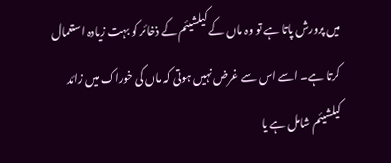میں پرورش پاتا ہے تو وہ ماں کے کیلشیئم کے ذخائر کو بہت زیادہ استعمال کرتا ہے۔ اسے اس سے غرض نہیں ہوتی کہ ماں کی خوراک میں زائد کیلشیئم شامل ہے یا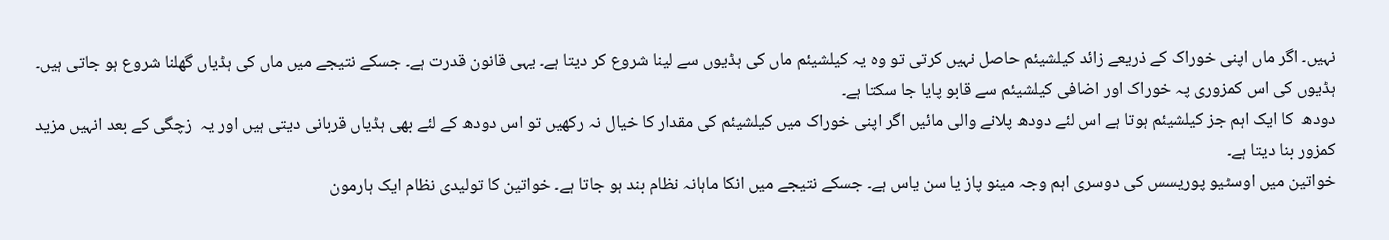نہیں۔ اگر ماں اپنی خوراک کے ذریعے زائد کیلشیئم حاصل نہیں کرتی تو وہ یہ کیلشیئم ماں کی ہڈیوں سے لینا شروع کر دیتا ہے۔ یہی قانون قدرت ہے۔ جسکے نتیجے میں ماں کی ہڈیاں گھلنا شروع ہو جاتی ہیں۔ ہڈیوں کی اس کمزوری پہ خوراک اور اضافی کیلشیئم سے قابو پایا جا سکتا ہے۔
دودھ  کا ایک اہم جز کیلشیئم ہوتا ہے اس لئے دودھ پلانے والی مائیں اگر اپنی خوراک میں کیلشیئم کی مقدار کا خیال نہ رکھیں تو اس دودھ کے لئے بھی ہڈیاں قربانی دیتی ہیں اور یہ  زچگی کے بعد انہیں مزید کمزور بنا دیتا ہے۔
خواتین میں اوسٹیو پوریسس کی دوسری اہم وجہ مینو پاز یا سن یاس ہے۔ جسکے نتیجے میں انکا ماہانہ نظام بند ہو جاتا ہے۔ خواتین کا تولیدی نظام ایک ہارمون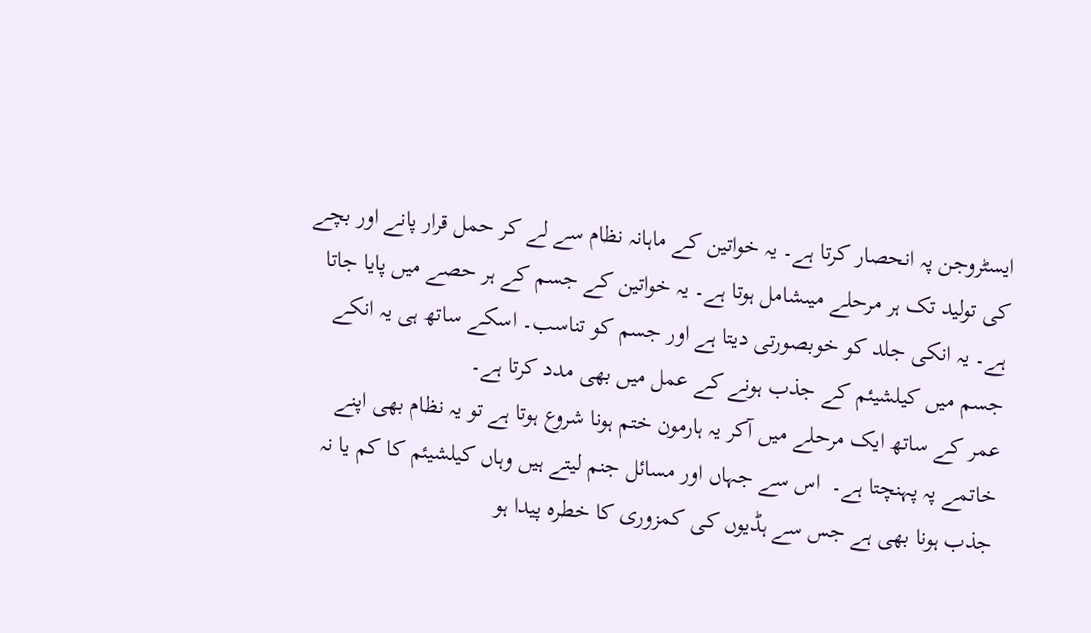ایسٹروجن پہ انحصار کرتا ہے۔ یہ خواتین کے ماہانہ نظام سے لے کر حمل قرار پانے اور بچے کی تولید تک ہر مرحلے میںشامل ہوتا ہے۔ یہ خواتین کے جسم کے ہر حصے میں پایا جاتا ہے۔ یہ انکی جلد کو خوبصورتی دیتا ہے اور جسم کو تناسب۔ اسکے ساتھ ہی یہ انکے جسم میں کیلشیئم کے جذب ہونے کے عمل میں بھی مدد کرتا ہے۔
عمر کے ساتھ ایک مرحلے میں آکر یہ ہارمون ختم ہونا شروع ہوتا ہے تو یہ نظام بھی اپنے خاتمے پہ پہنچتا ہے۔  اس سے جہاں اور مسائل جنم لیتے ہیں وہاں کیلشیئم کا کم یا نہ جذب ہونا بھی ہے جس سے ہڈیوں کی کمزوری کا خطرہ پیدا ہو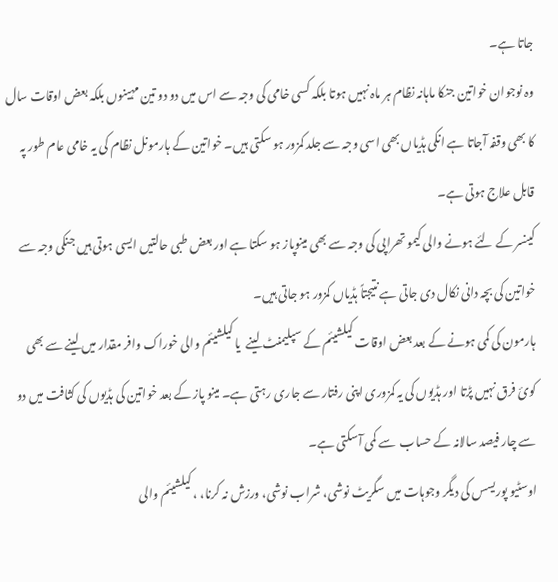جاتا ہے۔
وہ نوجوان خواتین جنکا ماہانہ نظام ہر ماہ نہیں ہوتا بلکہ کسی خامی کی وجہ سے اس میں دو دو تین مہینوں بلکہ بعض اوقات سال کا بھی وقفہ آجاتا ہے انکی ہڈیاں بھی اسی وجہ سے جلد کمزور ہو سکتی ہیں۔ خواتین کے ہارمونل نظام کی یہ خامی عام طور پہ قابل علاج ہوتی ہے۔
کینسر کے لئے ہونے والی کیمو تھراپی کی وجہ سے بھی مینوپاز ہو سکتا ہے اور بعض طبی حالتیں ایسی ہوتی ہیں جنکی وجہ سے خواتین کی بچہ دانی نکال دی جاتی ہے نتیجتاً ہڈیاں کمزور ہو جاتی ہیں۔
ہارمون کی کمی ہونے کے بعد بعض اوقات کیلشیئم کے سپلیمنٹ لینے  یا کیلشیئم والی خوراک وافر مقدار میں لینے سے بھی کوئ فرق نہیں پڑتا اور ہڈیوں کی یہ کمزوری اپنی رفتار سے جاری رہتی ہے۔ مینو پاز کے بعد خواتین کی ہڈیوں کی کثافت میں دو سے چار فیصد سالانہ کے حساب  سے کمی آسکتی ہے۔
اوسٹیو پوریسس کی دیگر وجوہات میں سگریٹ نوشی، شراب نوشی، ورزش نہ کرنا، ، کیلشیئم والی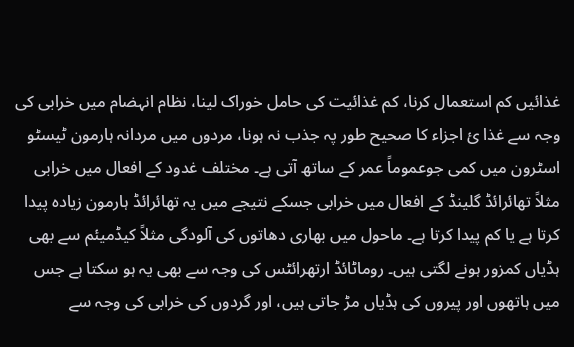غذائیں کم استعمال کرنا، کم غذائیت کی حامل خوراک لینا، نظام انہضام میں خرابی کی وجہ سے غذا ئ اجزاء کا صحیح طور پہ جذب نہ ہونا، مردوں میں مردانہ ہارمون ٹیسٹو اسٹرون میں کمی جوعموماً عمر کے ساتھ آتی ہے۔ مختلف غدود کے افعال میں خرابی مثلاً تھائرائڈ گلینڈ کے افعال میں خرابی جسکے نتیجے میں یہ تھائرائڈ ہارمون زیادہ پیدا کرتا ہے یا کم پیدا کرتا ہے۔ ماحول میں بھاری دھاتوں کی آلودگی مثلاً کیڈمیئم سے بھی ہڈیاں کمزور ہونے لگتی ہیں۔ روماٹائڈ ارتھرائٹس کی وجہ سے بھی یہ ہو سکتا ہے جس میں ہاتھوں اور پیروں کی ہڈیاں مڑ جاتی ہیں، اور گردوں کی خرابی کی وجہ سے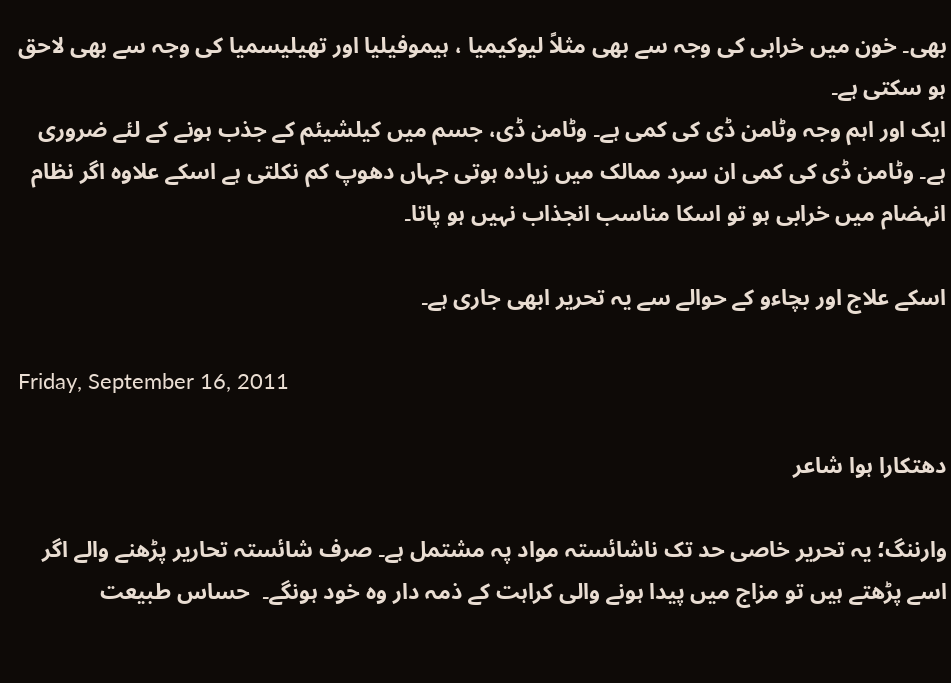بھی۔ خون میں خرابی کی وجہ سے بھی مثلاً لیوکیمیا ، ہیموفیلیا اور تھیلیسمیا کی وجہ سے بھی لاحق ہو سکتی ہے۔
ایک اور اہم وجہ وٹامن ڈی کی کمی ہے۔ وٹامن ڈی، جسم میں کیلشیئم کے جذب ہونے کے لئے ضروری ہے۔ وٹامن ڈی کی کمی ان سرد ممالک میں زیادہ ہوتی جہاں دھوپ کم نکلتی ہے اسکے علاوہ اگر نظام انہضام میں خرابی ہو تو اسکا مناسب انجذاب نہیں ہو پاتا۔

اسکے علاج اور بچاءو کے حوالے سے یہ تحریر ابھی جاری ہے۔

Friday, September 16, 2011

دھتکارا ہوا شاعر

وارننگ؛ یہ تحریر خاصی حد تک ناشائستہ مواد پہ مشتمل ہے۔ صرف شائستہ تحاریر پڑھنے والے اگر اسے پڑھتے ہیں تو مزاج میں پیدا ہونے والی کراہت کے ذمہ دار وہ خود ہونگے۔  حساس طبیعت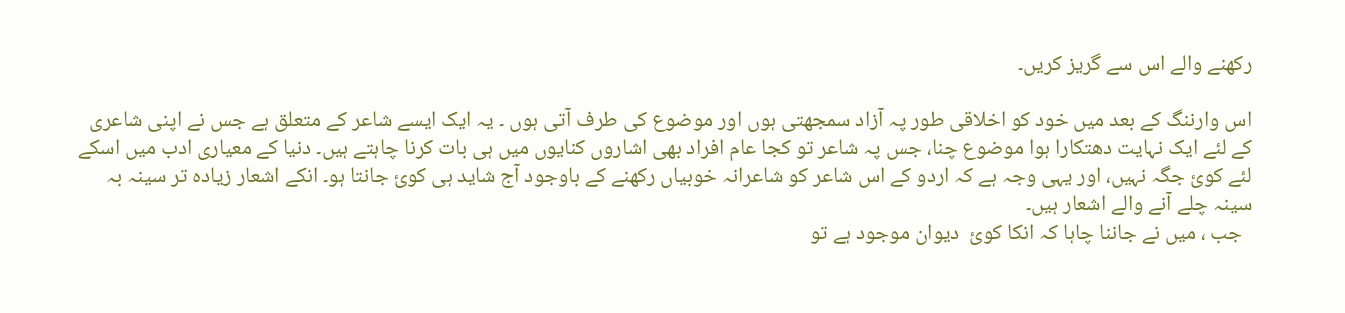رکھنے والے اس سے گریز کریں۔

اس وارننگ کے بعد میں خود کو اخلاقی طور پہ آزاد سمجھتی ہوں اور موضوع کی طرف آتی ہوں ۔ یہ ایک ایسے شاعر کے متعلق ہے جس نے اپنی شاعری کے لئے ایک نہایت دھتکارا ہوا موضوع چنا، جس پہ شاعر تو کجا عام افراد بھی اشاروں کنایوں میں ہی بات کرنا چاہتے ہیں۔ دنیا کے معیاری ادب میں اسکے لئے کوئ جگہ نہیں، اور یہی وجہ ہے کہ اردو کے اس شاعر کو شاعرانہ خوبیاں رکھنے کے باوجود آج شاید ہی کوئ جانتا ہو۔ انکے اشعار زیادہ تر سینہ بہ سینہ چلے آنے والے اشعار ہیں۔
  جب ، میں نے جاننا چاہا کہ انکا کوئ  دیوان موجود ہے تو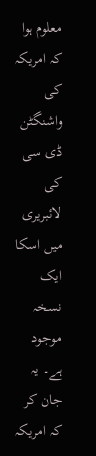معلوم ہوا کہ امریکہ کی واشنگٹن ڈی سی کی لائبریری میں اسکا ایک نسخہ موجود ہے۔ یہ جان کر کہ امریکہ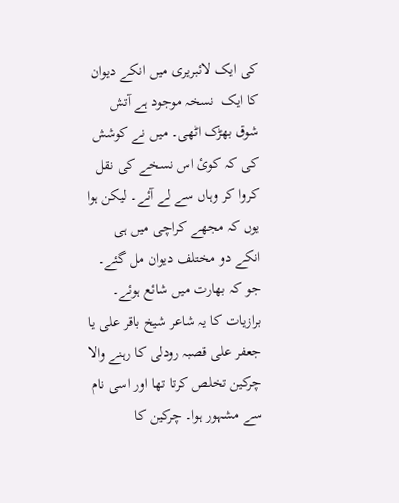کی ایک لائبریری میں انکے دیوان کا ایک  نسخہ موجود ہے آتش شوق بھڑک اٹھی۔ میں نے کوشش کی کہ کوئ اس نسخے کی نقل کروا کر وہاں سے لے آئے۔ لیکن ہوا یوں کہ مجھے کراچی میں ہی انکے دو مختلف دیوان مل گئے۔ جو کہ بھارت میں شائع ہوئے۔
برازیات کا یہ شاعر شیخ باقر علی یا جعفر علی قصبہ رودلی کا رہنے والا چرکین تخلص کرتا تھا اور اسی نام سے مشہور ہوا۔ چرکین کا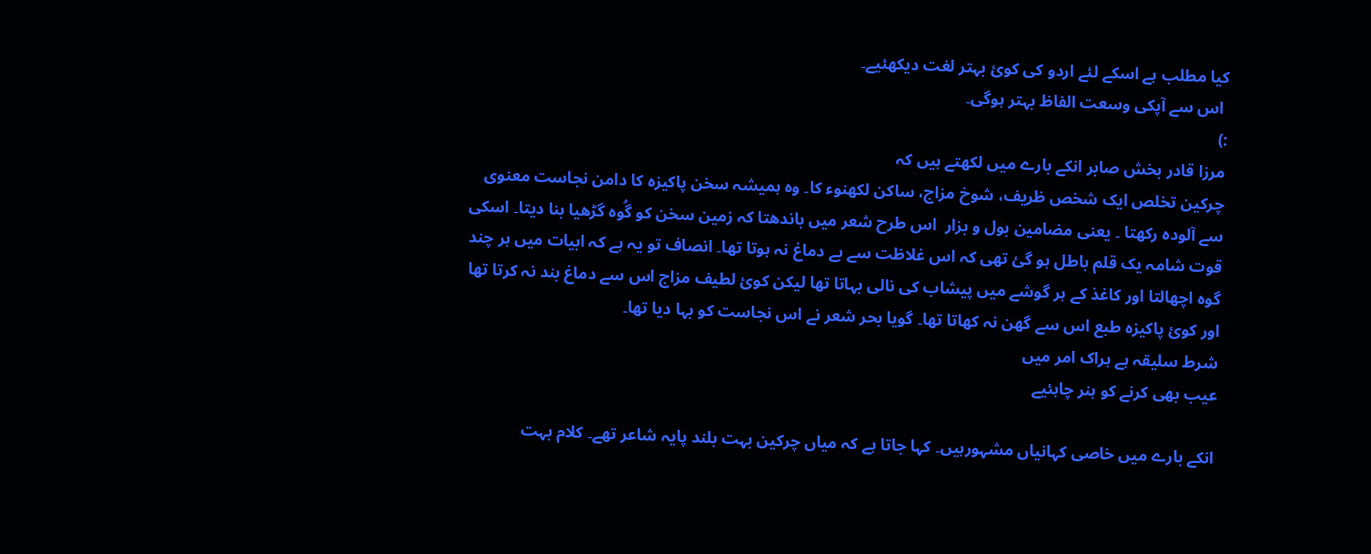کیا مطلب ہے اسکے لئے اردو کی کوئ بہتر لغت دیکھئیے۔
 اس سے آپکی وسعت الفاظ بہتر ہوگی۔
:)
مرزا قادر بخش صابر انکے بارے میں لکھتے ہیں کہ
چرکین تخلص ایک شخص ظریف، شوخ مزاج، ساکن لکھنوء کا۔ وہ ہمیشہ سخن پاکیزہ کا دامن نجاست معنوی سے آلودہ رکھتا ۔ یعنی مضامین بول و بزار  اس طرح شعر میں باندھتا کہ زمین سخن کو گُوہ گڑھیا بنا دیتا۔ اسکی قوت شامہ یک قلم باطل ہو گئ تھی کہ اس غلاظت سے بے دماغ نہ ہوتا تھا۔ انصاف تو یہ ہے کہ ابیات میں ہر چند گوہ اچھالتا اور کاغذ کے ہر گوشے میں پیشاب کی نالی بہاتا تھا لیکن کوئ لطیف مزاج اس سے دماغ بند نہ کرتا تھا اور کوئ پاکیزہ طبع اس سے گھن نہ کھاتا تھا۔ گویا بحر شعر نے اس نجاست کو بہا دیا تھا۔
شرط سلیقہ ہے ہراک امر میں
عیب بھی کرنے کو ہنر چاہئیے

انکے بارے میں خاصی کہانیاں مشہورہیں۔ کہا جاتا ہے کہ میاں چرکین بہت بلند پایہ شاعر تھے۔ کلام بہت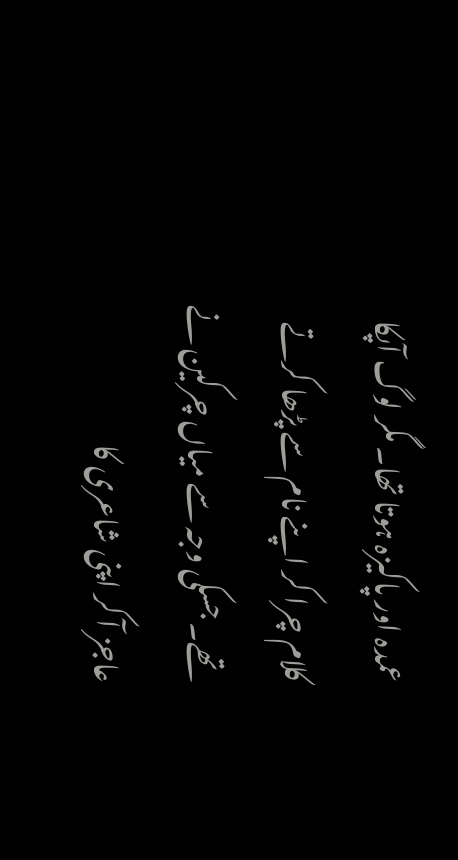عمدہ اور پاکیزہ ہوتا تھا۔ مگر لوگ آپکا کلام چرا کر اپنے نام سے پڑھا کرتے تھے۔ جسکی وجہ سے میاں چرکین نے عاجز آ کر اپنی شاعری کا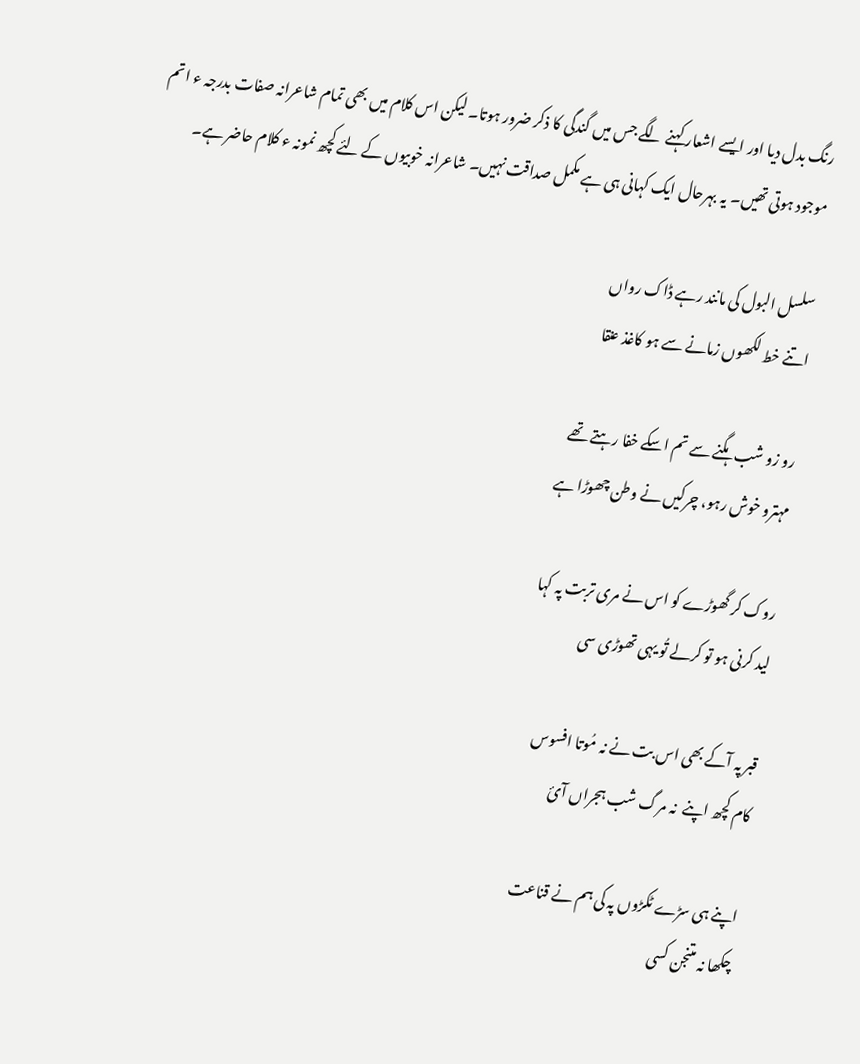رنگ بدل دیا اور ایسے اشعار کہنے لگے جس میں گندگی کا ذکر ضرور ہوتا۔ لیکن اس کلام میں بھی تمام شاعرانہ صفات بدرجہ ء اتم موجود ہوتی تھیں۔ یہ بہرحال ایک کہانی ہی ہے مکمل صداقت نہیں۔ شاعرانہ خوبیوں کے لئے کچھ نمونہ ء کلام حاضر ہے۔

سلسل البول کی مانند رہے ڈاک رواں
اتنے خط لکھوں زمانے سے ہو کاغذ عنقا

رو زو شب ہگنے سے تم اسکے خفا رہتے تھے
مہترو خوش رہو، چرکیں نے وطن چھوڑا ہے

روک کر گھوڑے کو اس نے مری تربت پہ کہا
لید کرنی ہو تو کرلے تُو یہی تھوڑی سی

قبر پہ آکے بھی اس بت نے نہ مُوتا افسوس
کام کچھ اپنے  نہ مرگ شب ہجراں آئ

اپنے ہی سڑے ٹکڑوں پہ کی ہم نے قناعت
چکھا نہ متنجن کسی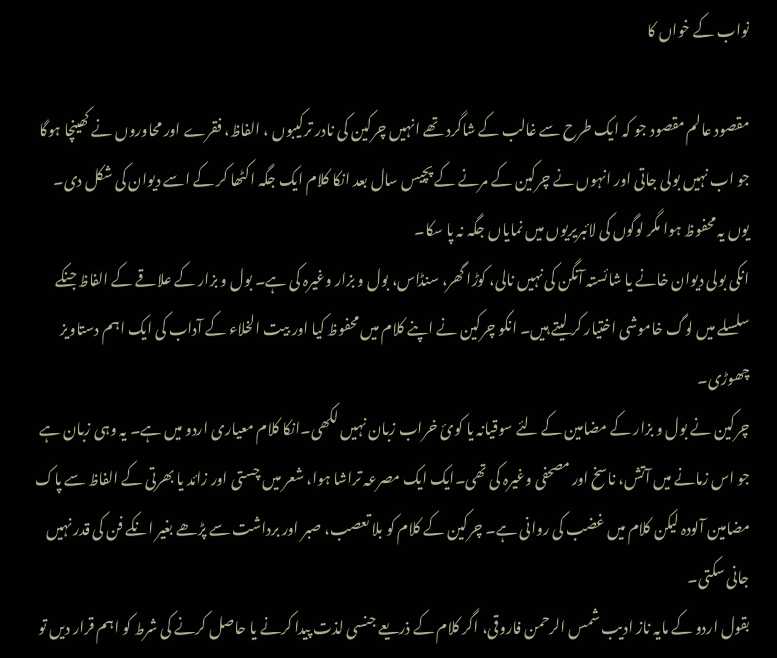نواب کے خواں کا

مقصود عالم مقصود جو کہ ایک طرح سے غالب کے شاگرد تھے انہیں چرکین کی نادر ترکیبوں ، الفاظ، فقرے اور محاوروں نے کھینچا ہوگا جو اب نہیں بولی جاتی اور انہوں نے چرکین کے مرنے کے پچیس سال بعد انکا کلام ایک جگہ اکٹھا کر کے اسے دیوان کی شکل دی۔ یوں یہ محفوظ ہوا مگر لوگوں کی لائبریریوں میں نمایاں جگہ نہ پا سکا۔
انکی بولی دیوان خانے یا شائستہ آنگن کی نہیں نالی، کوڑا گھر، سنڈاس، بول و بزار وغیرہ کی ہے۔ بول و بزار کے علاقے کے الفاظ جنکے سلسلے میں لوگ خاموشی اختیار کر لیتے ہیں۔ انکو چرکین نے اپنے کلام میں محفوظ کیا اور بیت الخلاء کے آداب کی ایک اہم دستاویز چھوڑی۔
چرکین نے بول و بزار کے مضامین کے لئے سوقیانہ یا کوئ خراب زبان نہیں لکھی۔انکا کلام معیاری اردو میں ہے۔ یہ وہی زبان ہے جو اس زمانے میں آتش، ناسخ اور مصحفی وغیرہ کی تھی۔ایک ایک مصرعہ تراشا ہوا، شعر میں چستی اور زائد یا بھرتی کے الفاظ سے پاک مضامین آلودہ لیکن کلام میں غضب کی روانی ہے۔ چرکین کے کلام کو بلا تعصب، صبر اور برداشت سے پڑھے بغیر انکے فن کی قدر نہیں جانی سکتی۔
بقول اردو کے مایہ ناز ادیب شمس الرحمن فاروقی، اگر کلام کے ذریعے جنسی لذت پیدا کرنے یا حاصل کرنے کی شرط کو اہم قرار دیں تو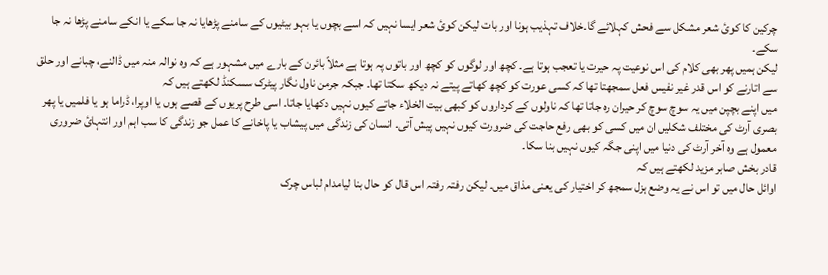چرکین کا کوئ شعر مشکل سے فحش کہلائے گا۔خلاف تہذیب ہونا اور بات لیکن کوئ شعر ایسا نہیں کہ اسے بچوں یا بہو بیٹیوں کے سامنے پڑھایا نہ جا سکے یا انکے سامنے پڑھا نہ جا سکے۔
لیکن ہمیں پھر بھی کلام کی اس نوعیت پہ حیرت یا تعجب ہوتا ہے۔ کچھ اور لوگوں کو کچھ اور باتوں پہ ہوتا ہے مثلاً بائرن کے بارے میں مشہور ہے کہ وہ نوالہ منہ میں ڈالنے، چبانے اور حلق سے اتارنے کو اس قدر غیر نفیس فعل سمجھتا تھا کہ کسی عورت کو کچھ کھاتے پیتے نہ دیکھ سکتا تھا۔ جبکہ جرمن ناول نگار پیٹرک سسکنڈ لکھتے ہیں کہ
میں اپنے بچپن میں یہ سوچ سوچ کر حیران رہ جاتا تھا کہ ناولوں کے کرداروں کو کبھی بیت الخلاء جاتے کیوں نہیں دکھایا جاتا۔ اسی طرح پریوں کے قصے ہوں یا اوپرا، ڈراما ہو یا فلمیں یا پھر بصری آرٹ کی مختلف شکلیں ان میں کسی کو بھی رفع حاجت کی ضرورت کیوں نہیں پیش آتی۔ انسان کی زندگی میں پیشاب یا پاخانے کا عمل جو زندگی کا سب اہم اور انتہائ ضروری معمول ہے وہ آخر آرٹ کی دنیا میں اپنی جگہ کیوں نہیں بنا سکا۔
قادر بخش صابر مزید لکھتے ہیں کہ
اوائل حال میں تو اس نے یہ وضع ہزل سمجھ کر اختیار کی یعنی مذاق میں۔ لیکن رفتہ رفتہ اس قال کو حال بنا لیامدام لباس چرک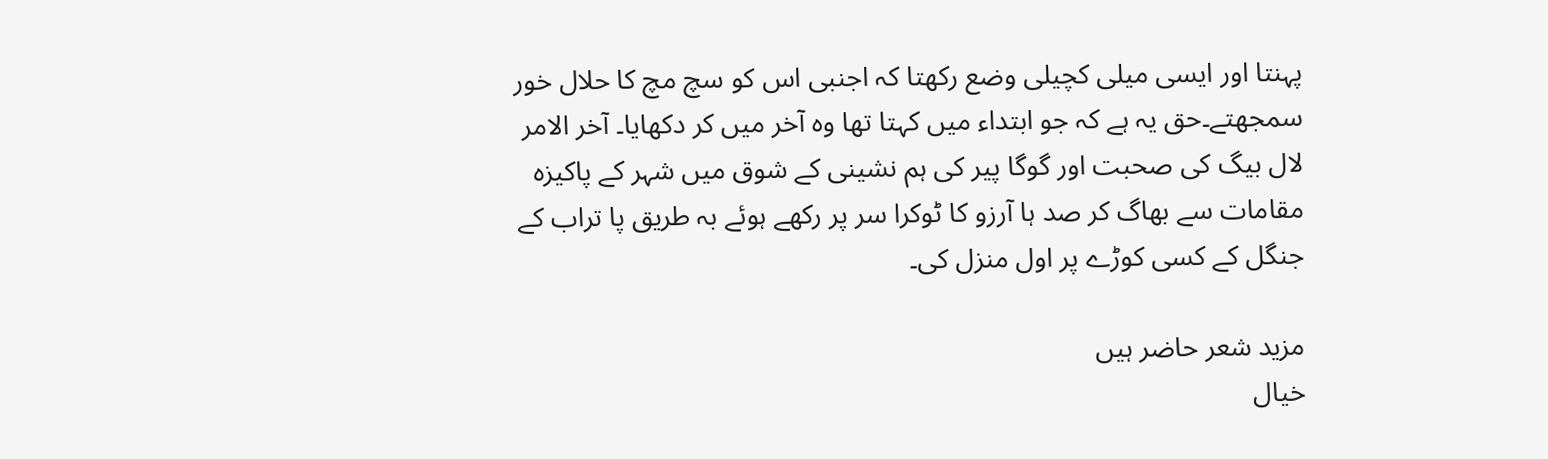پہنتا اور ایسی میلی کچیلی وضع رکھتا کہ اجنبی اس کو سچ مچ کا حلال خور سمجھتے۔حق یہ ہے کہ جو ابتداء میں کہتا تھا وہ آخر میں کر دکھایا۔ آخر الامر لال بیگ کی صحبت اور گوگا پیر کی ہم نشینی کے شوق میں شہر کے پاکیزہ مقامات سے بھاگ کر صد ہا آرزو کا ٹوکرا سر پر رکھے ہوئے بہ طریق پا تراب کے جنگل کے کسی کوڑے پر اول منزل کی۔

مزید شعر حاضر ہیں
خیال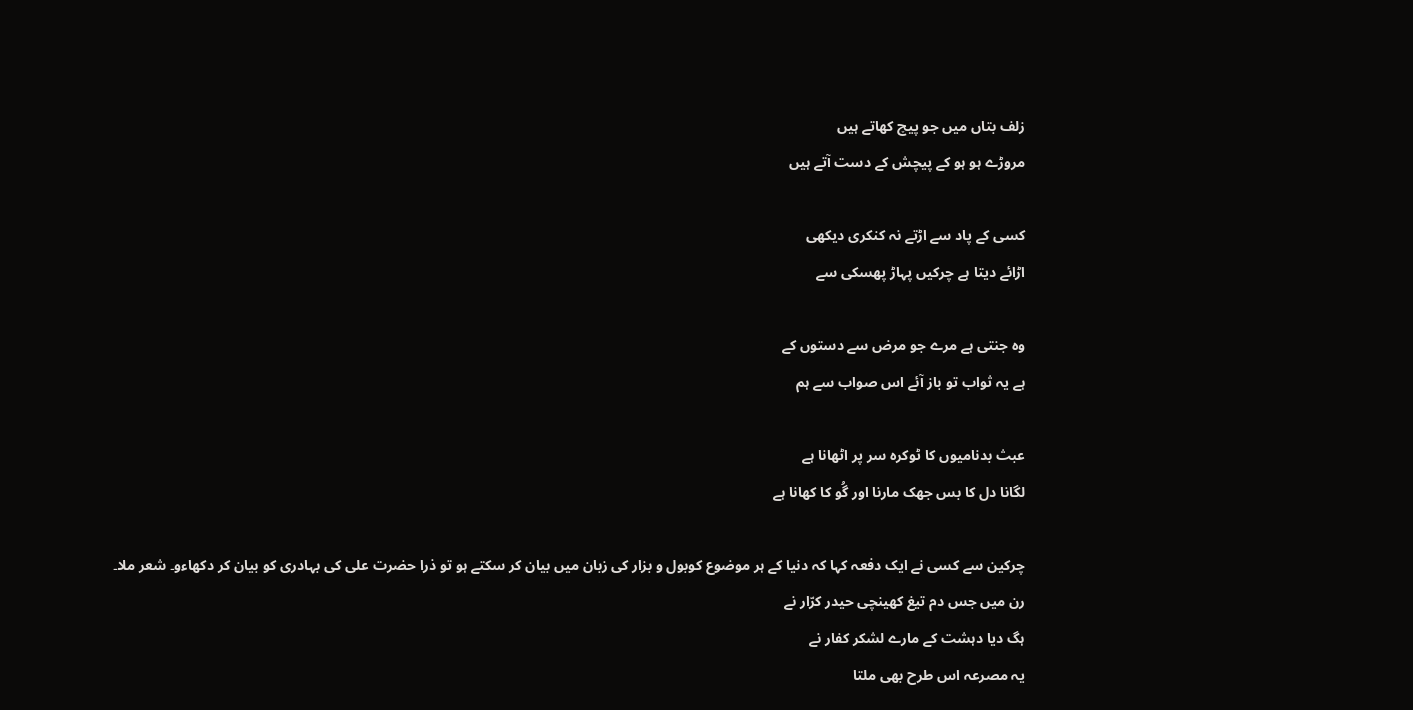زلف بتاں میں جو پیچ کھاتے ہیں
مروڑے ہو ہو کے پیچش کے دست آتے ہیں

کسی کے پاد سے اڑتے نہ کنکری دیکھی
اڑائے دیتا ہے چرکیں پہاڑ پھسکی سے

وہ جنتی ہے مرے جو مرض سے دستوں کے
ہے یہ ثواب تو باز آئے اس صواب سے ہم

عبث بدنامیوں کا ٹوکرہ سر پر اٹھانا ہے
لگانا دل کا بس جھک مارنا اور گُو کا کھانا ہے

چرکین سے کسی نے ایک دفعہ کہا کہ دنیا کے ہر موضوع کوبول و بزار کی زبان میں بیان کر سکتے ہو تو ذرا حضرت علی کی بہادری کو بیان کر دکھاءو۔ شعر ملا۔
رن میں جس دم تیغ کھینچی حیدر کرّار نے
ہگ دیا دہشت کے مارے لشکر کفار نے
یہ مصرعہ اس طرح بھی ملتا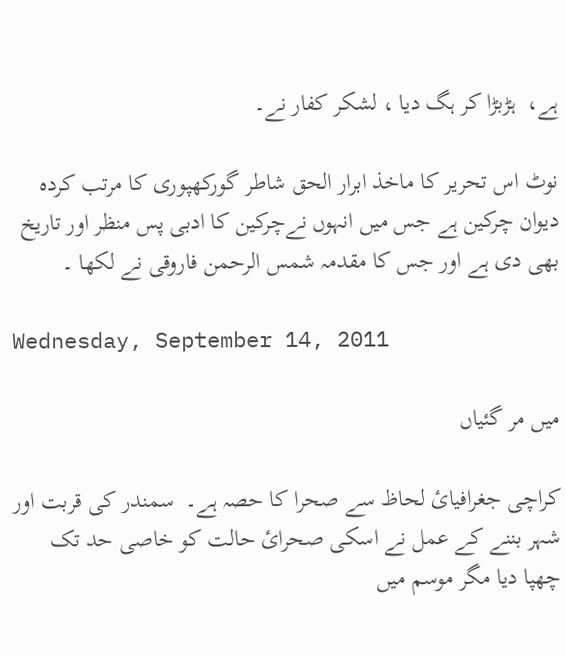ہے،  ہڑبڑا کر ہگ دیا ، لشکر کفار نے۔

نوٹ اس تحریر کا ماخذ ابرار الحق شاطر گورکھپوری کا مرتب کردہ دیوان چرکین ہے جس میں انہوں نےچرکین کا ادبی پس منظر اور تاریخ بھی دی ہے اور جس کا مقدمہ شمس الرحمن فاروقی نے لکھا ۔

Wednesday, September 14, 2011

میں مر گئیاں

کراچی جغرافیائ لحاظ سے صحرا کا حصہ ہے۔  سمندر کی قربت اور شہر بننے کے عمل نے اسکی صحرائ حالت کو خاصی حد تک چھپا دیا مگر موسم میں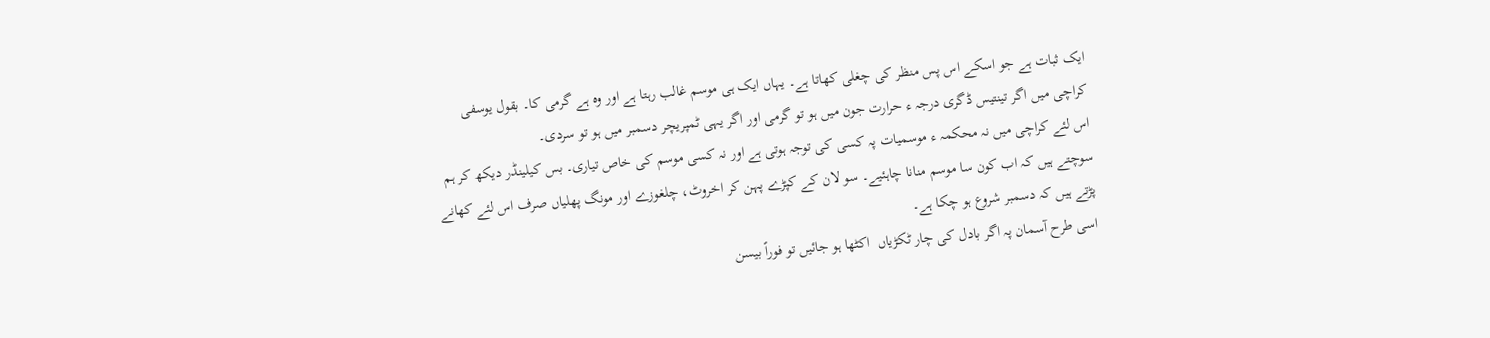ایک ثبات ہے جو اسکے اس پس منظر کی چغلی کھاتا ہے۔ یہاں ایک ہی موسم غالب رہتا ہے اور وہ ہے گرمی کا۔ بقول یوسفی کراچی میں اگر تینتیس ڈگری درجہ ء حرارت جون میں ہو تو گرمی اور اگر یہی ٹمپریچر دسمبر میں ہو تو سردی۔
اس لئے کراچی میں نہ محکمہ ء موسمیات پہ کسی کی توجہ ہوتی ہے اور نہ کسی موسم کی خاص تیاری۔ بس کیلینڈر دیکھ کر ہم سوچتے ہیں کہ اب کون سا موسم منانا چاہئیے۔ سو لان کے کپڑے پہن کر اخروٹ، چلغوزے اور مونگ پھلیاں صرف اس لئے کھانے پڑتے ہیں کہ دسمبر شروع ہو چکا ہے۔
اسی طرح آسمان پہ اگر بادل کی چار ٹکڑیاں  اکٹھا ہو جائیں تو فوراً بیسن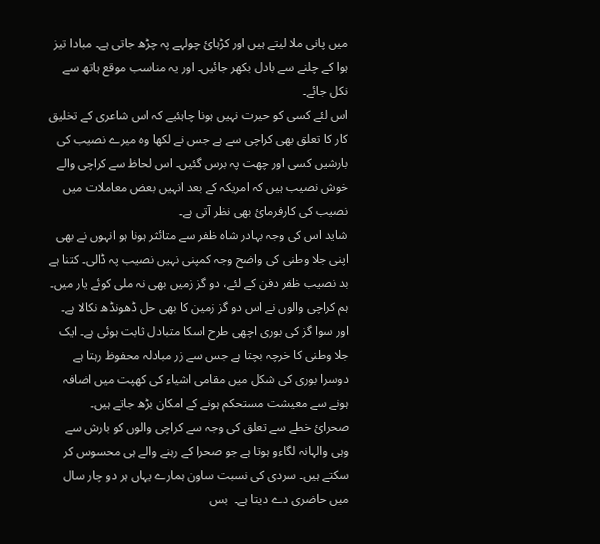میں پانی ملا لیتے ہیں اور کڑہائ چولہے پہ چڑھ جاتی ہے۔ مبادا تیز ہوا کے چلنے سے بادل بکھر جائیں۔ اور یہ مناسب موقع ہاتھ سے نکل جائے۔
اس لئے کسی کو حیرت نہیں ہونا چاہئیے کہ اس شاعری کے تخلیق کار کا تعلق بھی کراچی سے ہے جس نے لکھا وہ میرے نصیب کی بارشیں کسی اور چھت پہ برس گئیں۔ اس لحاظ سے کراچی والے خوش نصیب ہیں کہ امریکہ کے بعد انہیں بعض معاملات میں نصیب کی کارفرمائ بھی نظر آتی ہے۔
شاید اس کی وجہ بہادر شاہ ظفر سے متائثر ہونا ہو انہوں نے بھی اپنی جلا وطنی کی واضح وجہ کمپنی نہیں نصیب پہ ڈالی۔ کتنا ہے بد نصیب ظفر دفن کے لئے، دو گز زمیں بھی نہ ملی کوئے یار میں۔ ہم کراچی والوں نے اس دو گز زمین کا بھی حل ڈھونڈھ نکالا ہے۔ اور سوا گز کی بوری اچھی طرح اسکا متبادل ثابت ہوئی ہے۔ ایک جلا وطنی کا خرچہ بچتا ہے جس سے زر مبادلہ محفوظ رہتا ہے دوسرا بوری کی شکل میں مقامی اشیاء کی کھپت میں اضافہ ہونے سے معیشت مستحکم ہونے کے امکان بڑھ جاتے ہیں۔
صحرائ خطے سے تعلق کی وجہ سے کراچی والوں کو بارش سے وہی والہانہ لگاءو ہوتا ہے جو صحرا کے رہنے والے ہی محسوس کر سکتے ہیں۔ سردی کی نسبت ساون ہمارے یہاں ہر دو چار سال میں حاضری دے دیتا ہے۔  بس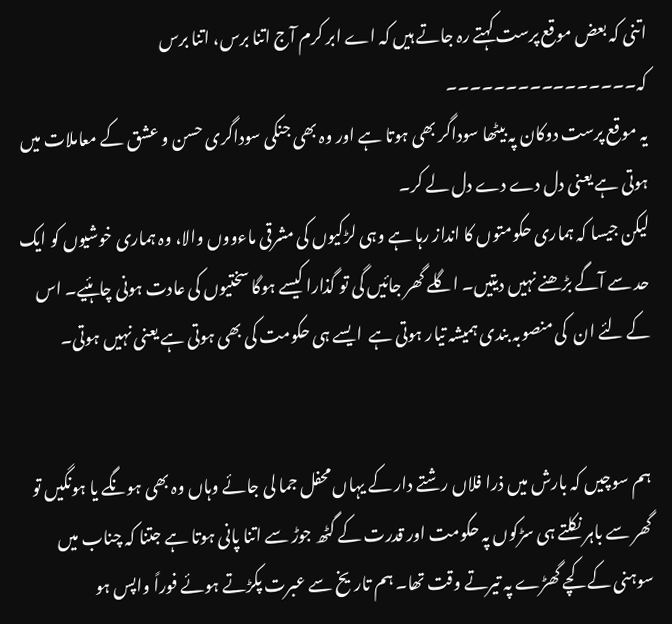اتنی کہ بعض موقع پرست کہتے رہ جاتے ہیں کہ اے ابر کرم آج اتنا برس، اتنا برس کہ۔۔۔۔۔۔۔۔۔۔۔۔۔۔۔۔
یہ موقع پرست دوکان پہ بیٹھا سوداگر بھی ہوتا ہے اور وہ بھی جنکی سوداگری حسن و عشق کے معاملات میں ہوتی ہے یعنی دل دے دے دل لے کر۔
لیکن جیسا کہ ہماری حکومتوں کا انداز رہا ہے وہی لڑکیوں کی مشرقی ماءووں والا، وہ ہماری خوشیوں کو ایک حد سے آگے بڑھنے نہیں دیتیں۔ اگلے گھر جائیں گی تو گذارا کیسے ہوگا سختیوں کی عادت ہونی چاہئیے۔ اس کے لئے ان  کی منصوبہ بندی ہمیشہ تیار ہوتی ہے  ایسے ہی حکومت کی بھی ہوتی ہے یعنی نہیں ہوتی۔


ہم سوچیں کہ بارش میں ذرا فلاں رشتے دار کے یہاں محفل جما لی جائے وہاں وہ بھی ہونگے یا ہونگیں تو گھر سے باہر نکلتے ہی سڑکوں پہ حکومت اور قدرت کے گٹھ جوڑ سے اتنا پانی ہوتا ہے جتنا کہ چناب میں سوہنی کے کچے گھڑے پہ تیرتے وقت تھا۔ ہم تاریخ سے عبرت پکڑتے ہوئے فوراً واپس ہو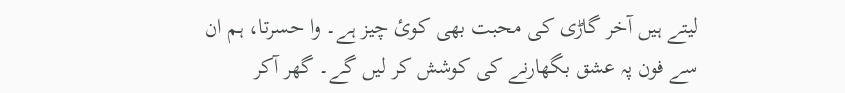لیتے ہیں آخر گاڑی کی محبت بھی کوئ چیز ہے۔ وا حسرتا، ہم ان سے فون پہ عشق بگھارنے کی کوشش کر لیں گے۔ گھر آکر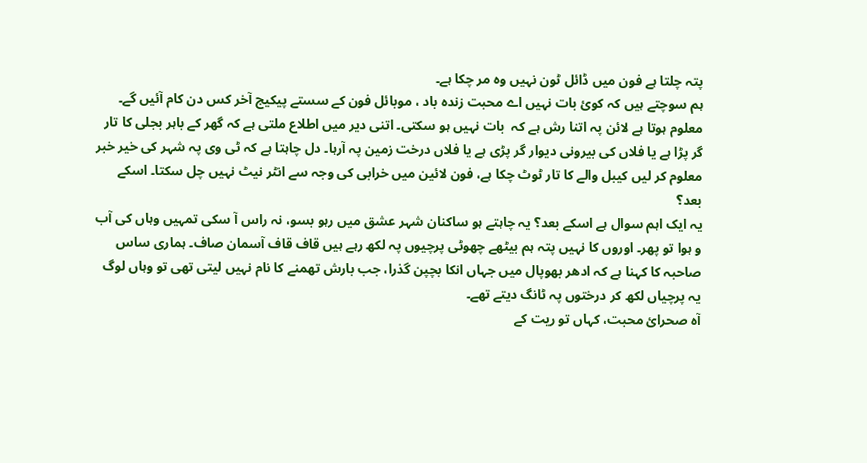پتہ چلتا ہے فون میں ڈائل ٹون نہیں وہ مر چکا ہے۔
ہم سوچتے ہیں کہ کوئ بات نہیں اے محبت زندہ باد ، موبائل فون کے سستے پیکیج آخر کس دن کام آئیں گے۔ معلوم ہوتا ہے لائن پہ اتنا رش ہے کہ  بات نہیں ہو سکتی۔ اتنی دیر میں اطلاع ملتی ہے کہ گھر کے باہر بجلی کا تار گر پڑا ہے یا فلاں کی بیرونی دیوار گر پڑی ہے یا فلاں درخت زمین پہ آرہا۔ دل چاہتا ہے کہ ٹی وی پہ شہر کی خیر خبر معلوم کر لیں کیبل والے کا تار ٹوٹ چکا ہے، فون لائین میں خرابی کی وجہ سے انٹر نیٹ نہیں چل سکتا۔ اسکے بعد؟
یہ ایک اہم سوال ہے اسکے بعد؟ یہ چاہتے ہو ساکنان شہر عشق میں رہو بسو، نہ راس آ سکی تمہیں وہاں کی آب و ہوا تو پھر۔ اوروں کا نہیں پتہ ہم بیٹھے چھوٹی پرچیوں پہ لکھ رہے ہیں قاف قاف آسمان صاف۔ ہماری ساس صاحبہ کا کہنا ہے کہ ادھر بھوپال میں جہاں انکا بچپن گذرا، جب بارش تھمنے کا نام نہیں لیتی تھی تو وہاں لوگ یہ پرچیاں لکھ کر درختوں پہ ٹانگ دیتے تھے۔
آہ صحرائ محبت، کہاں تو ریت کے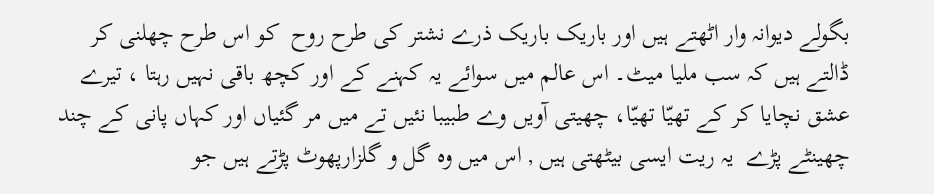بگولے دیوانہ وار اٹھتے ہیں اور باریک باریک ذرے نشتر کی طرح روح  کو اس طرح چھلنی کر ڈالتے ہیں کہ سب ملیا میٹ۔ اس عالم میں سوائے یہ کہنے کے اور کچھ باقی نہیں رہتا ، تیرے عشق نچایا کر کے تھیّا تھیّا، چھیتی آویں وے طبیبا نئیں تے میں مر گئیاں اور کہاں پانی کے چند چھینٹے پڑے  یہ ریت ایسی بیٹھتی ہیں , اس میں وہ گل و گلزارپھوٹ پڑتے ہیں جو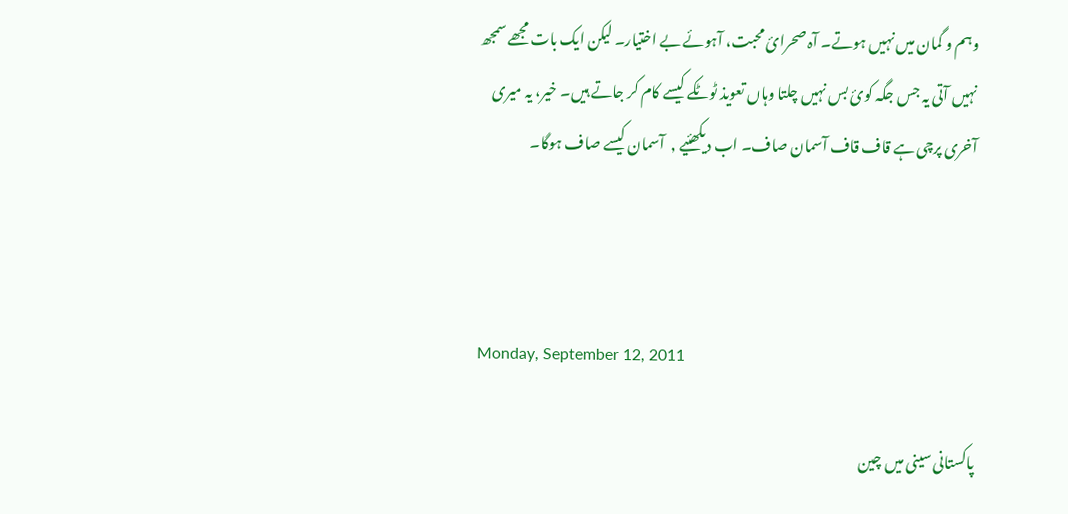وہم و گمان میں نہیں ہوتے۔ آہ صحرائ محبت، آہوئے بے اختیار۔ لیکن ایک بات مجھے سمجھ نہیں آتی یہ جس جگہ کوئ بس نہیں چلتا وہاں تعویذ ٹوٹکے کیسے کام کر جاتے ہیں۔ خیر، یہ میری آخری پرچی ہے قاف قاف آسمان صاف۔ اب دیکھئیے ,  آسمان کیسے صاف ہوگا۔



Monday, September 12, 2011

پاکستانی سینی میں چین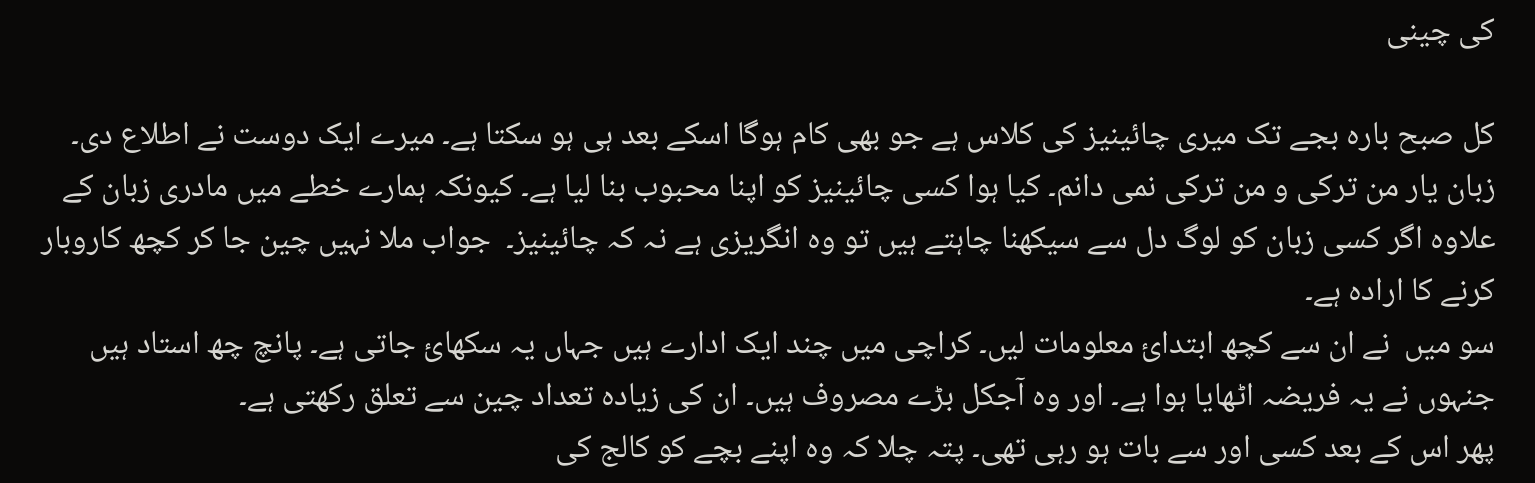کی چینی

کل صبح بارہ بجے تک میری چائینیز کی کلاس ہے جو بھی کام ہوگا اسکے بعد ہی ہو سکتا ہے۔ میرے ایک دوست نے اطلاع دی۔ زبان یار من ترکی و من ترکی نمی دانم۔ کیا ہوا کسی چائینیز کو اپنا محبوب بنا لیا ہے۔ کیونکہ ہمارے خطے میں مادری زبان کے علاوہ اگر کسی زبان کو لوگ دل سے سیکھنا چاہتے ہیں تو وہ انگریزی ہے نہ کہ چائینیز۔  جواب ملا نہیں چین جا کر کچھ کاروبار کرنے کا ارادہ ہے۔
سو میں  نے ان سے کچھ ابتدائ معلومات لیں۔ کراچی میں چند ایک ادارے ہیں جہاں یہ سکھائ جاتی ہے۔ پانچ چھ استاد ہیں جنہوں نے یہ فریضہ اٹھایا ہوا ہے۔ اور وہ آجکل بڑے مصروف ہیں۔ ان کی زیادہ تعداد چین سے تعلق رکھتی ہے۔
پھر اس کے بعد کسی اور سے بات ہو رہی تھی۔ پتہ چلا کہ وہ اپنے بچے کو کالج کی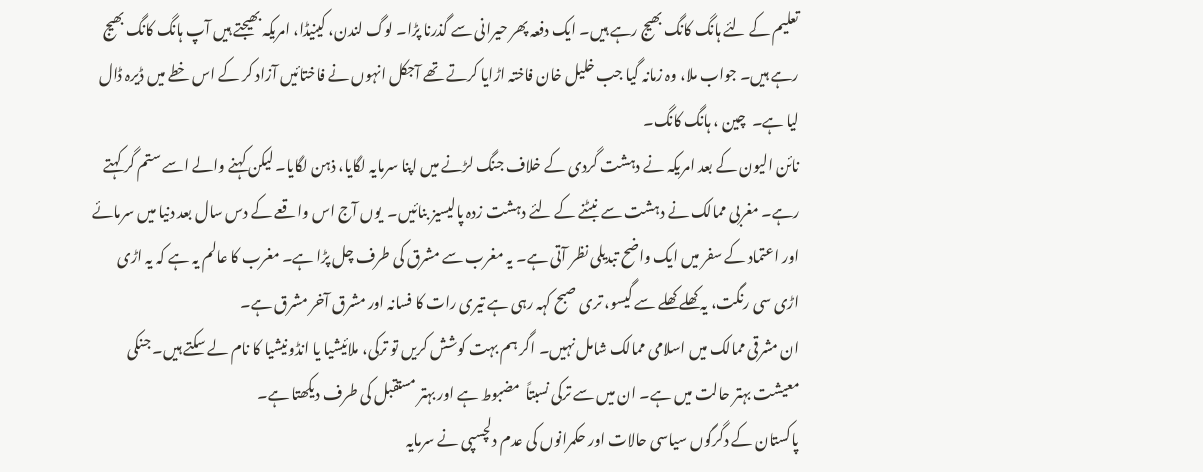تعلیم کے لئے ہانگ کانگ بھیج رہے ہیں۔ ایک دفعہ پھر حیرانی سے گذرنا پڑا۔ لوگ لندن، کینیڈا، امریکہ بھیجتے ہیں آپ ہانگ کانگ بھیج رہے ہیں۔ جواب ملا، وہ زمانہ گیا جب خلیل خان فاختہ اڑایا کرتے تھے آجکل انہوں نے فاختائیں آزاد کر کے اس خطے میں ڈیرہ ڈال لیا ہے۔  چین ، ہانگ کانگ۔
نائن الیون کے بعد امریکہ نے دہشت گردی کے خلاف جنگ لڑنے میں اپنا سرمایہ لگایا، ذہن لگایا۔ لیکن کہنے والے اسے ستم گر کہتے رہے۔ مغربی ممالک نے دہشت سے نبٹنے کے لئے دہشت زدہ پالیسیز بنائیں۔  یوں آج اس واقعے کے دس سال بعد دنیا میں سرمائے  اور اعتماد کے سفر میں ایک واضح تبدیلی نظر آتی ہے۔ یہ مغرب سے مشرق کی طرف چل پڑا ہے۔ مغرب کا عالم یہ ہے کہ یہ اڑی اڑی سی رنگت، یہ کھلے کھلے سے گیسو، تری صبح کہہ رہی ہے تیری رات کا فسانہ اور مشرق آخر مشرق ہے۔
ان مشرقی ممالک میں اسلامی ممالک شامل نہیں۔ اگر ہم بہت کوشش کریں تو ترکی، ملائیشیا یا انڈونیشیا کا نام لے سکتے ہیں۔ جنکی معیشت بہتر حالت میں ہے۔ ان میں سے ترکی نسبتاً  مضبوط ہے اور بہتر مستقبل کی طرف دیکھتا ہے۔
پاکستان کے دگرگوں سیاسی حالات اور حکمرانوں کی عدم دلچسپی نے سرمایہ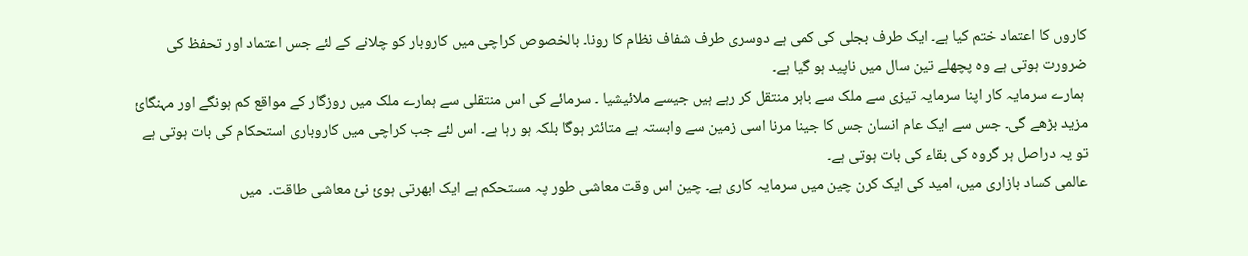کاروں کا اعتماد ختم کیا ہے۔ ایک طرف بجلی کی کمی ہے دوسری طرف شفاف نظام کا رونا۔ بالخصوص کراچی میں کاروبار کو چلانے کے لئے جس اعتماد اور تحفظ کی ضرورت ہوتی ہے وہ پچھلے تین سال میں ناپید ہو گیا ہے۔
 ہمارے سرمایہ کار اپنا سرمایہ تیزی سے ملک سے باہر منتقل کر رہے ہیں جیسے ملائیشیا ۔ سرمائے کی اس منتقلی سے ہمارے ملک میں روزگار کے مواقع کم ہونگے اور مہنگائ مزید بڑھے گی۔ جس سے ایک عام انسان جس کا جینا مرنا اسی زمین سے وابستہ ہے متائثر ہوگا بلکہ ہو رہا ہے۔ اس لئے جب کراچی میں کاروباری استحکام کی بات ہوتی ہے تو یہ دراصل ہر گروہ کی بقاء کی بات ہوتی ہے۔
عالمی کساد بازاری میں، امید کی ایک کرن چین میں سرمایہ کاری ہے۔ چین اس وقت معاشی طور پہ مستحکم ہے ایک ابھرتی ہوئ نئ معاشی طاقت۔  میں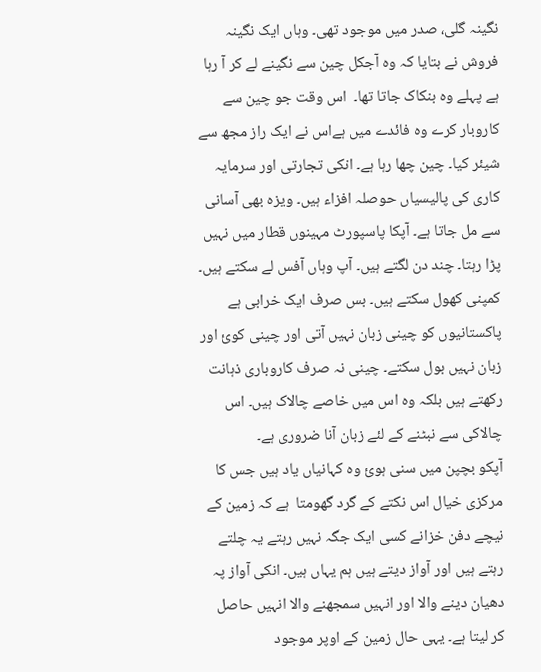نگینہ گلی، صدر میں موجود تھی۔ وہاں ایک نگینہ فروش نے بتایا کہ وہ آجکل چین سے نگینے لے کر آ رہا ہے پہلے وہ بنکاک جاتا تھا۔  اس وقت جو چین سے کاروبار کرے وہ فائدے میں ہےاس نے ایک راز مجھ سے شیئر کیا۔ چین چھا رہا ہے۔ انکی تجارتی اور سرمایہ کاری کی پالیسیاں حوصلہ افزاء ہیں۔ ویزہ بھی آسانی سے مل جاتا ہے۔ آپکا پاسپورٹ مہینوں قطار میں نہیں پڑا رہتا۔ چند دن لگتے ہیں۔ آپ وہاں آفس لے سکتے ہیں۔ کمپنی کھول سکتے ہیں۔ بس صرف ایک خرابی ہے پاکستانیوں کو چینی زبان نہیں آتی اور چینی کوئ اور زبان نہیں بول سکتے۔ چینی نہ صرف کاروباری ذہانت رکھتے ہیں بلکہ وہ اس میں خاصے چالاک ہیں۔ اس چالاکی سے نبٹنے کے لئے زبان آنا ضروری ہے۔
آپکو بچپن میں سنی ہوئ وہ کہانیاں یاد ہیں جس کا مرکزی خیال اس نکتے کے گرد گھومتا  ہے کہ زمین کے نیچے دفن خزانے کسی ایک جگہ نہیں رہتے یہ چلتے رہتے ہیں اور آواز دیتے ہیں ہم یہاں ہیں۔ انکی آواز پہ  دھیان دینے والا اور انہیں سمجھنے والا انہیں حاصل کر لیتا ہے۔ یہی حال زمین کے اوپر موجود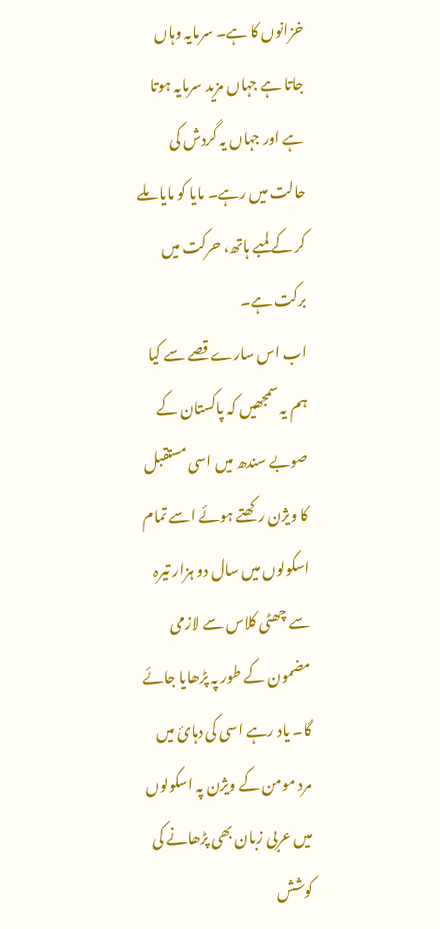خزانوں کا ہے۔ سرمایہ وہاں جاتا ہے جہاں مزید سرمایہ ہوتا ہے اور جہاں یہ گردش کی حالت میں رہے۔ مایا کو مایا ملے کر کے لمبے ہاتھ، حرکت میں برکت ہے۔
اب اس سارے قصے سے کیا ہم یہ سمجھیں کہ پاکستان کے صوبے سندھ میں اسی مستقبل کا ویژن رکھتے ہوئے اسے تمام اسکولوں میں سال دو ہزار تیرہ سے چھٹی کلاس سے لازمی مضمون کے طور پہ پڑھایا جائے گا۔ یاد رہے اسی کی دہائ میں مرد مومن کے ویژن پہ اسکولوں میں عربی زبان بھی پڑھانے کی کوشش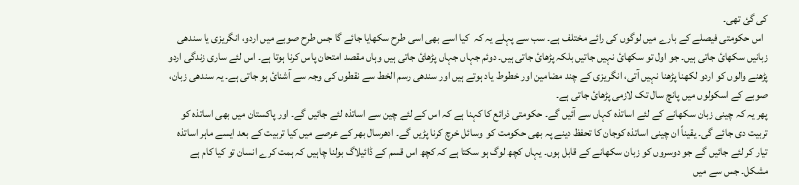کی گئ تھی۔
  اس حکومتی فیصلے کے بارے میں لوگوں کی رائے مختلف ہے۔ سب سے پہلے یہ کہ  کیا اسے بھی اسی طرح سکھایا جائے گا جس طرح صوبے میں اردو، انگریزی یا سندھی زبانیں سکھائ جاتی ہیں۔ جو اول تو سکھائ نہیں جاتیں بلکہ پڑھائ جاتی ہیں۔ دوئم جہاں جہاں پڑھائ جاتی ہیں وہاں مقصد امتحان پاس کرنا ہوتا ہے۔ اس لئے ساری زندگی اردو پڑھنے والوں کو اردو لکھنا پڑھنا نہیں آتی، انگریزی کے چند مضامین اور خطوط یاد ہوتے ہیں اور سندھی رسم الخط سے نقطوں کی وجہ سے آشنائ ہو جاتی ہے۔ یہ سندھی زبان، صوبے کے اسکولوں میں پانچ سال تک لازمی پڑھائ جاتی ہے۔
پھر یہ کہ چینی زبان سکھانے کے لئے اساتذہ کہاں سے آئیں گے۔ حکومتی ذرائع کا کہنا ہے کہ اس کے لئے چین سے اساتذہ لئے جائیں گے۔ اور پاکستان میں بھی اساتذہ کو تربیت دی جائے گی۔ یقیناً ان چینی اساتذہ کوجان کا تحفظ دینے پہ بھی حکومت کو  وسائل خرچ کرنا پڑیں گے۔ ادھرسال بھر کے عرصے میں کیا تربیت کے بعد ایسے ماہر اساتذہ تیار کر لئے جائیں گے جو دوسروں کو زبان سکھانے کے قابل ہوں۔ یہاں کچھ لوگ ہو سکتا ہے کہ کچھ اس قسم کے ڈائیلاگ بولنا چاہیں کہ ہمت کرے انسان تو کیا کام ہے مشکل۔ جس سے میں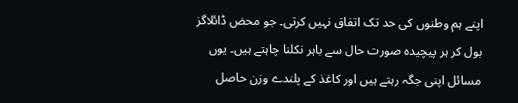اپنے ہم وطنوں کی حد تک اتفاق نہیں کرتی۔ جو محض ڈائلاگز بول کر ہر پیچیدہ صورت حال سے باہر نکلنا چاہتے ہیں۔ یوں مسائل اپنی جگہ رہتے ہیں اور کاغذ کے پلندے وزن حاصل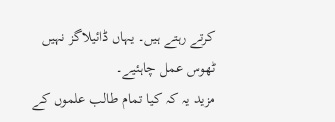کرتے رہتے ہیں۔ یہاں ڈائیلاگز نہیں ٹھوس عمل چاہئیے۔
مزید یہ کہ کیا تمام طالب علموں کے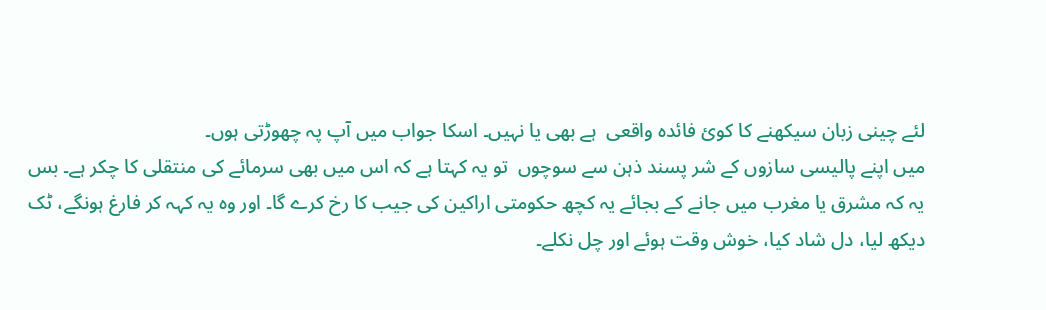لئے چینی زبان سیکھنے کا کوئ فائدہ واقعی  ہے بھی یا نہیں۔ اسکا جواب میں آپ پہ چھوڑتی ہوں۔
میں اپنے پالیسی سازوں کے شر پسند ذہن سے سوچوں  تو یہ کہتا ہے کہ اس میں بھی سرمائے کی منتقلی کا چکر ہے۔ بس یہ کہ مشرق یا مغرب میں جانے کے بجائے یہ کچھ حکومتی اراکین کی جیب کا رخ کرے گا۔ اور وہ یہ کہہ کر فارغ ہونگے، ٹک دیکھ لیا، دل شاد کیا، خوش وقت ہوئے اور چل نکلے۔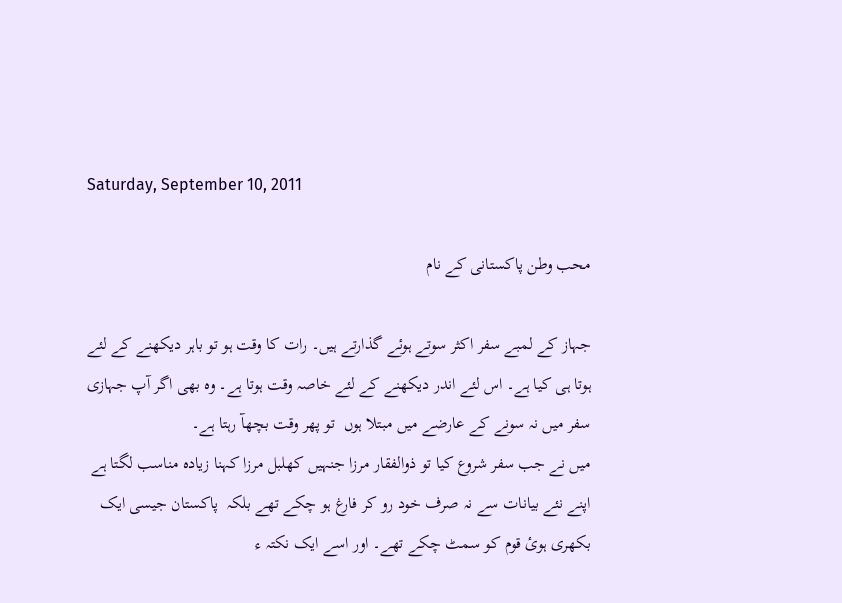Saturday, September 10, 2011

محب وطن پاکستانی کے نام

جہاز کے لمبے سفر اکثر سوتے ہوئے گذارتے ہیں۔ رات کا وقت ہو تو باہر دیکھنے کے لئے ہوتا ہی کیا ہے۔ اس لئے اندر دیکھنے کے لئے خاصہ وقت ہوتا ہے۔ وہ بھی اگر آپ جہازی سفر میں نہ سونے کے عارضے میں مبتلا ہوں  تو پھر وقت بچھآ رہتا ہے۔
میں نے جب سفر شروع کیا تو ذوالفقار مرزا جنہیں کھلبل مرزا کہنا زیادہ مناسب لگتا ہے اپنے نئے بیانات سے نہ صرف خود رو کر فارغ ہو چکے تھے بلکہ  پاکستان جیسی ایک بکھری ہوئ قوم کو سمٹ چکے تھے۔ اور اسے ایک نکتہ ء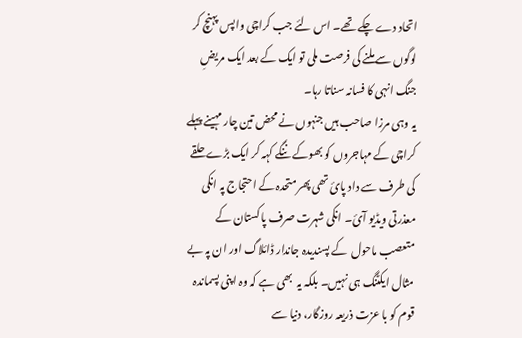اتحاد دے چکے تھے۔ اس لئے جب کراچی واپس پہنچ کر لوگوں سے ملنے کی فرصت ملی تو ایک کے بعد ایک مریضِ جنگ انہی کا فسانہ سناتا رہا۔
یہ وہی مرزا صاحب ہیں جنہوں نے محض تین چار مہینے پہلے کراچی کے مہاجروں کو بھوکے ننگے کہہ کر ایک بڑے حلقے کی طرف سے داد پائ تھی پھر متحدہ کے احتجاج پہ انکی معذرتی ویڈیو آئ۔ انکی شہرت صرف پاکستان کے متعصب ماحول  کے پسندیدہ جاندار ڈائلاگ اور ان پہ بے مثال ایکٹنگ ہی نہیں۔ بلکہ یہ  بھی ہے کہ وہ اپنی پسماندہ قوم کو با عزت ذریعہ روزگار، دنیا سے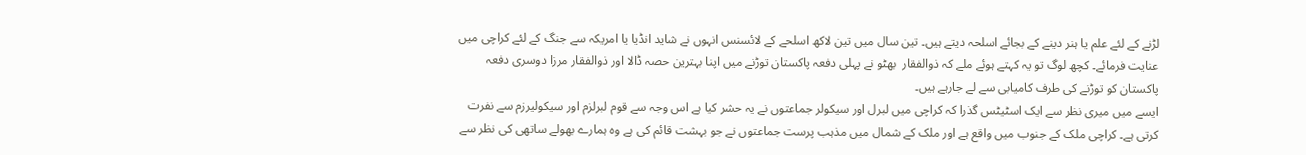لڑنے کے لئے علم یا ہنر دینے کے بجائے اسلحہ دیتے ہیں۔ تین سال میں تین لاکھ اسلحے کے لائسنس انہوں نے شاید انڈیا یا امریکہ سے جنگ کے لئے کراچی میں  عنایت فرمائے۔ کچھ لوگ تو یہ کہتے ہوئے ملے کہ ذوالفقار  بھٹو نے پہلی دفعہ پاکستان توڑنے میں اپنا بہترین حصہ ڈالا اور ذوالفقار مرزا دوسری دفعہ پاکستان کو توڑنے کی طرف کامیابی سے لے جارہے ہیں۔
ایسے میں میری نظر سے ایک اسٹیٹس گذرا کہ کراچی میں لبرل اور سیکولر جماعتوں نے یہ حشر کیا ہے اس وجہ سے قوم لبرلزم اور سیکولیرزم سے نفرت کرتی ہے۔ کراچی ملک کے جنوب میں واقع ہے اور ملک کے شمال میں مذہب پرست جماعتوں نے جو بہشت قائم کی ہے وہ ہمارے بھولے ساتھی کی نظر سے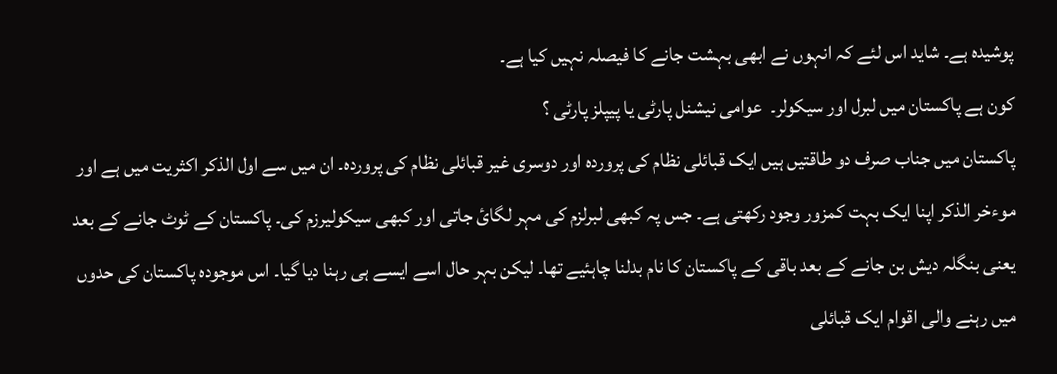پوشیدہ ہے۔ شاید اس لئے کہ انہوں نے ابھی بہشت جانے کا فیصلہ نہیں کیا ہے۔
کون ہے پاکستان میں لبرل اور سیکولر۔  عوامی نیشنل پارٹی یا پیپلز پارٹی ؟
پاکستان میں جناب صرف دو طاقتیں ہیں ایک قبائلی نظام کی پروردہ اور دوسری غیر قبائلی نظام کی پروردہ۔ ان میں سے اول الذکر اکثریت میں ہے اور موءخر الذکر اپنا ایک بہت کمزور وجود رکھتی ہے۔ جس پہ کبھی لبرلزم کی مہر لگائ جاتی اور کبھی سیکولیرزم کی۔ پاکستان کے ٹوٹ جانے کے بعد یعنی بنگلہ دیش بن جانے کے بعد باقی کے پاکستان کا نام بدلنا چاہئیے تھا۔ لیکن بہر حال اسے ایسے ہی رہنا دیا گیا۔ اس موجودہ پاکستان کی حدوں میں رہنے والی اقوام ایک قبائلی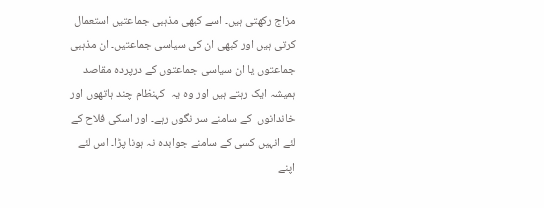مزاج رکھتی ہیں۔ اسے کبھی مذہبی جماعتیں استعمال کرتی ہیں اور کبھی ان کی سیاسی جماعتیں۔ ان مذہبی جماعتوں یا ان سیاسی جماعتوں کے درپردہ مقاصد ہمیشہ ایک رہتے ہیں اور وہ یہ  کہنظام چند ہاتھوں اور خاندانوں  کے سامنے سر نگوں رہے۔ اور اسکی فلاح کے لئے انہیں کسی کے سامنے جوابدہ نہ ہونا پڑا۔ اس لئے اپنے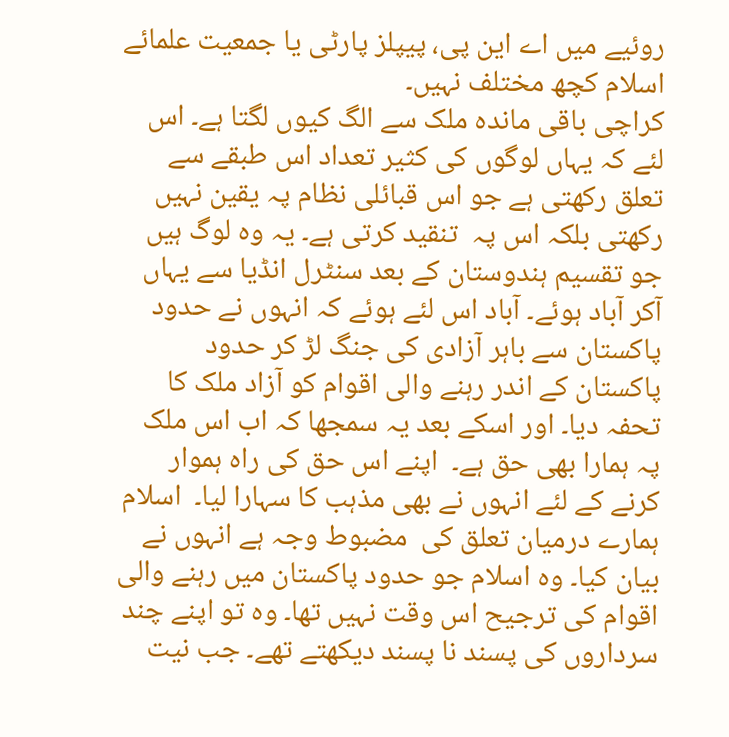روئیے میں اے این پی، پیپلز پارٹی یا جمعیت علمائے اسلام کچھ مختلف نہیں۔
کراچی باقی ماندہ ملک سے الگ کیوں لگتا ہے۔ اس لئے کہ یہاں لوگوں کی کثیر تعداد اس طبقے سے تعلق رکھتی ہے جو اس قبائلی نظام پہ یقین نہیں رکھتی بلکہ اس پہ  تنقید کرتی ہے۔ یہ وہ لوگ ہیں جو تقسیم ہندوستان کے بعد سنٹرل انڈیا سے یہاں آکر آباد ہوئے۔ آباد اس لئے ہوئے کہ انہوں نے حدود پاکستان سے باہر آزادی کی جنگ لڑ کر حدود پاکستان کے اندر رہنے والی اقوام کو آزاد ملک کا تحفہ دیا۔ اور اسکے بعد یہ سمجھا کہ اب اس ملک پہ ہمارا بھی حق ہے۔  اپنے اس حق کی راہ ہموار کرنے کے لئے انہوں نے بھی مذہب کا سہارا لیا۔  اسلام ہمارے درمیان تعلق کی  مضبوط وجہ ہے انہوں نے بیان کیا۔ وہ اسلام جو حدود پاکستان میں رہنے والی اقوام کی ترجیح اس وقت نہیں تھا۔ وہ تو اپنے چند سرداروں کی پسند نا پسند دیکھتے تھے۔ جب نیت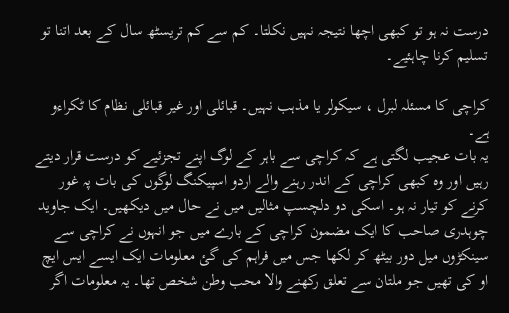درست نہ ہو تو کبھی اچھا نتیجہ نہیں نکلتا۔ کم سے کم تریسٹھ سال کے بعد اتنا تو تسلیم کرنا چاہئیے۔

کراچی کا مسئلہ لبرل ، سیکولر یا مذہب نہیں۔ قبائلی اور غیر قبائلی نظام کا ٹکراءو ہے۔
یہ بات عجیب لگتی ہے کہ کراچی سے باہر کے لوگ اپنے تجزئیے کو درست قرار دیتے رہیں اور وہ کبھی کراچی کے اندر رہنے والے اردو اسپیکنگ لوگوں کی بات پہ غور کرنے کو تیار نہ ہو۔ اسکی دو دلچسپ مثالیں میں نے حال میں دیکھیں۔ ایک جاوید چوہدری صاحب کا ایک مضمون کراچی کے بارے میں جو انہوں نے کراچی سے سینکڑوں میل دور بیٹھ کر لکھا جس میں فراہم کی گئ معلومات ایک ایسے ایس ایچ او کی تھیں جو ملتان سے تعلق رکھنے والا محب وطن شخص تھا۔ یہ معلومات اگر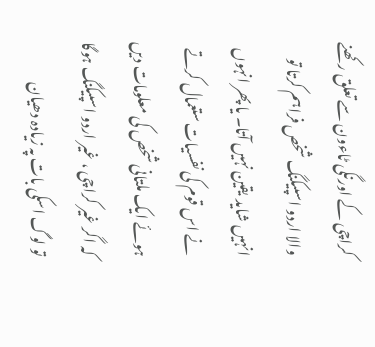کراچی کے اورنگی ٹاءون سے تعلق رکھنے والا اردو اسپیکنگ شخص فراہم کرتا تو انہیں شاید یقین نہیں آتا۔ یا پھر انہوں نے اس قوم کی نفسیات ستعمال کرتے ہوئے ایک ملتانی شخص کی معلومات دیں کہ اگر غیر کراچی ، غیر اردو اسپیکنگ ہوگا تو لوگ اسکی بات پہ زیادہ دھیان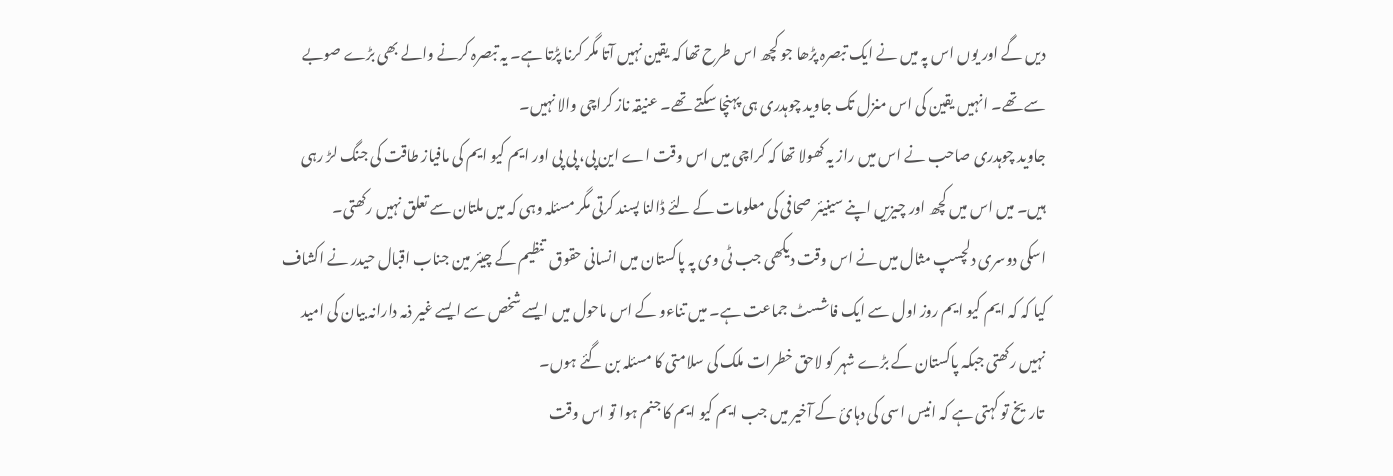دیں گے اور یوں اس پہ میں نے ایک تبصرہ پڑھا جو کچھ اس طرح تھا کہ یقین نہیں آتا مگر کرنا پڑتا ہے۔ یہ تبصرہ کرنے والے بھی بڑے صوبے سے تھے۔ انہیں یقین کی اس منزل تک جاوید چوہدری ہی پہنچا سکتے تھے۔ عنیقہ ناز کراچی والا نہیں۔
جاوید چوہدری صاحب نے اس میں راز یہ کھولا تھا کہ کراچی میں اس وقت اے این پی، پی پی اور ایم کیو ایم کی مافیاز طاقت کی جنگ لڑ رہی ہیں۔ میں اس میں کچھ اور چیزیں اپنے سینیئر صحافی کی معلومات کے لئے ڈالنا پسند کرتی مگر مسئلہ وہی کہ میں ملتان سے تعلق نہیں رکھتی۔
اسکی دوسری دلچسپ مثال میں نے اس وقت دیکھی جب ٹی وی پہ پاکستان میں انسانی حقوق  تنظیم کے چیئر مین جناب اقبال حیدر نے اکشاف کیا کہ کہ ایم کیو ایم روز اول سے ایک فاشسٹ جماعت ہے۔ میں تناءو کے اس ماحول میں ایسے شخص سے ایسے غیر ذمہ دارانہ بیان کی امید نہیں رکھتی جبکہ پاکستان کے بڑے شہر کو لاحق خطرات ملک کی سلامتی کا مسئلہ بن گئے ہوں۔
 تاریخ تو کہتی ہے کہ انیس اسی کی دہائ کے آخیر میں جب ایم کیو ایم کا جنم ہوا تو اس وقت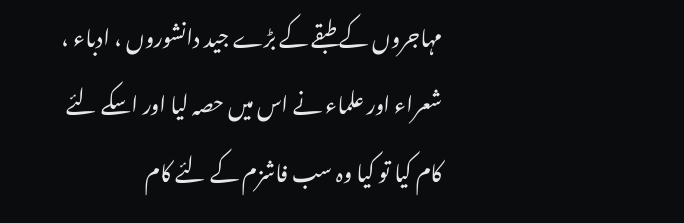مہاجروں کے طبقے کے بڑے جید دانشوروں ، ادباء ، شعراء اور علماء نے اس میں حصہ لیا اور اسکے لئے کام کیا تو کیا وہ سب فاشزم کے لئے کام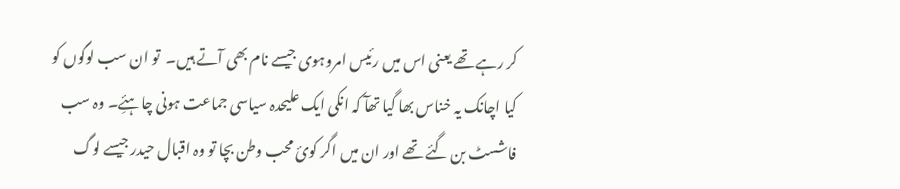کر رہے تھے یعنی اس میں رئیس امروہوی جیسے نام بھی آتے ہیں۔  تو ان سب لوگوں کو کیا اچانک یہ خناس بھا گیا تھآ کہ انکی ایک علیحدہ سیاسی جماعت ہونی چاہئِے۔ وہ سب فاشسٹ بن گئے تھے اور ان میں اگر کوئ محب وطن بچا تو وہ اقبال حیدر جیسے لوگ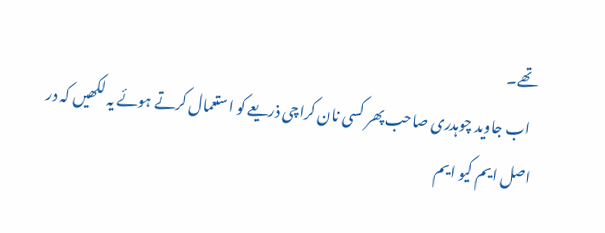تھے۔
  اب جاوید چوہدری صاحب پھر کسی نان کراچی ذریعے کو استعمال کرتے ہوئے یہ لکھیں کہ در اصل ایم کیو ایم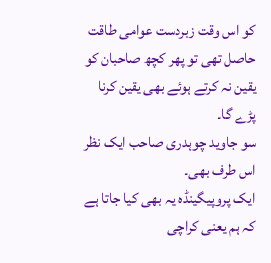کو اس وقت زبردست عوامی طاقت حاصل تھی تو پھر کچھ صاحبان کو یقین نہ کرتے ہوئے بھی یقین کرنا پڑے گا۔
سو جاوید چوہدری صاحب ایک نظر اس طرف بھی۔
ایک پروپیگینڈہ یہ بھی کیا جاتا ہے کہ ہم یعنی کراچی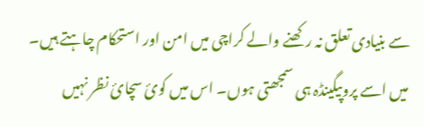سے بنیادی تعلق نہ رکھنے والے کراچی میں امن اور استحکام چاہتے ہیں۔ میں اسے پروپیگینڈہ ہی سمجھتی ہوں۔ اس میں کوئ سچائ نظر نہیں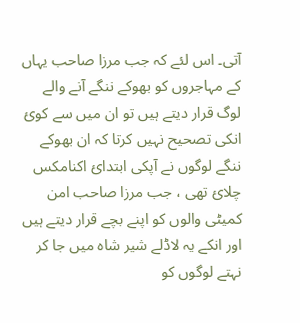آتی۔ اس لئے کہ جب مرزا صاحب یہاں کے مہاجروں کو بھوکے ننگے آنے والے لوگ قرار دیتے ہیں تو ان میں سے کوئ انکی تصحیح نہیں کرتا کہ ان بھوکے ننگے لوگوں نے آپکی ابتدائ اکنامکس چلائ تھی ، جب مرزا صاحب امن کمیٹی والوں کو اپنے بچے قرار دیتے ہیں اور انکے یہ لاڈلے شیر شاہ میں جا کر نہتے لوگوں کو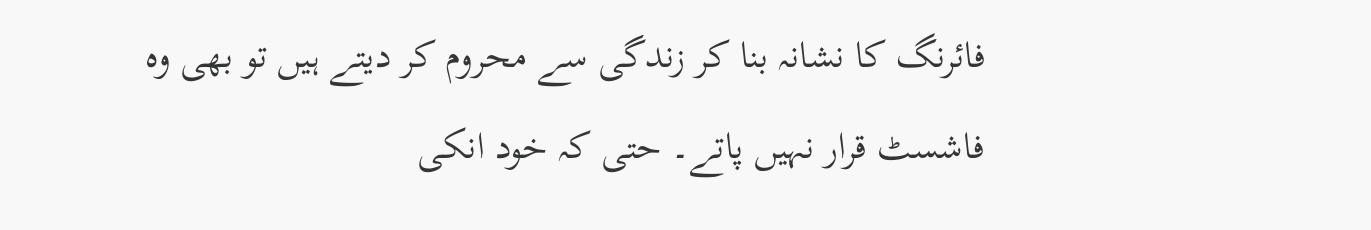فائرنگ کا نشانہ بنا کر زندگی سے محروم کر دیتے ہیں تو بھی وہ فاشسٹ قرار نہیں پاتے۔ حتی کہ خود انکی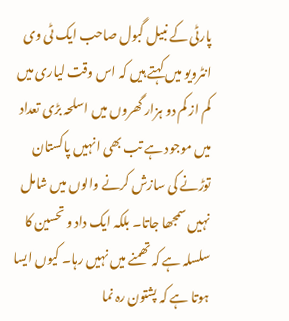پارٹی کے نبیل گبول صاحب ایک ٹی وی انٹرویو میں کہتے ہیں کہ اس وقت لیاری میں کم از کم دو ہزار گھروں میں اسلحہ بڑی تعداد میں موجود ہے تب بھی انہیں پاکستان توڑنے کی سازش کرنے والوں میں شامل نہیں سمجھا جاتا۔ بلکہ ایک داد و تحسین کا سلسلہ ہے کہ تھمنے میں نہیں رہا۔ کیوں ایسا ہوتا ہے کہ پشتون رہ نما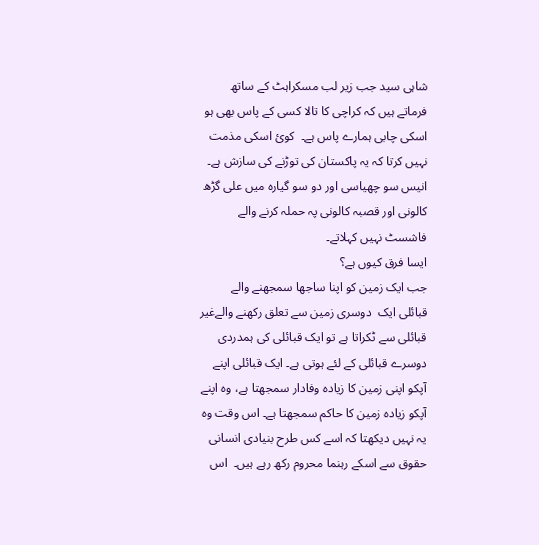شاہی سید جب زیر لب مسکراہٹ کے ساتھ فرماتے ہیں کہ کراچی کا تالا کسی کے پاس بھی ہو اسکی چابی ہمارے پاس ہے۔  کوئ اسکی مذمت نہیں کرتا کہ یہ پاکستان کی توڑنے کی سازش ہے۔ انیس سو چھیاسی اور دو سو گیارہ میں علی گڑھ کالونی اور قصبہ کالونی پہ حملہ کرنے والے فاشسٹ نہیں کہلاتے۔
ایسا فرق کیوں ہے؟
جب ایک زمین کو اپنا ساجھا سمجھنے والے  قبائلی ایک  دوسری زمین سے تعلق رکھنے والےغیر قبائلی سے ٹکراتا ہے تو ایک قبائلی کی ہمدردی دوسرے قبائلی کے لئے ہوتی ہے۔ ایک قبائلی اپنے آپکو اپنی زمین کا زیادہ وفادار سمجھتا ہے، وہ اپنے آپکو زیادہ زمین کا حاکم سمجھتا ہے۔ اس وقت وہ یہ نہیں دیکھتا کہ اسے کس طرح بنیادی انسانی حقوق سے اسکے رہنما محروم رکھ رہے ہیں۔  اس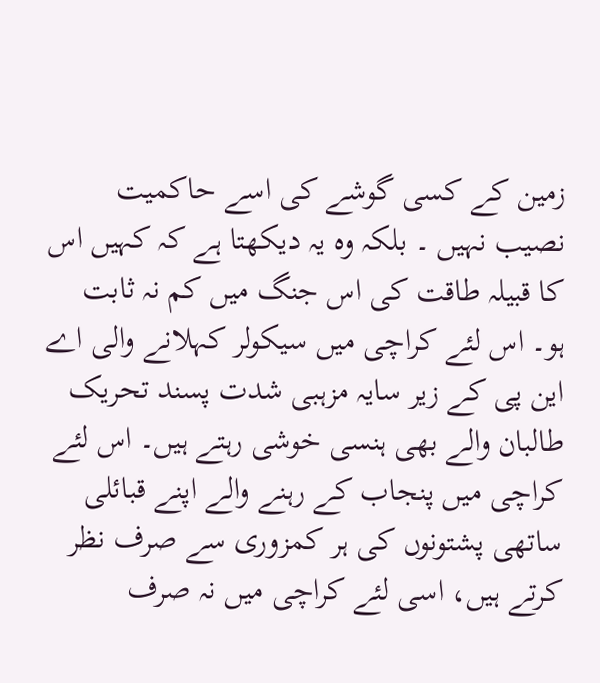زمین کے کسی گوشے کی اسے حاکمیت نصیب نہیں ۔ بلکہ وہ یہ دیکھتا ہے کہ کہیں اس کا قبیلہ طاقت کی اس جنگ میں کم نہ ثابت ہو۔ اس لئے کراچی میں سیکولر کہلانے والی اے این پی کے زیر سایہ مزہبی شدت پسند تحریک طالبان والے بھی ہنسی خوشی رہتے ہیں۔ اس لئے کراچی میں پنجاب کے رہنے والے اپنے قبائلی ساتھی پشتونوں کی ہر کمزوری سے صرف نظر کرتے ہیں، اسی لئے کراچی میں نہ صرف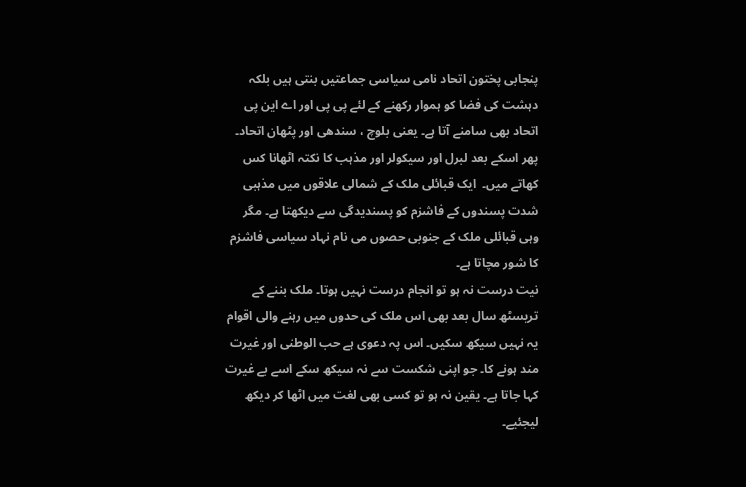پنجابی پختون اتحاد نامی سیاسی جماعتیں بنتی ہیں بلکہ دہشت کی فضا کو ہموار رکھنے کے لئے پی پی اور اے این پی اتحاد بھی سامنے آتا ہے۔ یعنی بلوچ ، سندھی اور پٹھان اتحاد۔
پھر اسکے بعد لبرل اور سیکولر اور مذہب کا نکتہ اٹھانا کس کھاتے میں۔  ایک قبائلی ملک کے شمالی علاقوں میں مذہبی شدت پسندوں کے فاشزم کو پسندیدگی سے دیکھتا ہے۔ مگر وہی قبائلی ملک کے جنوبی حصوں می نام نہاد سیاسی فاشزم کا شور مچاتا ہے۔
نیت درست نہ ہو تو انجام درست نہیں ہوتا۔ ملک بننے کے تریسٹھ سال بعد بھی اس ملک کی حدوں میں رہنے والی اقوام یہ نہیں سیکھ سکیں۔ اس پہ دعوی ہے حب الوطنی اور غیرت مند ہونے کا۔ جو اپنی شکست سے نہ سیکھ سکے اسے بے غیرت کہا جاتا ہے۔ یقین نہ ہو تو کسی بھی لغت میں اٹھا کر دیکھ لیجئیے۔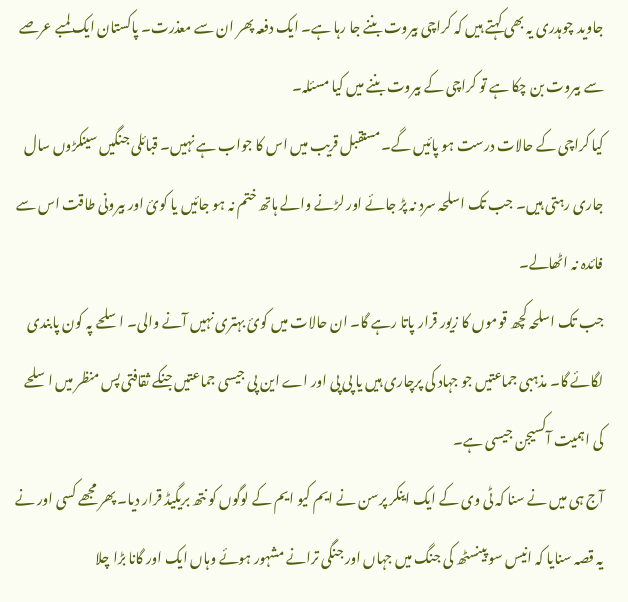جاوید چوہدری یہ بھی کہتے ہیں کہ کراچی بیروت بننے جا رہا ہے۔ ایک دفعہ پھر ان سے معذرت۔ پاکستان ایک لمبے عرصے سے بیروت بن چکا ہے تو کراچی کے بیروت بننے میں کیا مسئلہ۔
کیا کراچی کے حالات درست ہو پائیں گے۔ مستقبل قریب میں اس کا جواب ہے نہیں۔ قبائلی جنگیں سینکڑوں سال جاری رہتی ہیں۔ جب تک اسلحہ سرد نہ پڑ جائے اور لڑنے والے ہاتھ ختم نہ ہو جائیں یا کوئ اور بیرونی طاقت اس سے فائدہ نہ اٹھالے۔
جب تک اسلحہ کچھ قوموں کا زیور قرار پاتا رہے گا۔ ان حالات میں کوئ بہتری نہیں آنے والی۔ اسلحے پہ کون پابندی لگائے گا۔ مذہبی جماعتیں جو جہاد کی پرچاری ہیں یا پی پی اور اے این پی جیسی جماعتیں جنکے ثقافتی پس منظر میں اسلحے کی اہمیت آکسیجن جیسی ہے۔
آج ہی میں نے سنا کہ ٹی وی کے ایک اینکر پرسن نے ایم کیو ایم کے لوگوں کو نتھ بریگیڈ قرار دیا۔ پھر مجھے کسی اور نے یہ قصہ سنایا کہ انیس سو پینسٹھ کی جنگ میں جہاں اور جنگی ترانے مشہور ہوئے وہاں ایک اور گانا بڑا چلا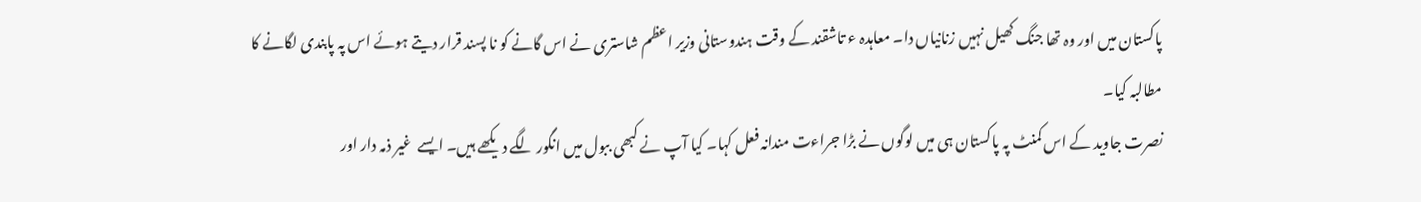پاکستان میں اور وہ تھا جنگ کھیل نہیں زنانیاں دا۔ معاہدہ ء تاشقند کے وقت ہندوستانی وزیر اعظم شاستری نے اس گانے کو نا پسند قرار دیتے ہوئے اس پہ پابندی لگانے کا مطالبہ کیا۔
نصرت جاوید کے اس کمنٹ پہ پاکستان ہی میں لوگوں نے بڑا جراءت مندانہ فعل کہا۔ کیا آپ نے کبھی ببول میں انگور لگے دیکھے ہیں۔ ایسے  غیر ذمہ دار اور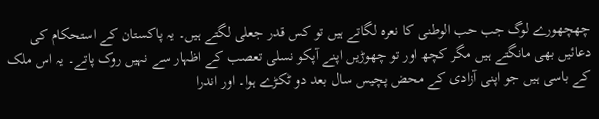چھچھورے لوگ جب حب الوطنی کا نعرہ لگاتے ہیں تو کس قدر جعلی لگتے ہیں۔ یہ پاکستان کے استحکام کی دعائیں بھی مانگتے ہیں مگر کچھ اور تو چھوڑیں اپنے آپکو نسلی تعصب کے اظہار سے نہیں روک پاتے۔ یہ اس ملک کے باسی ہیں جو اپنی آزادی کے محض پچیس سال بعد دو ٹکڑے ہوا۔ اور اندرا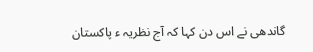گاندھی نے اس دن کہا کہ آج نظریہ ء پاکستان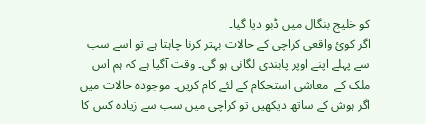کو خلیج بنگال میں ڈبو دیا گیا۔
اگر کوئ واقعی کراچی کے حالات بہتر کرنا چاہتا ہے تو اسے سب سے پہلے اپنے اوپر پابندی لگانی ہو گی۔ وقت آگیا ہے کہ ہم اس ملک کے  معاشی استحکام کے لئے کام کریں۔ موجودہ حالات میں اگر ہوش کے ساتھ دیکھیں تو کراچی میں سب سے زیادہ کس کا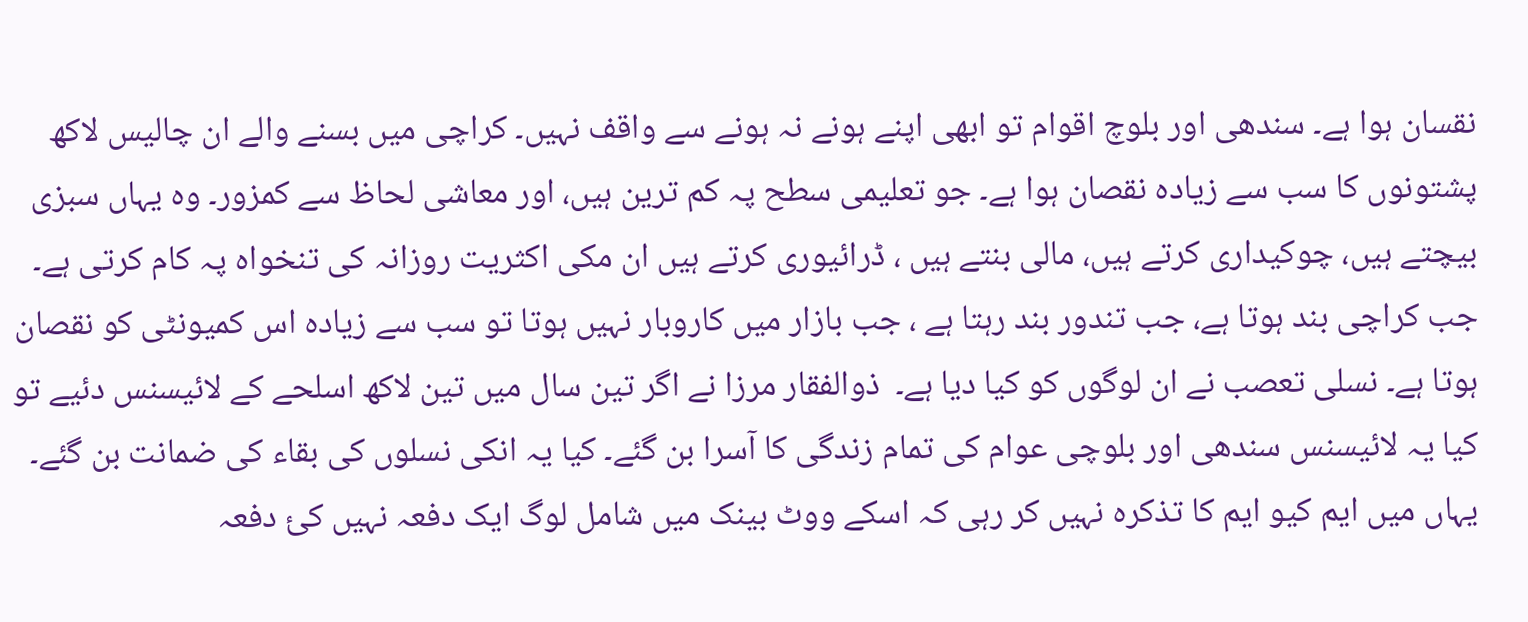نقسان ہوا ہے۔ سندھی اور بلوچ اقوام تو ابھی اپنے ہونے نہ ہونے سے واقف نہیں۔ کراچی میں بسنے والے ان چالیس لاکھ پشتونوں کا سب سے زیادہ نقصان ہوا ہے۔ جو تعلیمی سطح پہ کم ترین ہیں، اور معاشی لحاظ سے کمزور۔ وہ یہاں سبزی بیچتے ہیں، چوکیداری کرتے ہیں، مالی بنتے ہیں ، ڈرائیوری کرتے ہیں ان مکی اکثریت روزانہ کی تنخواہ پہ کام کرتی ہے۔ جب کراچی بند ہوتا ہے، جب تندور بند رہتا ہے ، جب بازار میں کاروبار نہیں ہوتا تو سب سے زیادہ اس کمیونٹی کو نقصان ہوتا ہے۔ نسلی تعصب نے ان لوگوں کو کیا دیا ہے۔  ذوالفقار مرزا نے اگر تین سال میں تین لاکھ اسلحے کے لائیسنس دئیے تو کیا یہ لائیسنس سندھی اور بلوچی عوام کی تمام زندگی کا آسرا بن گئے۔ کیا یہ انکی نسلوں کی بقاء کی ضمانت بن گئے۔ یہاں میں ایم کیو ایم کا تذکرہ نہیں کر رہی کہ اسکے ووٹ بینک میں شامل لوگ ایک دفعہ نہیں کئ دفعہ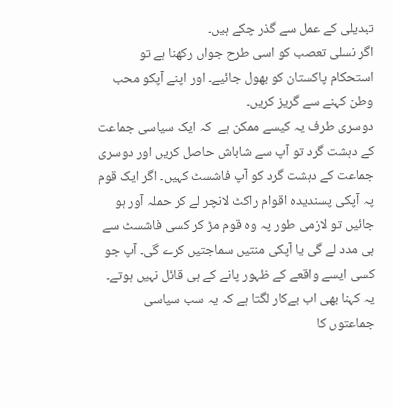تبدیلی کے عمل سے گذر چکے ہیں۔
اگر نسلی تعصب کو اسی طرح جواں رکھنا ہے تو استحکام پاکستان کو بھول جائیے۔ اور اپنے آپکو محب وطن کہنے سے گریز کریں۔
دوسری طرف یہ کیسے ممکن ہے  کہ ایک سیاسی جماعت کے دہشت گرد تو آپ سے شاباش حاصل کریں اور دوسری جماعت کے دہشت گرد کو آپ فاشسٹ کہیں۔ اگر ایک قوم پہ آپکی پسندیدہ اقوام راکٹ لانچر لے کر حملہ آور ہو جائیں تو لازمی طور پہ وہ قوم مڑ کر کسی فاشسٹ سے ہی مدد لے گی یا آپکی منتیں سماجتیں کرے گی۔ آپ جو کسی ایسے واقعے کے ظہور پانے کے ہی قائل نہیں ہوتے۔
یہ کہنا بھی اب بےکار لگتا ہے کہ یہ سب سیاسی جماعتوں کا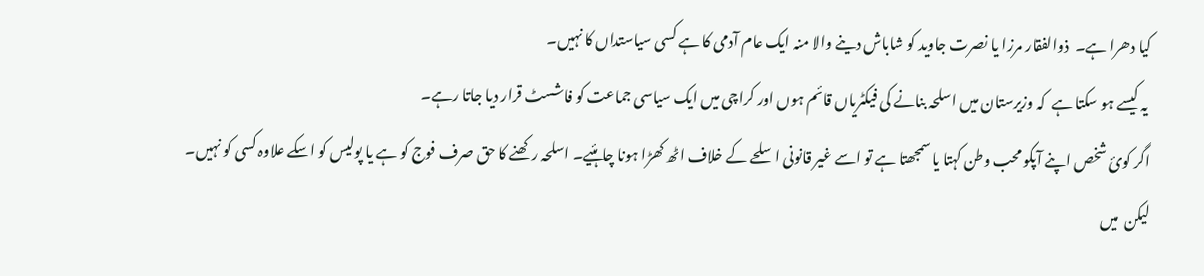کیا دھرا ہے۔  ذوالفقار مرزا یا نصرت جاوید کو شاباش دینے والا منہ ایک عام آدمی کا ہے کسی سیاستداں کا نہیں۔
 یہ کیسے ہو سکتا ہے  کہ وزیرستان میں اسلحہ بنانے کی فیکٹریاں قائم ہوں اور کراچی میں ایک سیاسی جماعت کو فاشسٹ قرار دیا جاتا رہے۔
اگر کوئ شخص اپنے آپکو محب وطن کہتا یا سمجھتا ہے تو اسے غیر قانونی اسلحے کے خلاف اٹھ کھڑا ہونا چاہئیے۔ اسلحہ رکھنے کا حق صرف فوج کو ہے یا پولیس کو اسکے علاوہ کسی کو نہیں۔
لیکن  میں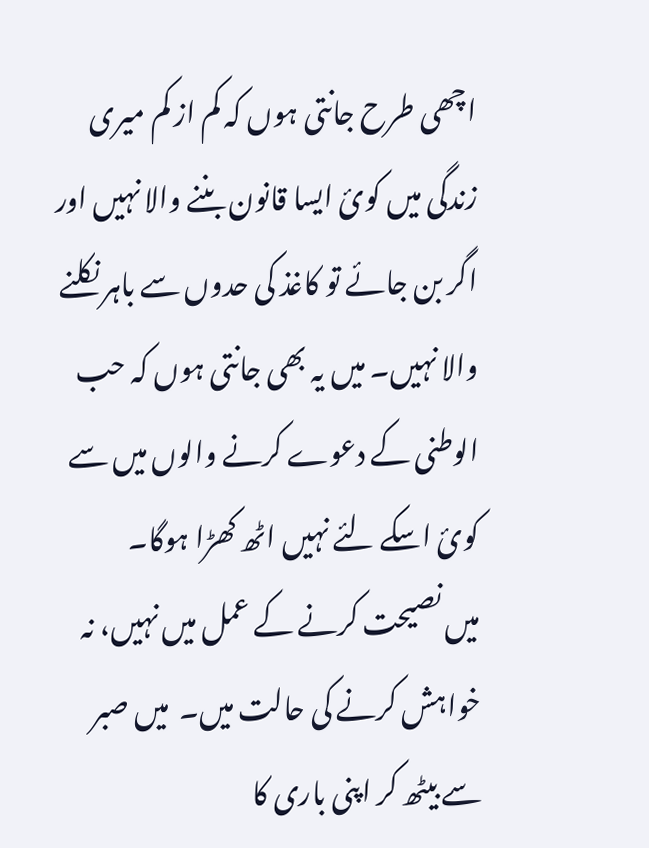اچھی طرح جانتی ہوں کہ کم از کم میری زندگی میں کوئ ایسا قانون بننے والا نہیں اور اگر بن جائے تو کاغذ کی حدوں سے باہر نکلنے والا نہیں۔ میں یہ بھی جانتی ہوں کہ حب الوطنی کے دعوے کرنے والوں میں سے کوئ اسکے لئے نہیں اٹھ کھڑا ہوگا۔
میں نصیحت کرنے کے عمل میں نہیں، نہ خواہش کرنے کی حالت میں۔  میں صبر سے بیٹھ کر اپنی باری کا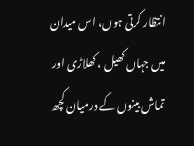انتظار کرتی ہوں، اس میدان میں جہاں کھیل ، کھلاڑی اور تماش بینوں کے درمیان کچھ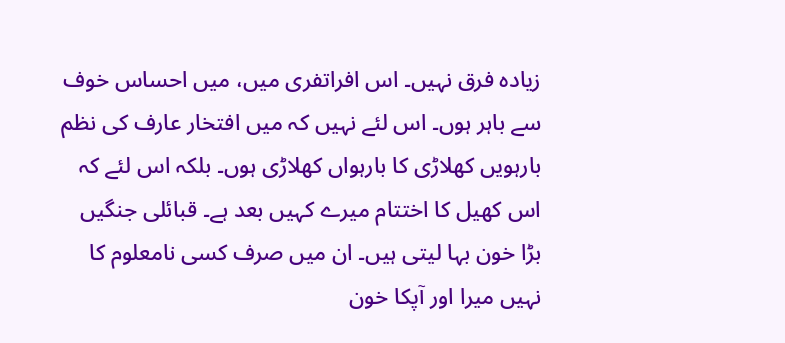زیادہ فرق نہیں۔ اس افراتفری میں، میں احساس خوف سے باہر ہوں۔ اس لئے نہیں کہ میں افتخار عارف کی نظم بارہویں کھلاڑی کا بارہواں کھلاڑی ہوں۔ بلکہ اس لئے کہ اس کھیل کا اختتام میرے کہیں بعد ہے۔ قبائلی جنگیں بڑا خون بہا لیتی ہیں۔ ان میں صرف کسی نامعلوم کا نہیں میرا اور آپکا خون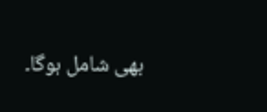بھی شامل ہوگا۔